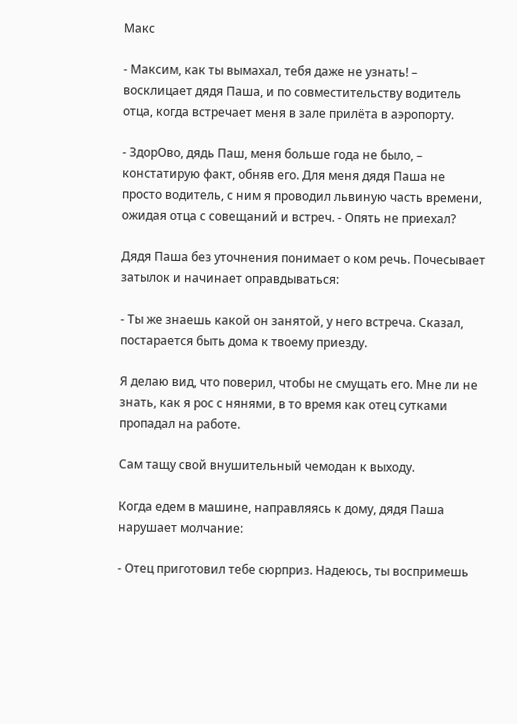Макс

- Максим, как ты вымахал, тебя даже не узнать! – восклицает дядя Паша, и по совместительству водитель отца, когда встречает меня в зале прилёта в аэропорту.

- ЗдорОво, дядь Паш, меня больше года не было, – констатирую факт, обняв его. Для меня дядя Паша не просто водитель, с ним я проводил львиную часть времени, ожидая отца с совещаний и встреч. - Опять не приехал?

Дядя Паша без уточнения понимает о ком речь. Почесывает затылок и начинает оправдываться:

- Ты же знаешь какой он занятой, у него встреча. Сказал, постарается быть дома к твоему приезду.

Я делаю вид, что поверил, чтобы не смущать его. Мне ли не знать, как я рос с нянями, в то время как отец сутками пропадал на работе.

Сам тащу свой внушительный чемодан к выходу.

Когда едем в машине, направляясь к дому, дядя Паша нарушает молчание:

- Отец приготовил тебе сюрприз. Надеюсь, ты воспримешь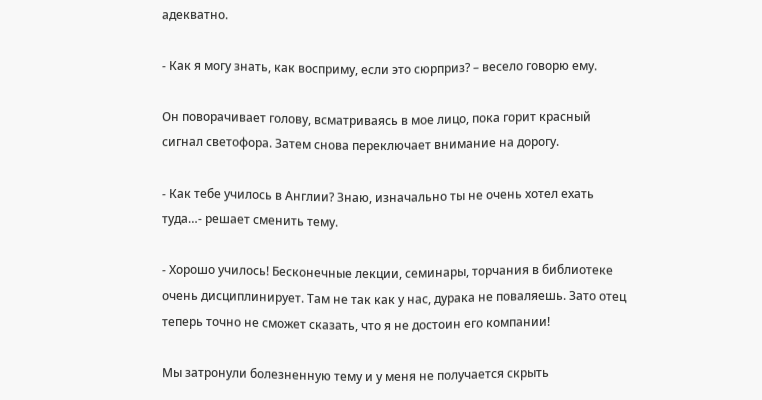адекватно.

- Как я могу знать, как восприму, если это сюрприз? – весело говорю ему.

Он поворачивает голову, всматриваясь в мое лицо, пока горит красный сигнал светофора. Затем снова переключает внимание на дорогу.

- Как тебе училось в Англии? Знаю, изначально ты не очень хотел ехать туда…- решает сменить тему.

- Хорошо училось! Бесконечные лекции, семинары, торчания в библиотеке очень дисциплинирует. Там не так как у нас, дурака не поваляешь. Зато отец теперь точно не сможет сказать, что я не достоин его компании!

Мы затронули болезненную тему и у меня не получается скрыть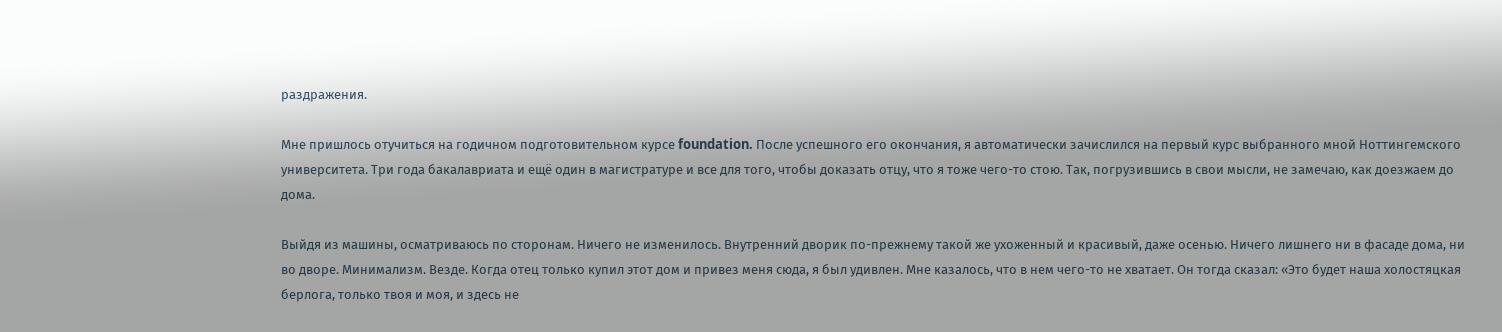раздражения.

Мне пришлось отучиться на годичном подготовительном курсе foundation. После успешного его окончания, я автоматически зачислился на первый курс выбранного мной Ноттингемского университета. Три года бакалавриата и ещё один в магистратуре и все для того, чтобы доказать отцу, что я тоже чего-то стою. Так, погрузившись в свои мысли, не замечаю, как доезжаем до дома.

Выйдя из машины, осматриваюсь по сторонам. Ничего не изменилось. Внутренний дворик по-прежнему такой же ухоженный и красивый, даже осенью. Ничего лишнего ни в фасаде дома, ни во дворе. Минимализм. Везде. Когда отец только купил этот дом и привез меня сюда, я был удивлен. Мне казалось, что в нем чего-то не хватает. Он тогда сказал: «Это будет наша холостяцкая берлога, только твоя и моя, и здесь не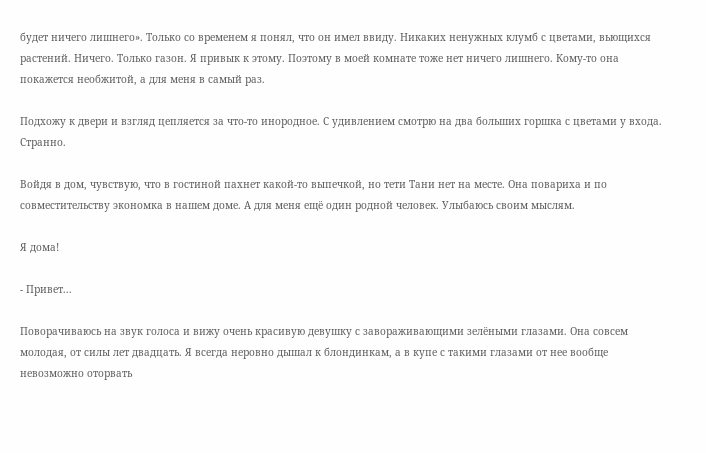будет ничего лишнего». Только со временем я понял, что он имел ввиду. Никаких ненужных клумб с цветами, вьющихся растений. Ничего. Только газон. Я привык к этому. Поэтому в моей комнате тоже нет ничего лишнего. Кому-то она покажется необжитой, а для меня в самый раз.

Подхожу к двери и взгляд цепляется за что-то инородное. С удивлением смотрю на два больших горшка с цветами у входа. Странно.

Войдя в дом, чувствую, что в гостиной пахнет какой-то выпечкой, но тети Тани нет на месте. Она повариха и по совместительству экономка в нашем доме. А для меня ещё один родной человек. Улыбаюсь своим мыслям.

Я дома!

- Привет...

Поворачиваюсь на звук голоса и вижу очень красивую девушку с завораживающими зелёными глазами. Она совсем молодая, от силы лет двадцать. Я всегда неровно дышал к блондинкам, а в купе с такими глазами от нее вообще невозможно оторвать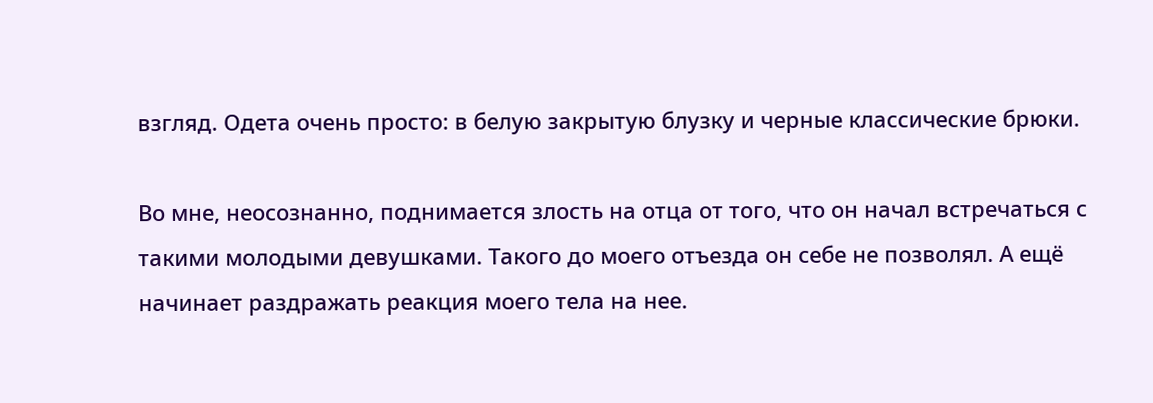взгляд. Одета очень просто: в белую закрытую блузку и черные классические брюки.

Во мне, неосознанно, поднимается злость на отца от того, что он начал встречаться с такими молодыми девушками. Такого до моего отъезда он себе не позволял. А ещё начинает раздражать реакция моего тела на нее.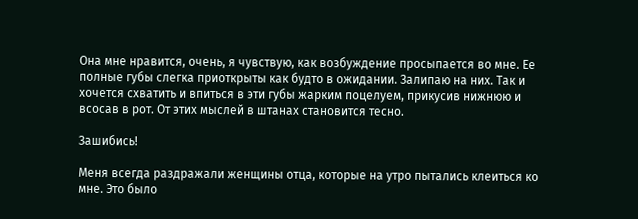Она мне нравится, очень, я чувствую, как возбуждение просыпается во мне. Ее полные губы слегка приоткрыты как будто в ожидании. Залипаю на них. Так и хочется схватить и впиться в эти губы жарким поцелуем, прикусив нижнюю и всосав в рот. От этих мыслей в штанах становится тесно.

Зашибись!

Меня всегда раздражали женщины отца, которые на утро пытались клеиться ко мне. Это было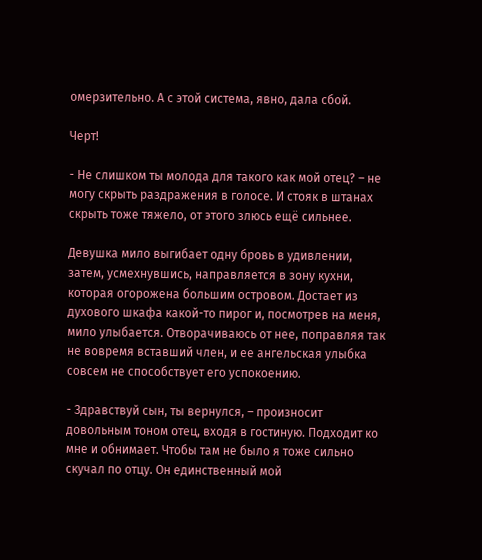омерзительно. А с этой система, явно, дала сбой.

Черт!

- Не слишком ты молода для такого как мой отец? – не могу скрыть раздражения в голосе. И стояк в штанах скрыть тоже тяжело, от этого злюсь ещё сильнее.

Девушка мило выгибает одну бровь в удивлении, затем, усмехнувшись, направляется в зону кухни, которая огорожена большим островом. Достает из духового шкафа какой-то пирог и, посмотрев на меня, мило улыбается. Отворачиваюсь от нее, поправляя так не вовремя вставший член, и ее ангельская улыбка совсем не способствует его успокоению.

- Здравствуй сын, ты вернулся, – произносит довольным тоном отец, входя в гостиную. Подходит ко мне и обнимает. Чтобы там не было я тоже сильно скучал по отцу. Он единственный мой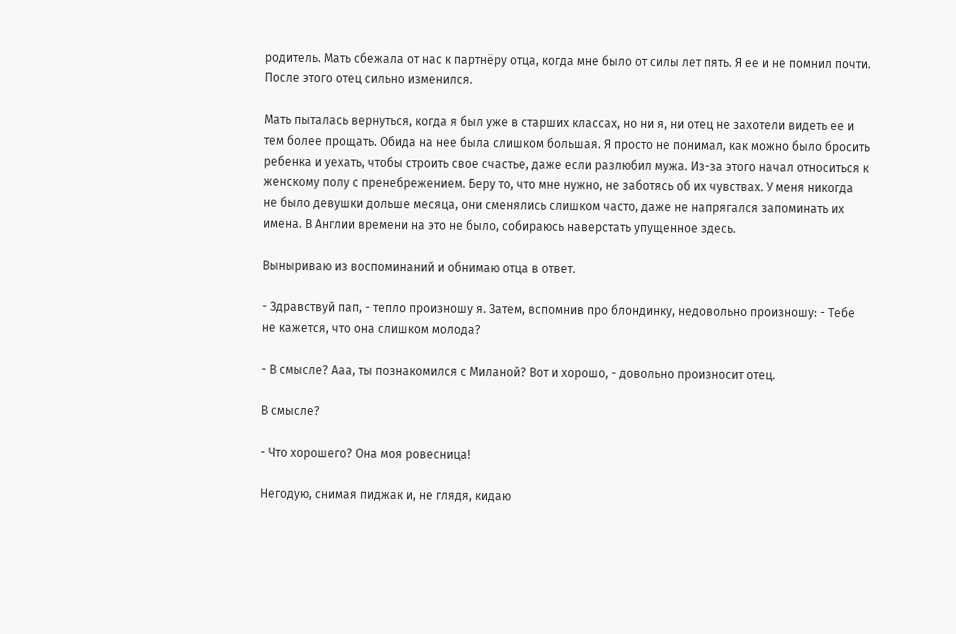родитель. Мать сбежала от нас к партнёру отца, когда мне было от силы лет пять. Я ее и не помнил почти. После этого отец сильно изменился.

Мать пыталась вернуться, когда я был уже в старших классах, но ни я, ни отец не захотели видеть ее и тем более прощать. Обида на нее была слишком большая. Я просто не понимал, как можно было бросить ребенка и уехать, чтобы строить свое счастье, даже если разлюбил мужа. Из-за этого начал относиться к женскому полу с пренебрежением. Беру то, что мне нужно, не заботясь об их чувствах. У меня никогда не было девушки дольше месяца, они сменялись слишком часто, даже не напрягался запоминать их имена. В Англии времени на это не было, собираюсь наверстать упущенное здесь.

Выныриваю из воспоминаний и обнимаю отца в ответ.

- Здравствуй пап, - тепло произношу я. Затем, вспомнив про блондинку, недовольно произношу: - Тебе не кажется, что она слишком молода?

- В смысле? Ааа, ты познакомился с Миланой? Вот и хорошо, - довольно произносит отец.

В смысле?

- Что хорошего? Она моя ровесница!

Негодую, снимая пиджак и, не глядя, кидаю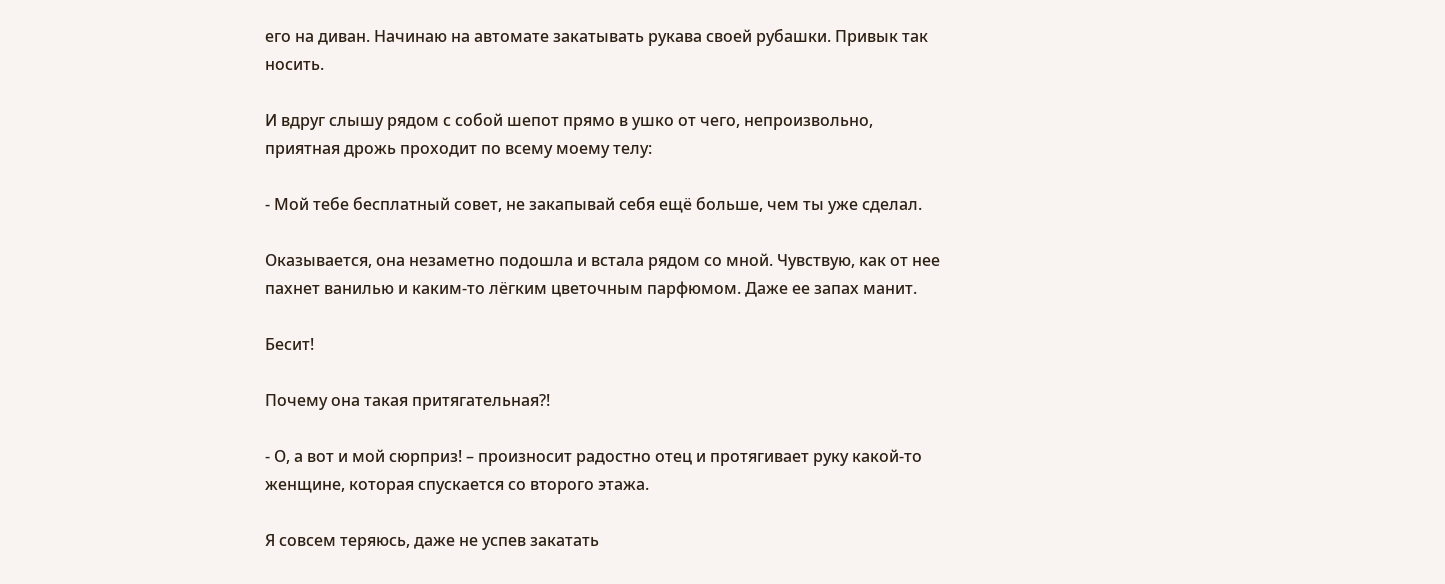его на диван. Начинаю на автомате закатывать рукава своей рубашки. Привык так носить.

И вдруг слышу рядом с собой шепот прямо в ушко от чего, непроизвольно, приятная дрожь проходит по всему моему телу:

- Мой тебе бесплатный совет, не закапывай себя ещё больше, чем ты уже сделал.

Оказывается, она незаметно подошла и встала рядом со мной. Чувствую, как от нее пахнет ванилью и каким-то лёгким цветочным парфюмом. Даже ее запах манит.

Бесит!

Почему она такая притягательная?!

- О, а вот и мой сюрприз! – произносит радостно отец и протягивает руку какой-то женщине, которая спускается со второго этажа.

Я совсем теряюсь, даже не успев закатать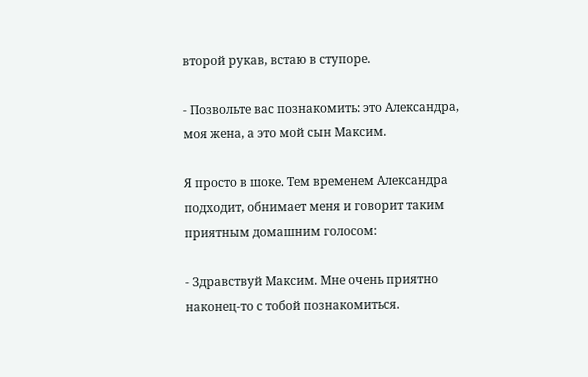второй рукав, встаю в ступоре.

- Позвольте вас познакомить: это Александра, моя жена, а это мой сын Максим.

Я просто в шоке. Тем временем Александра подходит, обнимает меня и говорит таким приятным домашним голосом:

- Здравствуй Максим. Мне очень приятно наконец-то с тобой познакомиться.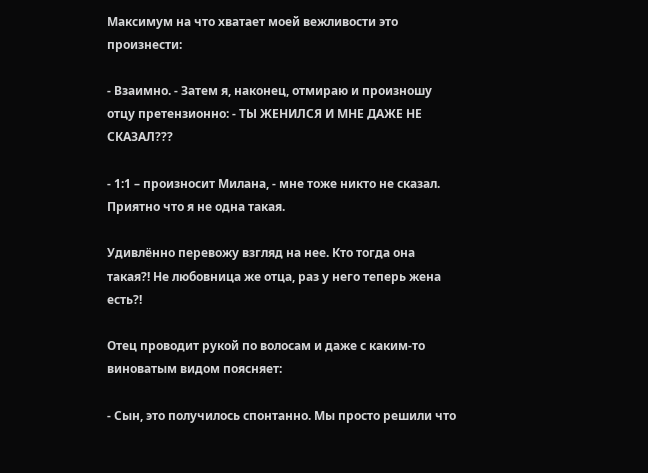Максимум на что хватает моей вежливости это произнести:

- Взаимно. - Затем я, наконец, отмираю и произношу отцу претензионно: - ТЫ ЖЕНИЛСЯ И МНЕ ДАЖЕ НЕ СКАЗАЛ???

- 1:1 – произносит Милана, - мне тоже никто не сказал. Приятно что я не одна такая.

Удивлённо перевожу взгляд на нее. Кто тогда она такая?! Не любовница же отца, раз у него теперь жена есть?!

Отец проводит рукой по волосам и даже с каким-то виноватым видом поясняет:

- Сын, это получилось спонтанно. Мы просто решили что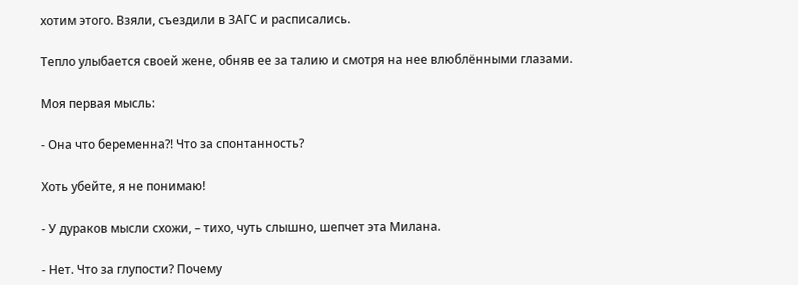хотим этого. Взяли, съездили в ЗАГС и расписались.

Тепло улыбается своей жене, обняв ее за талию и смотря на нее влюблёнными глазами.

Моя первая мысль:

- Она что беременна?! Что за спонтанность?

Хоть убейте, я не понимаю!

- У дураков мысли схожи, – тихо, чуть слышно, шепчет эта Милана.

- Нет. Что за глупости? Почему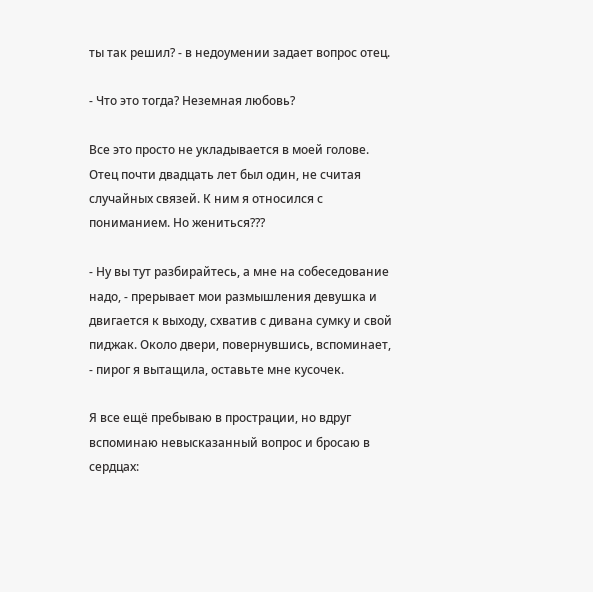ты так решил? - в недоумении задает вопрос отец.

- Что это тогда? Неземная любовь?

Все это просто не укладывается в моей голове. Отец почти двадцать лет был один, не считая случайных связей. К ним я относился с пониманием. Но жениться???

- Ну вы тут разбирайтесь, а мне на собеседование надо, - прерывает мои размышления девушка и двигается к выходу, схватив с дивана сумку и свой пиджак. Около двери, повернувшись, вспоминает, - пирог я вытащила, оставьте мне кусочек.

Я все ещё пребываю в прострации, но вдруг вспоминаю невысказанный вопрос и бросаю в сердцах: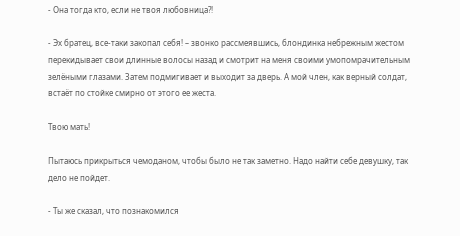- Она тогда кто, если не твоя любовница?!

- Эх братец, все-таки закопал себя! – звонко рассмеявшись, блондинка небрежным жестом перекидывает свои длинные волосы назад и смотрит на меня своими умопомрачительным зелёными глазами. Затем подмигивает и выходит за дверь. А мой член, как верный солдат, встаёт по стойке смирно от этого ее жеста.

Твою мать!

Пытаюсь прикрыться чемоданом, чтобы было не так заметно. Надо найти себе девушку, так дело не пойдет.

- Ты же сказал, что познакомился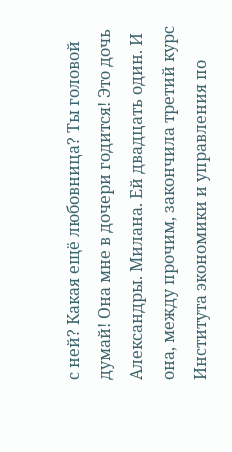с ней? Какая ещё любовница? Ты головой думай! Она мне в дочери годится! Это дочь Александры. Милана. Ей двадцать один. И она, между прочим, закончила третий курс Института экономики и управления по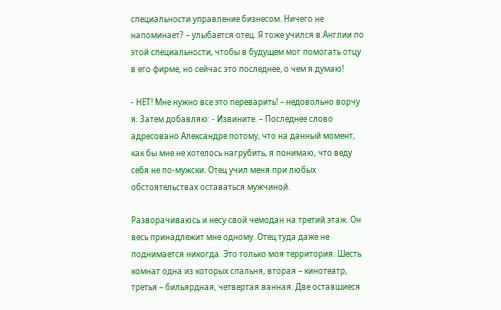специальности управление бизнесом. Ничего не напоминает? – улыбается отец. Я тоже учился в Англии по этой специальности, чтобы в будущем мог помогать отцу в его фирме, но сейчас это последнее, о чем я думаю!

- НЕТ! Мне нужно все это переварить! – недовольно ворчу я. Затем добавляю: - Извините. – Последнее слово адресовано Александре потому, что на данный момент, как бы мне не хотелось нагрубить, я понимаю, что веду себя не по-мужски. Отец учил меня при любых обстоятельствах оставаться мужчиной.

Разворачиваюсь и несу свой чемодан на третий этаж. Он весь принадлежит мне одному. Отец туда даже не поднимается никогда. Это только моя территория. Шесть комнат одна из которых спальня, вторая – кинотеатр, третья – бильярдная, четвертая ванная. Две оставшиеся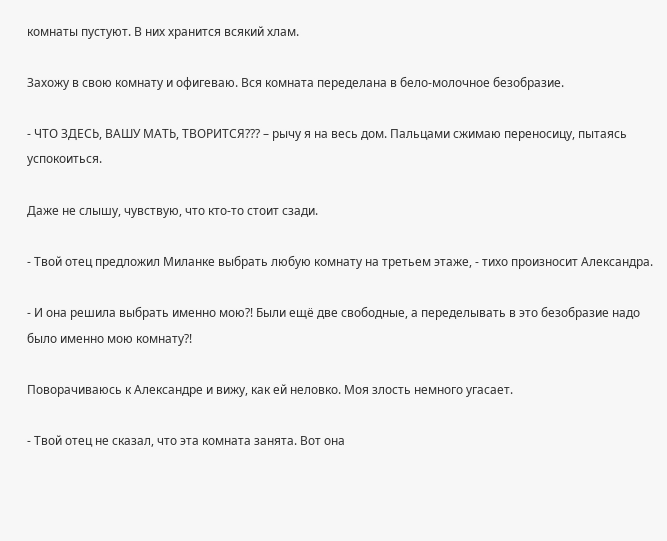комнаты пустуют. В них хранится всякий хлам.

Захожу в свою комнату и офигеваю. Вся комната переделана в бело-молочное безобразие.

- ЧТО ЗДЕСЬ, ВАШУ МАТЬ, ТВОРИТСЯ??? – рычу я на весь дом. Пальцами сжимаю переносицу, пытаясь успокоиться.

Даже не слышу, чувствую, что кто-то стоит сзади.

- Твой отец предложил Миланке выбрать любую комнату на третьем этаже, - тихо произносит Александра.

- И она решила выбрать именно мою?! Были ещё две свободные, а переделывать в это безобразие надо было именно мою комнату?!

Поворачиваюсь к Александре и вижу, как ей неловко. Моя злость немного угасает.

- Твой отец не сказал, что эта комната занята. Вот она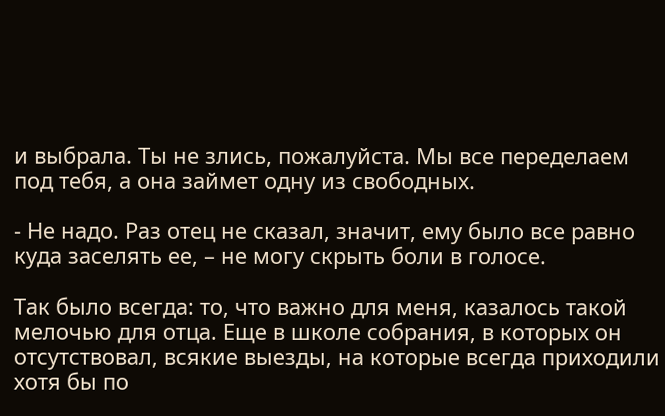и выбрала. Ты не злись, пожалуйста. Мы все переделаем под тебя, а она займет одну из свободных.

- Не надо. Раз отец не сказал, значит, ему было все равно куда заселять ее, – не могу скрыть боли в голосе.

Так было всегда: то, что важно для меня, казалось такой мелочью для отца. Еще в школе собрания, в которых он отсутствовал, всякие выезды, на которые всегда приходили хотя бы по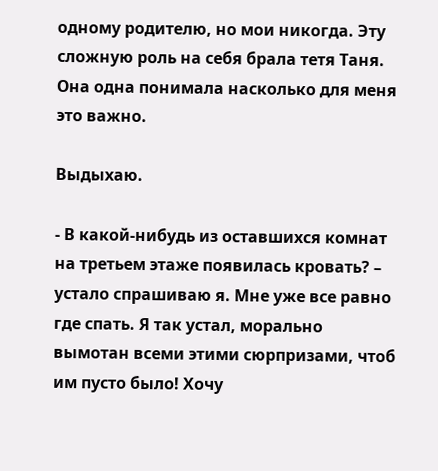одному родителю, но мои никогда. Эту сложную роль на себя брала тетя Таня. Она одна понимала насколько для меня это важно.

Выдыхаю.

- В какой-нибудь из оставшихся комнат на третьем этаже появилась кровать? – устало спрашиваю я. Мне уже все равно где спать. Я так устал, морально вымотан всеми этими сюрпризами, чтоб им пусто было! Хочу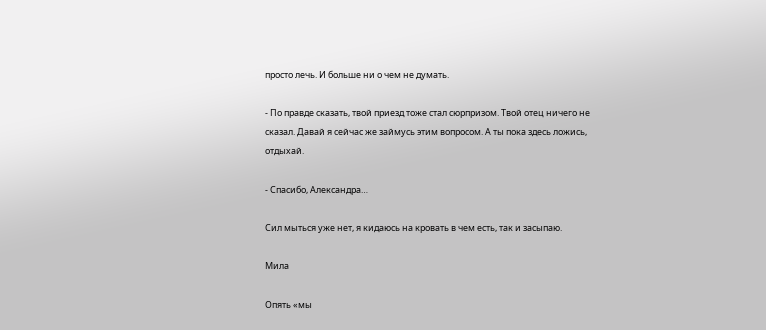просто лечь. И больше ни о чем не думать.

- По правде сказать, твой приезд тоже стал сюрпризом. Твой отец ничего не сказал. Давай я сейчас же займусь этим вопросом. А ты пока здесь ложись, отдыхай.

- Спасибо, Александра…

Сил мыться уже нет, я кидаюсь на кровать в чем есть, так и засыпаю.

Мила

Опять «мы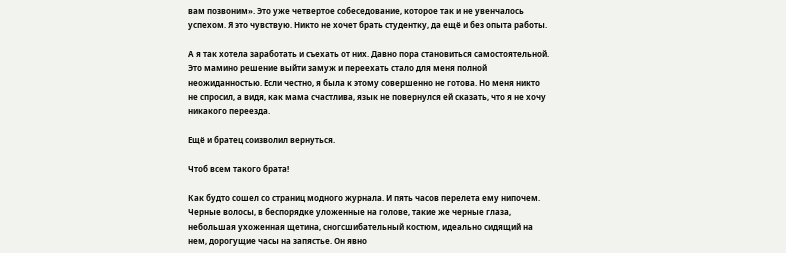вам позвоним». Это уже четвертое собеседование, которое так и не увенчалось успехом. Я это чувствую. Никто не хочет брать студентку, да ещё и без опыта работы.

А я так хотела заработать и съехать от них. Давно пора становиться самостоятельной. Это мамино решение выйти замуж и переехать стало для меня полной неожиданностью. Если честно, я была к этому совершенно не готова. Но меня никто не спросил, а видя, как мама счастлива, язык не повернулся ей сказать, что я не хочу никакого переезда.

Ещё и братец соизволил вернуться.

Чтоб всем такого брата!

Как будто сошел со страниц модного журнала. И пять часов перелета ему нипочем. Черные волосы, в беспорядке уложенные на голове, такие же черные глаза, небольшая ухоженная щетина, сногсшибательный костюм, идеально сидящий на нем, дорогущие часы на запястье. Он явно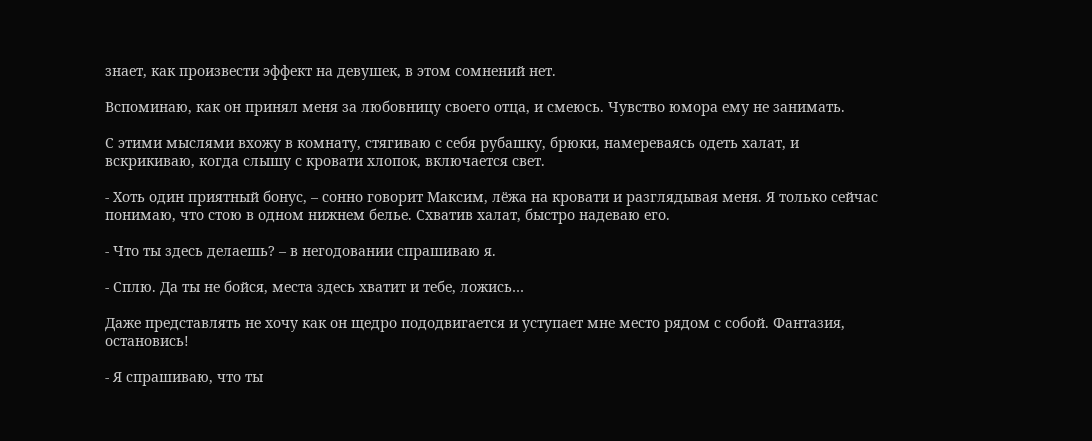знает, как произвести эффект на девушек, в этом сомнений нет.

Вспоминаю, как он принял меня за любовницу своего отца, и смеюсь. Чувство юмора ему не занимать.

С этими мыслями вхожу в комнату, стягиваю с себя рубашку, брюки, намереваясь одеть халат, и вскрикиваю, когда слышу с кровати хлопок, включается свет.

- Хоть один приятный бонус, – сонно говорит Максим, лёжа на кровати и разглядывая меня. Я только сейчас понимаю, что стою в одном нижнем белье. Схватив халат, быстро надеваю его.

- Что ты здесь делаешь? – в негодовании спрашиваю я.

- Сплю. Да ты не бойся, места здесь хватит и тебе, ложись…

Даже представлять не хочу как он щедро пододвигается и уступает мне место рядом с собой. Фантазия, остановись!

- Я спрашиваю, что ты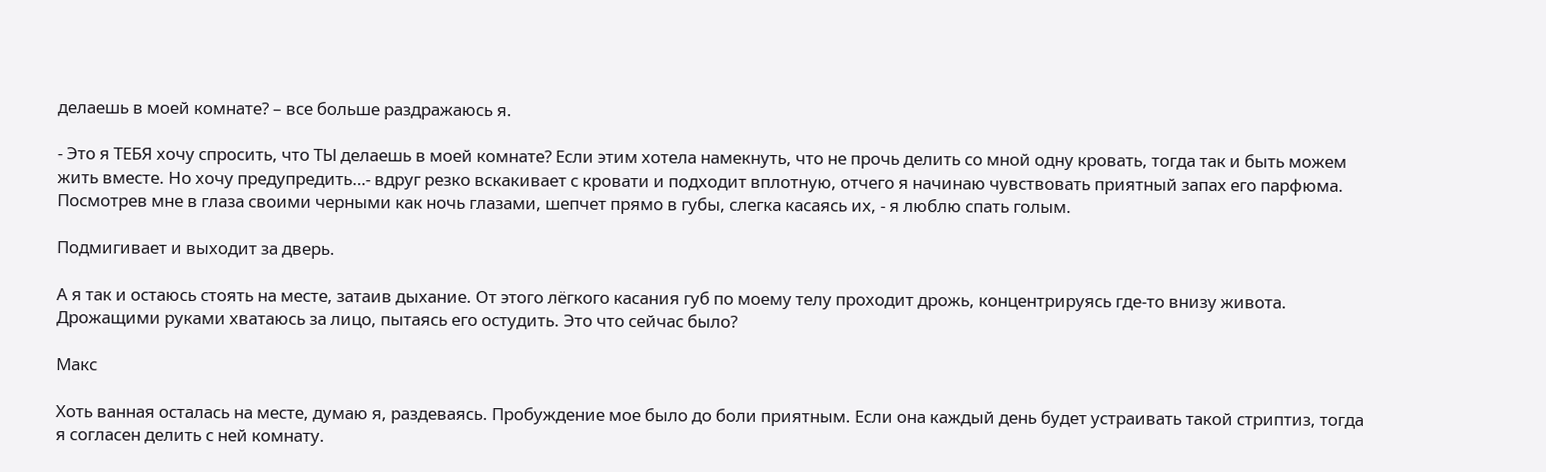делаешь в моей комнате? – все больше раздражаюсь я.

- Это я ТЕБЯ хочу спросить, что ТЫ делаешь в моей комнате? Если этим хотела намекнуть, что не прочь делить со мной одну кровать, тогда так и быть можем жить вместе. Но хочу предупредить…- вдруг резко вскакивает с кровати и подходит вплотную, отчего я начинаю чувствовать приятный запах его парфюма. Посмотрев мне в глаза своими черными как ночь глазами, шепчет прямо в губы, слегка касаясь их, - я люблю спать голым.

Подмигивает и выходит за дверь.

А я так и остаюсь стоять на месте, затаив дыхание. От этого лёгкого касания губ по моему телу проходит дрожь, концентрируясь где-то внизу живота. Дрожащими руками хватаюсь за лицо, пытаясь его остудить. Это что сейчас было?

Макс

Хоть ванная осталась на месте, думаю я, раздеваясь. Пробуждение мое было до боли приятным. Если она каждый день будет устраивать такой стриптиз, тогда я согласен делить с ней комнату.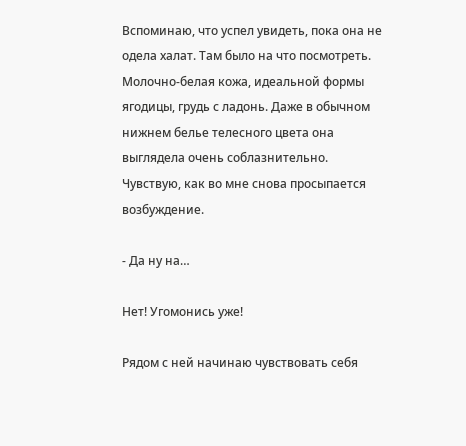Вспоминаю, что успел увидеть, пока она не одела халат. Там было на что посмотреть. Молочно-белая кожа, идеальной формы ягодицы, грудь с ладонь. Даже в обычном нижнем белье телесного цвета она выглядела очень соблазнительно. Чувствую, как во мне снова просыпается возбуждение.

- Да ну на…

Нет! Угомонись уже!

Рядом с ней начинаю чувствовать себя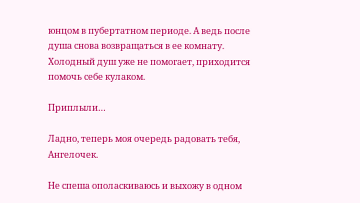юнцом в пубертатном периоде. А ведь после душа снова возвращаться в ее комнату. Холодный душ уже не помогает, приходится помочь себе кулаком.

Приплыли…

Ладно, теперь моя очередь радовать тебя, Ангелочек.

Не спеша ополаскиваюсь и выхожу в одном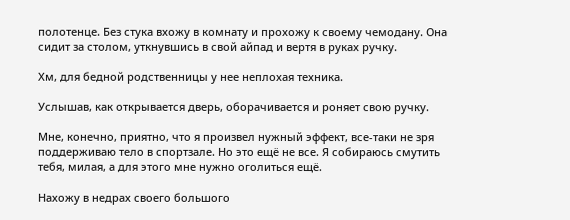полотенце. Без стука вхожу в комнату и прохожу к своему чемодану. Она сидит за столом, уткнувшись в свой айпад и вертя в руках ручку.

Хм, для бедной родственницы у нее неплохая техника.

Услышав, как открывается дверь, оборачивается и роняет свою ручку.

Мне, конечно, приятно, что я произвел нужный эффект, все-таки не зря поддерживаю тело в спортзале. Но это ещё не все. Я собираюсь смутить тебя, милая, а для этого мне нужно оголиться ещё.

Нахожу в недрах своего большого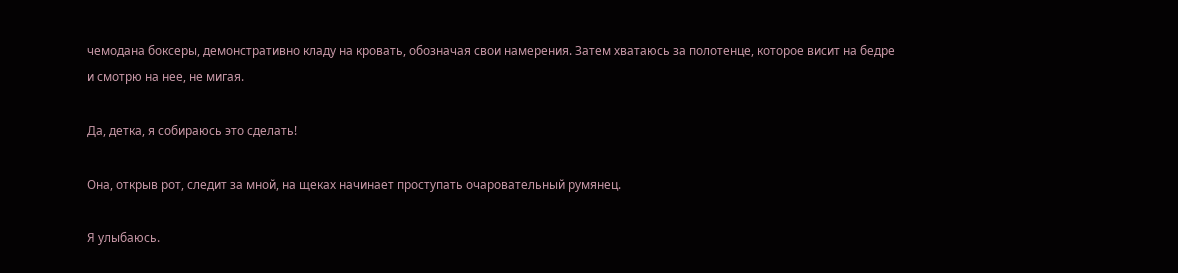чемодана боксеры, демонстративно кладу на кровать, обозначая свои намерения. Затем хватаюсь за полотенце, которое висит на бедре и смотрю на нее, не мигая.

Да, детка, я собираюсь это сделать!

Она, открыв рот, следит за мной, на щеках начинает проступать очаровательный румянец.

Я улыбаюсь.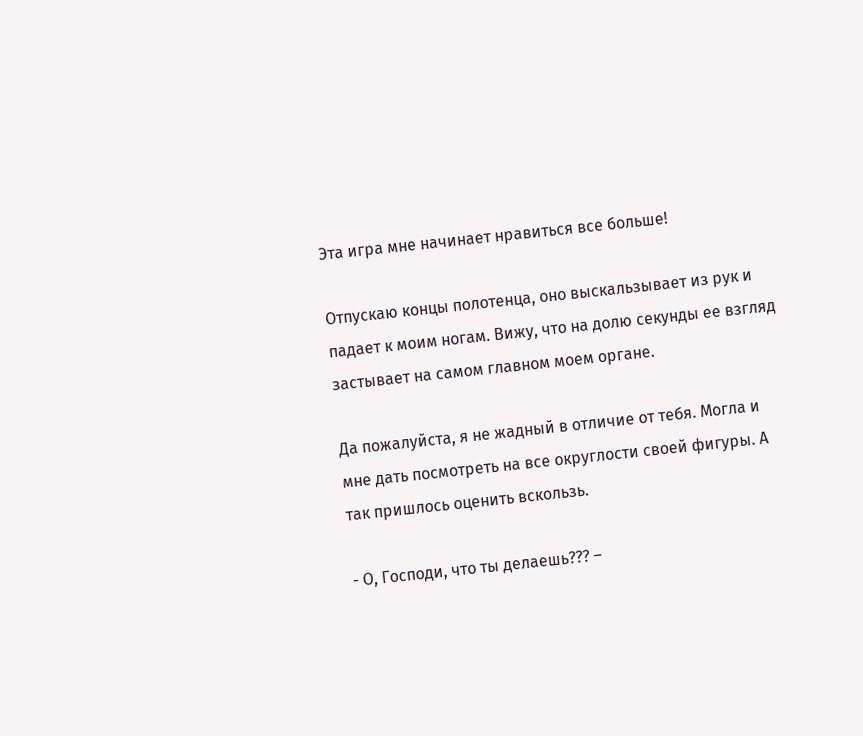Эта игра мне начинает нравиться все больше!

Отпускаю концы полотенца, оно выскальзывает из рук и падает к моим ногам. Вижу, что на долю секунды ее взгляд застывает на самом главном моем органе.

Да пожалуйста, я не жадный в отличие от тебя. Могла и мне дать посмотреть на все округлости своей фигуры. А так пришлось оценить вскользь.

- О, Господи, что ты делаешь??? –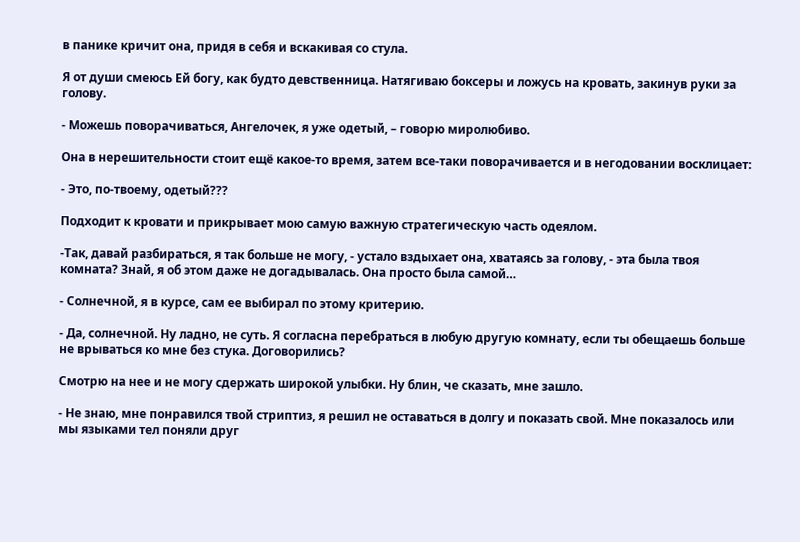в панике кричит она, придя в себя и вскакивая со стула.

Я от души смеюсь Ей богу, как будто девственница. Натягиваю боксеры и ложусь на кровать, закинув руки за голову.

- Можешь поворачиваться, Ангелочек, я уже одетый, – говорю миролюбиво.

Она в нерешительности стоит ещё какое-то время, затем все-таки поворачивается и в негодовании восклицает:

- Это, по-твоему, одетый???

Подходит к кровати и прикрывает мою самую важную стратегическую часть одеялом.

-Так, давай разбираться, я так больше не могу, - устало вздыхает она, хватаясь за голову, - эта была твоя комната? Знай, я об этом даже не догадывалась. Она просто была самой…

- Солнечной, я в курсе, сам ее выбирал по этому критерию.

- Да, солнечной. Ну ладно, не суть. Я согласна перебраться в любую другую комнату, если ты обещаешь больше не врываться ко мне без стука. Договорились?

Смотрю на нее и не могу сдержать широкой улыбки. Ну блин, че сказать, мне зашло.

- Не знаю, мне понравился твой стриптиз, я решил не оставаться в долгу и показать свой. Мне показалось или мы языками тел поняли друг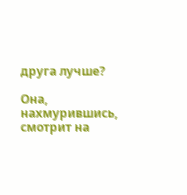друга лучше?

Она, нахмурившись, смотрит на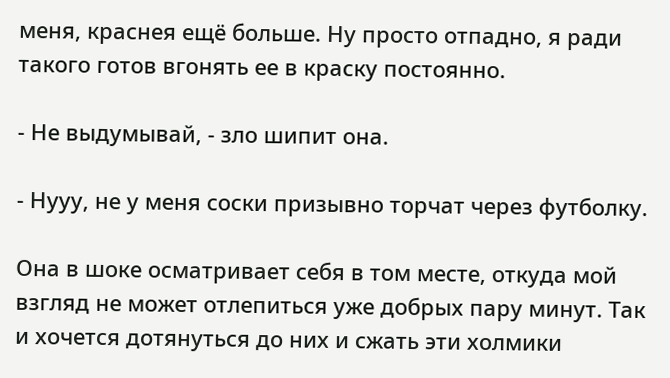меня, краснея ещё больше. Ну просто отпадно, я ради такого готов вгонять ее в краску постоянно.

- Не выдумывай, - зло шипит она.

- Нууу, не у меня соски призывно торчат через футболку.

Она в шоке осматривает себя в том месте, откуда мой взгляд не может отлепиться уже добрых пару минут. Так и хочется дотянуться до них и сжать эти холмики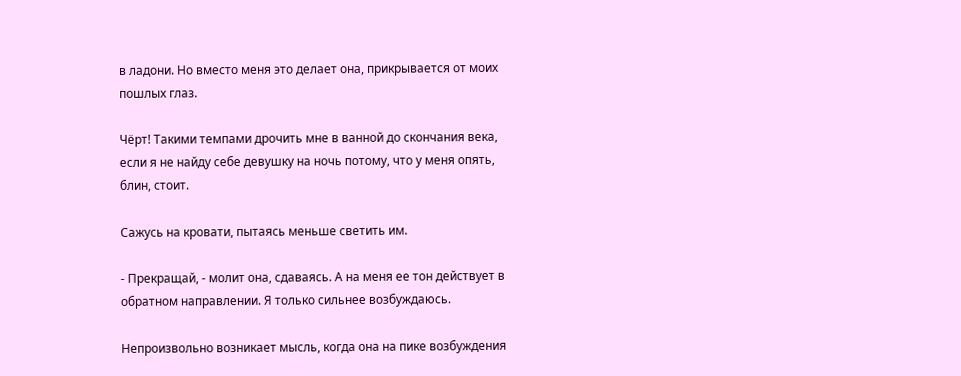в ладони. Но вместо меня это делает она, прикрывается от моих пошлых глаз.

Чёрт! Такими темпами дрочить мне в ванной до скончания века, если я не найду себе девушку на ночь потому, что у меня опять, блин, стоит.

Сажусь на кровати, пытаясь меньше светить им.

- Прекращай, - молит она, сдаваясь. А на меня ее тон действует в обратном направлении. Я только сильнее возбуждаюсь.

Непроизвольно возникает мысль, когда она на пике возбуждения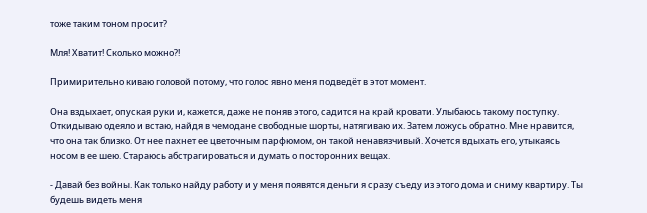тоже таким тоном просит?

Мля! Хватит! Сколько можно?!

Примирительно киваю головой потому, что голос явно меня подведёт в этот момент.

Она вздыхает, опуская руки и, кажется, даже не поняв этого, садится на край кровати. Улыбаюсь такому поступку. Откидываю одеяло и встаю, найдя в чемодане свободные шорты, натягиваю их. Затем ложусь обратно. Мне нравится, что она так близко. От нее пахнет ее цветочным парфюмом, он такой ненавязчивый. Хочется вдыхать его, утыкаясь носом в ее шею. Стараюсь абстрагироваться и думать о посторонних вещах.

- Давай без войны. Как только найду работу и у меня появятся деньги я сразу съеду из этого дома и сниму квартиру. Ты будешь видеть меня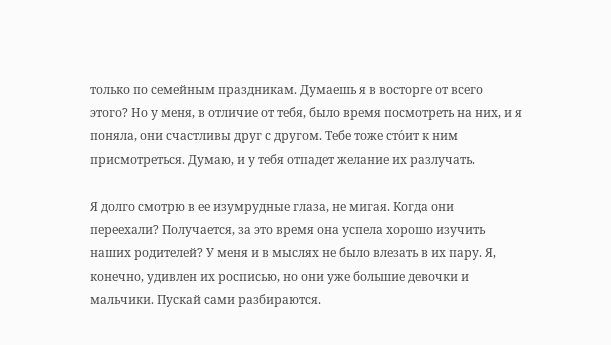только по семейным праздникам. Думаешь я в восторге от всего этого? Но у меня, в отличие от тебя, было время посмотреть на них, и я поняла, они счастливы друг с другом. Тебе тоже сто́ит к ним присмотреться. Думаю, и у тебя отпадет желание их разлучать.

Я долго смотрю в ее изумрудные глаза, не мигая. Когда они переехали? Получается, за это время она успела хорошо изучить наших родителей? У меня и в мыслях не было влезать в их пару. Я, конечно, удивлен их росписью, но они уже большие девочки и мальчики. Пускай сами разбираются.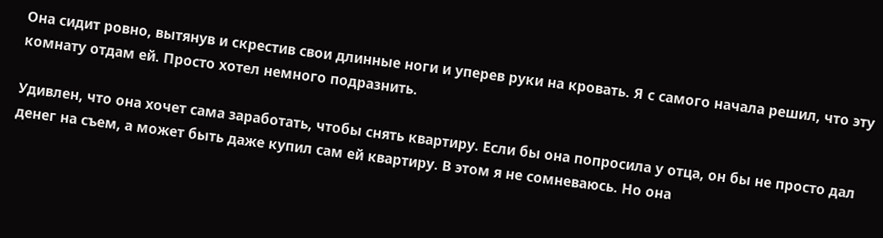Она сидит ровно, вытянув и скрестив свои длинные ноги и уперев руки на кровать. Я с самого начала решил, что эту комнату отдам ей. Просто хотел немного подразнить.

Удивлен, что она хочет сама заработать, чтобы снять квартиру. Если бы она попросила у отца, он бы не просто дал денег на съем, а может быть даже купил сам ей квартиру. В этом я не сомневаюсь. Но она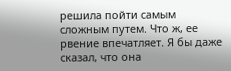решила пойти самым сложным путем. Что ж, ее рвение впечатляет. Я бы даже сказал, что она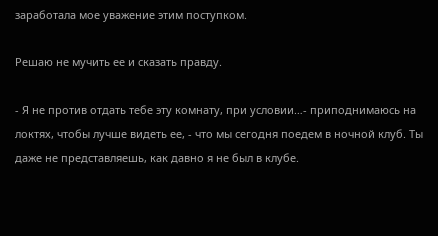заработала мое уважение этим поступком.

Решаю не мучить ее и сказать правду.

- Я не против отдать тебе эту комнату, при условии…- приподнимаюсь на локтях, чтобы лучше видеть ее, - что мы сегодня поедем в ночной клуб. Ты даже не представляешь, как давно я не был в клубе.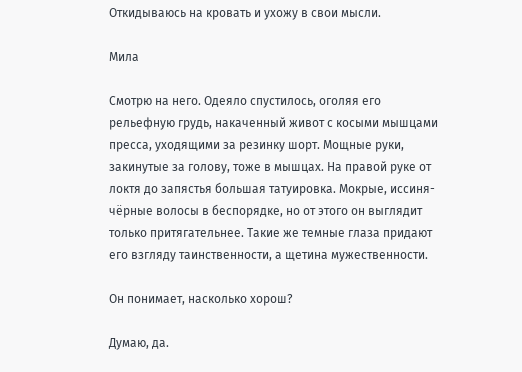Откидываюсь на кровать и ухожу в свои мысли.

Мила

Смотрю на него. Одеяло спустилось, оголяя его рельефную грудь, накаченный живот с косыми мышцами пресса, уходящими за резинку шорт. Мощные руки, закинутые за голову, тоже в мышцах. На правой руке от локтя до запястья большая татуировка. Мокрые, иссиня-чёрные волосы в беспорядке, но от этого он выглядит только притягательнее. Такие же темные глаза придают его взгляду таинственности, а щетина мужественности.

Он понимает, насколько хорош?

Думаю, да.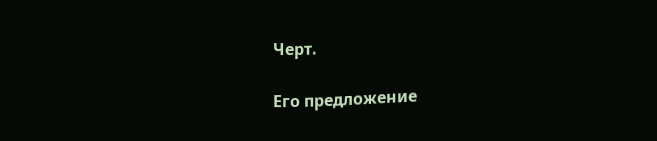Черт.

Его предложение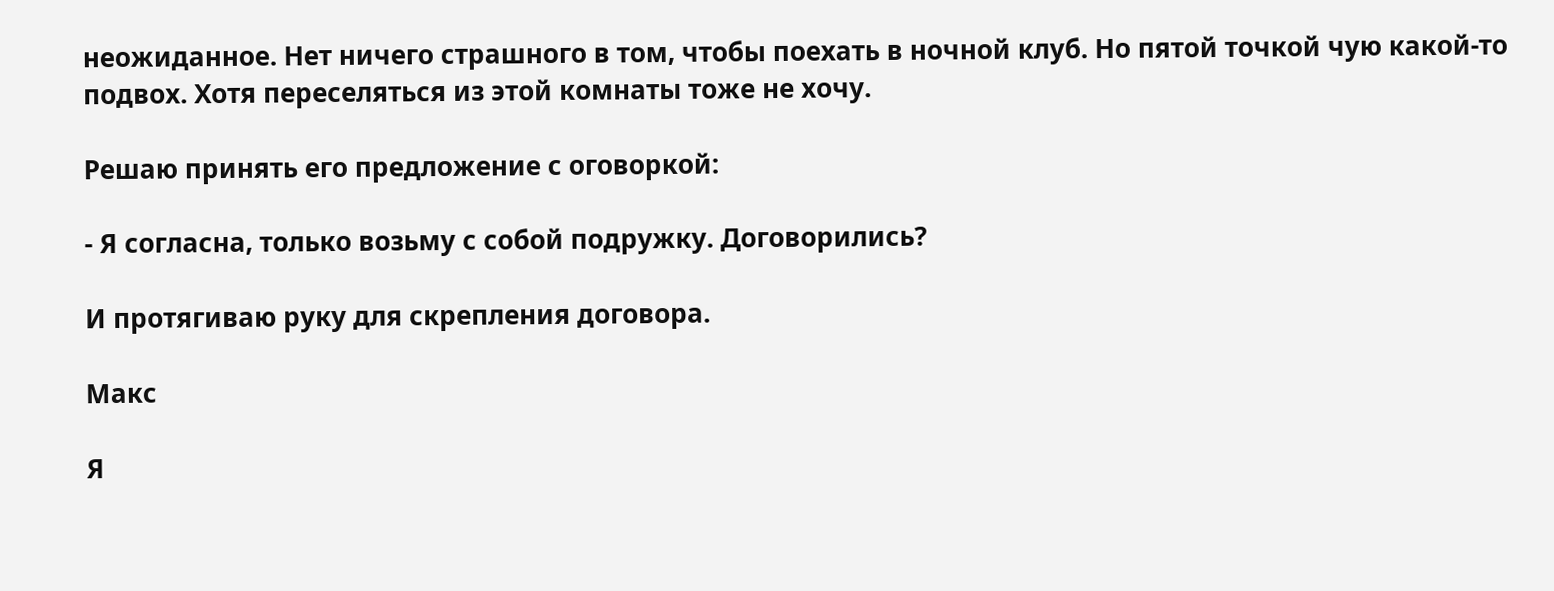неожиданное. Нет ничего страшного в том, чтобы поехать в ночной клуб. Но пятой точкой чую какой-то подвох. Хотя переселяться из этой комнаты тоже не хочу.

Решаю принять его предложение с оговоркой:

- Я согласна, только возьму с собой подружку. Договорились?

И протягиваю руку для скрепления договора.

Макс

Я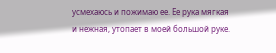усмехаюсь и пожимаю ее. Ее рука мягкая и нежная, утопает в моей большой руке.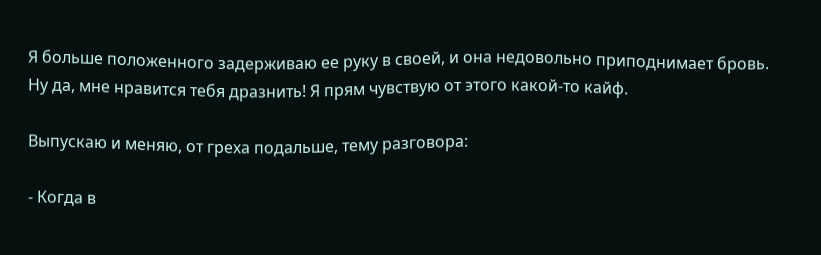Я больше положенного задерживаю ее руку в своей, и она недовольно приподнимает бровь. Ну да, мне нравится тебя дразнить! Я прям чувствую от этого какой-то кайф.

Выпускаю и меняю, от греха подальше, тему разговора:

- Когда в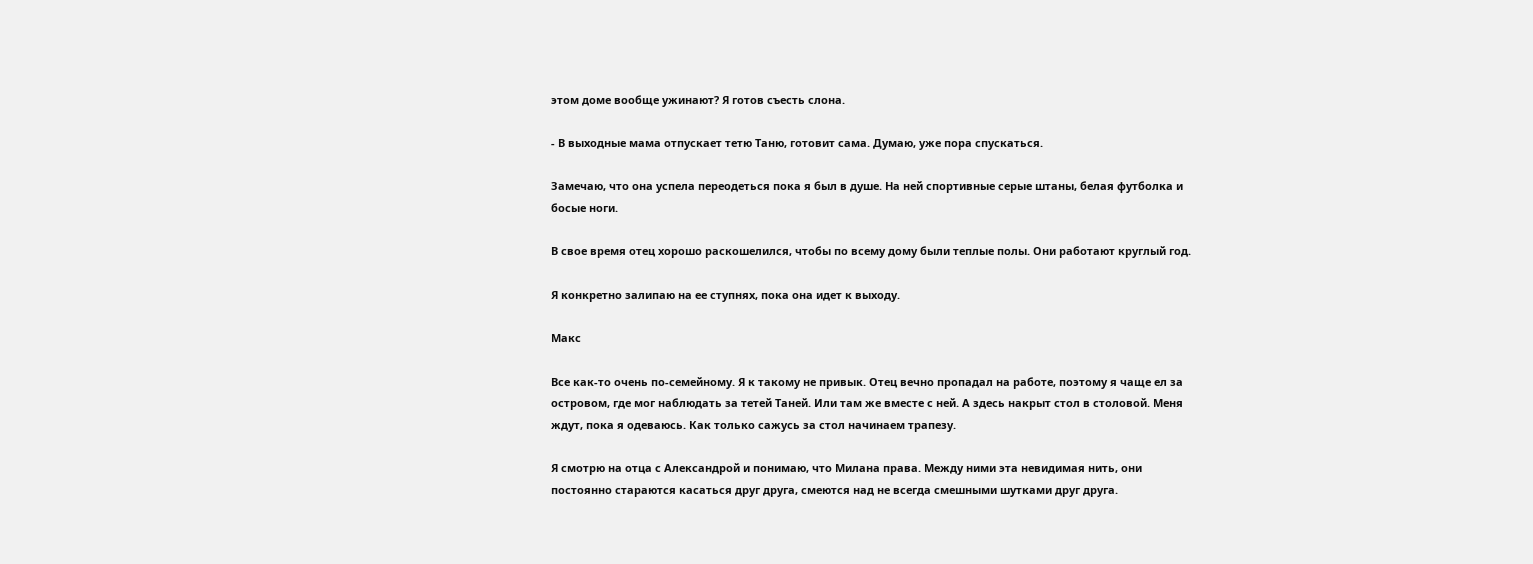этом доме вообще ужинают? Я готов съесть слона.

- В выходные мама отпускает тетю Таню, готовит сама. Думаю, уже пора спускаться.

Замечаю, что она успела переодеться пока я был в душе. На ней спортивные серые штаны, белая футболка и босые ноги.

В свое время отец хорошо раскошелился, чтобы по всему дому были теплые полы. Они работают круглый год.

Я конкретно залипаю на ее ступнях, пока она идет к выходу.

Макс

Все как-то очень по-семейному. Я к такому не привык. Отец вечно пропадал на работе, поэтому я чаще ел за островом, где мог наблюдать за тетей Таней. Или там же вместе с ней. А здесь накрыт стол в столовой. Меня ждут, пока я одеваюсь. Как только сажусь за стол начинаем трапезу.

Я смотрю на отца с Александрой и понимаю, что Милана права. Между ними эта невидимая нить, они постоянно стараются касаться друг друга, смеются над не всегда смешными шутками друг друга.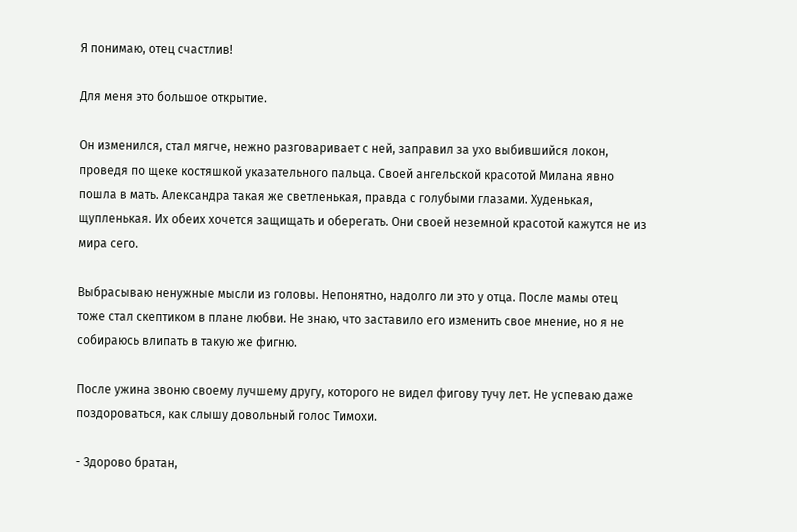Я понимаю, отец счастлив!

Для меня это большое открытие.

Он изменился, стал мягче, нежно разговаривает с ней, заправил за ухо выбившийся локон, проведя по щеке костяшкой указательного пальца. Своей ангельской красотой Милана явно пошла в мать. Александра такая же светленькая, правда с голубыми глазами. Худенькая, щупленькая. Их обеих хочется защищать и оберегать. Они своей неземной красотой кажутся не из мира сего.

Выбрасываю ненужные мысли из головы. Непонятно, надолго ли это у отца. После мамы отец тоже стал скептиком в плане любви. Не знаю, что заставило его изменить свое мнение, но я не собираюсь влипать в такую же фигню.

После ужина звоню своему лучшему другу, которого не видел фигову тучу лет. Не успеваю даже поздороваться, как слышу довольный голос Тимохи.

- Здорово братан,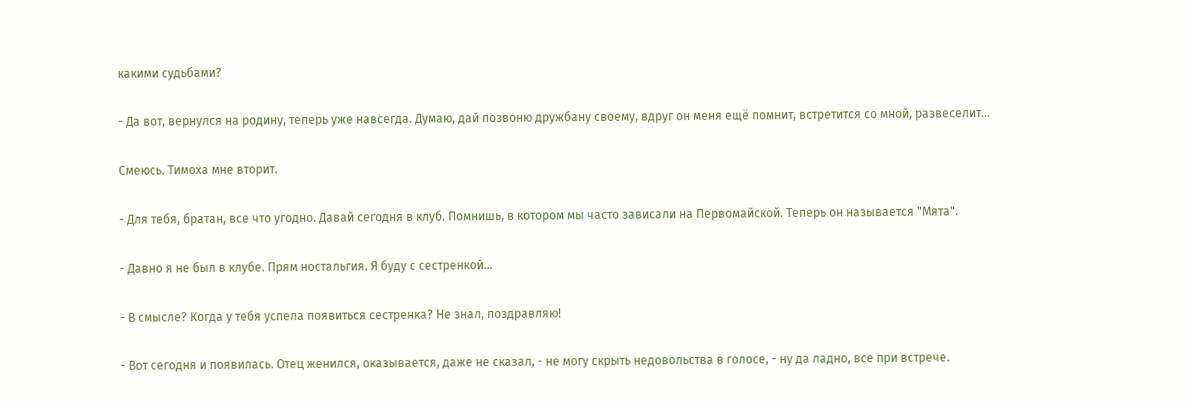какими судьбами?

- Да вот, вернулся на родину, теперь уже навсегда. Думаю, дай позвоню дружбану своему, вдруг он меня ещё помнит, встретится со мной, развеселит…

Смеюсь. Тимоха мне вторит.

- Для тебя, братан, все что угодно. Давай сегодня в клуб. Помнишь, в котором мы часто зависали на Первомайской. Теперь он называется "Мята".

- Давно я не был в клубе. Прям ностальгия. Я буду с сестренкой…

- В смысле? Когда у тебя успела появиться сестренка? Не знал, поздравляю!

- Вот сегодня и появилась. Отец женился, оказывается, даже не сказал, - не могу скрыть недовольства в голосе, - ну да ладно, все при встрече.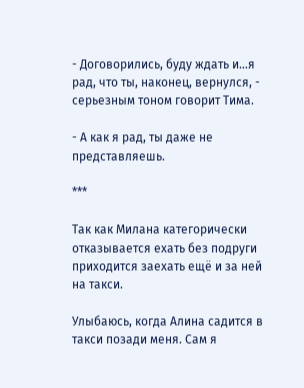- Договорились, буду ждать и…я рад, что ты, наконец, вернулся, - серьезным тоном говорит Тима.

- А как я рад, ты даже не представляешь.

***

Так как Милана категорически отказывается ехать без подруги приходится заехать ещё и за ней на такси.

Улыбаюсь, когда Алина садится в такси позади меня. Сам я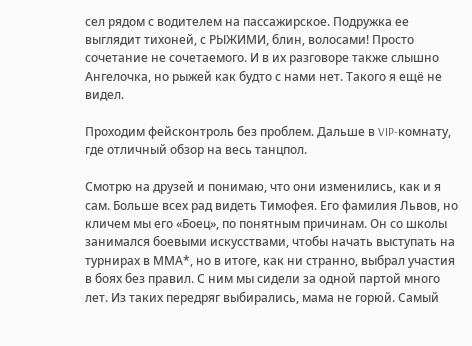сел рядом с водителем на пассажирское. Подружка ее выглядит тихоней, с РЫЖИМИ, блин, волосами! Просто сочетание не сочетаемого. И в их разговоре также слышно Ангелочка, но рыжей как будто с нами нет. Такого я ещё не видел.

Проходим фейсконтроль без проблем. Дальше в VIP-комнату, где отличный обзор на весь танцпол.

Смотрю на друзей и понимаю, что они изменились, как и я сам. Больше всех рад видеть Тимофея. Его фамилия Львов, но кличем мы его «Боец», по понятным причинам. Он со школы занимался боевыми искусствами, чтобы начать выступать на турнирах в ММА*, но в итоге, как ни странно, выбрал участия в боях без правил. С ним мы сидели за одной партой много лет. Из таких передряг выбирались, мама не горюй. Самый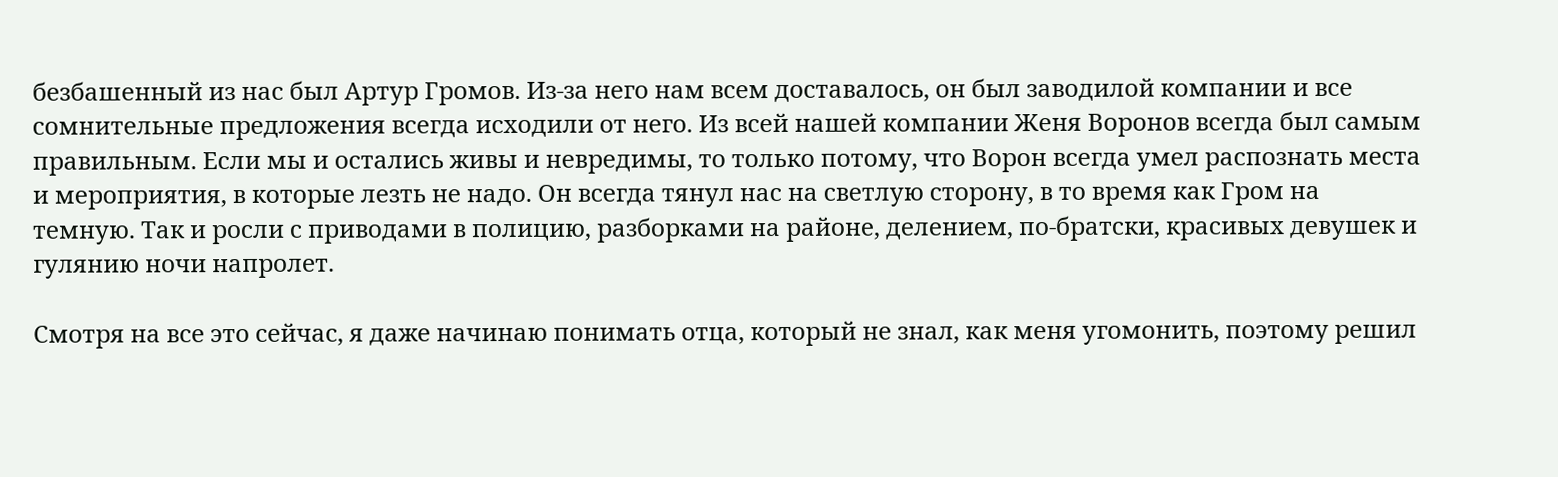безбашенный из нас был Артур Громов. Из-за него нам всем доставалось, он был заводилой компании и все сомнительные предложения всегда исходили от него. Из всей нашей компании Женя Воронов всегда был самым правильным. Если мы и остались живы и невредимы, то только потому, что Ворон всегда умел распознать места и мероприятия, в которые лезть не надо. Он всегда тянул нас на светлую сторону, в то время как Гром на темную. Так и росли с приводами в полицию, разборками на районе, делением, по-братски, красивых девушек и гулянию ночи напролет.

Смотря на все это сейчас, я даже начинаю понимать отца, который не знал, как меня угомонить, поэтому решил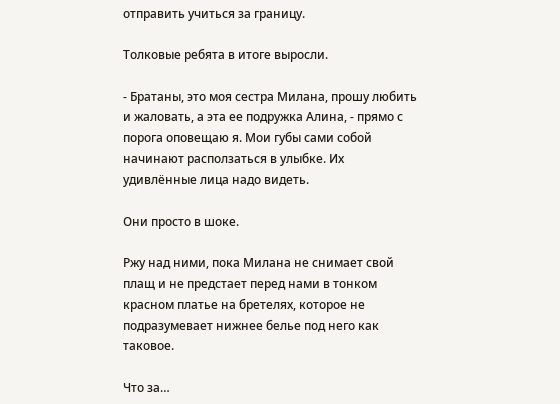отправить учиться за границу.

Толковые ребята в итоге выросли.

- Братаны, это моя сестра Милана, прошу любить и жаловать, а эта ее подружка Алина, - прямо с порога оповещаю я. Мои губы сами собой начинают расползаться в улыбке. Их удивлённые лица надо видеть.

Они просто в шоке.

Ржу над ними, пока Милана не снимает свой плащ и не предстает перед нами в тонком красном платье на бретелях, которое не подразумевает нижнее белье под него как таковое.

Что за…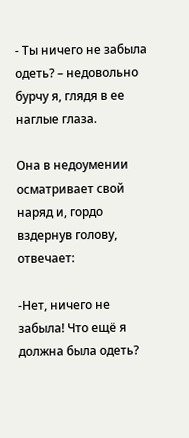- Ты ничего не забыла одеть? – недовольно бурчу я, глядя в ее наглые глаза.

Она в недоумении осматривает свой наряд и, гордо вздернув голову, отвечает:

-Нет, ничего не забыла! Что ещё я должна была одеть?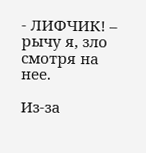- ЛИФЧИК! – рычу я, зло смотря на нее.

Из-за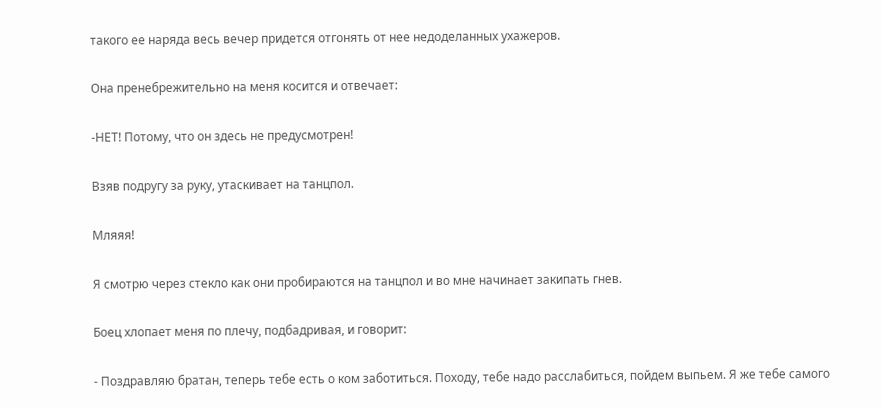такого ее наряда весь вечер придется отгонять от нее недоделанных ухажеров.

Она пренебрежительно на меня косится и отвечает:

-НЕТ! Потому, что он здесь не предусмотрен!

Взяв подругу за руку, утаскивает на танцпол.

Мляяя!

Я смотрю через стекло как они пробираются на танцпол и во мне начинает закипать гнев.

Боец хлопает меня по плечу, подбадривая, и говорит:

- Поздравляю братан, теперь тебе есть о ком заботиться. Походу, тебе надо расслабиться, пойдем выпьем. Я же тебе самого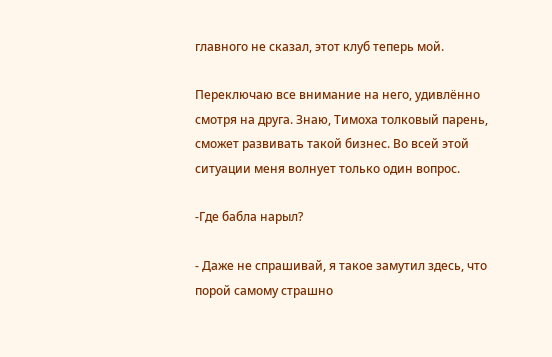главного не сказал, этот клуб теперь мой.

Переключаю все внимание на него, удивлённо смотря на друга. Знаю, Тимоха толковый парень, сможет развивать такой бизнес. Во всей этой ситуации меня волнует только один вопрос.

-Где бабла нарыл?

- Даже не спрашивай, я такое замутил здесь, что порой самому страшно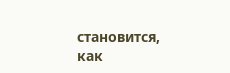становится, как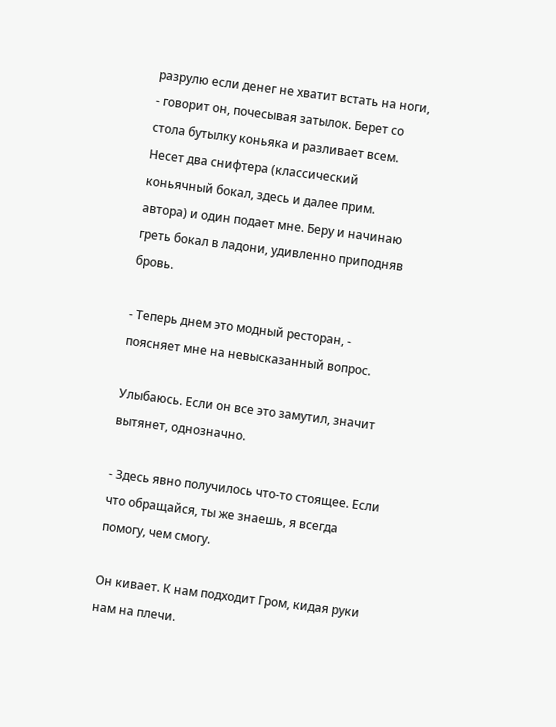разрулю если денег не хватит встать на ноги, - говорит он, почесывая затылок. Берет со стола бутылку коньяка и разливает всем. Несет два снифтера (классический коньячный бокал, здесь и далее прим. автора) и один подает мне. Беру и начинаю греть бокал в ладони, удивленно приподняв бровь.

- Теперь днем это модный ресторан, - поясняет мне на невысказанный вопрос.

Улыбаюсь. Если он все это замутил, значит вытянет, однозначно.

- Здесь явно получилось что-то стоящее. Если что обращайся, ты же знаешь, я всегда помогу, чем смогу.

Он кивает. К нам подходит Гром, кидая руки нам на плечи.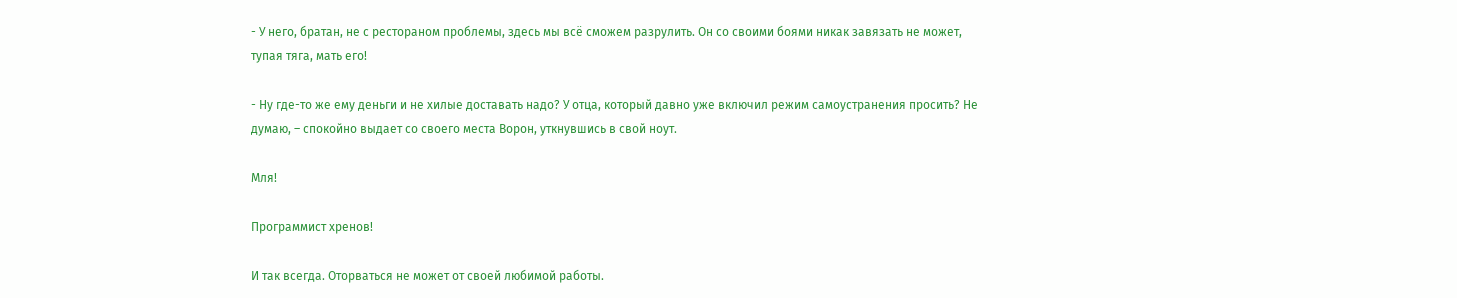- У него, братан, не с рестораном проблемы, здесь мы всё сможем разрулить. Он со своими боями никак завязать не может, тупая тяга, мать его!

- Ну где-то же ему деньги и не хилые доставать надо? У отца, который давно уже включил режим самоустранения просить? Не думаю, – спокойно выдает со своего места Ворон, уткнувшись в свой ноут.

Мля!

Программист хренов!

И так всегда. Оторваться не может от своей любимой работы.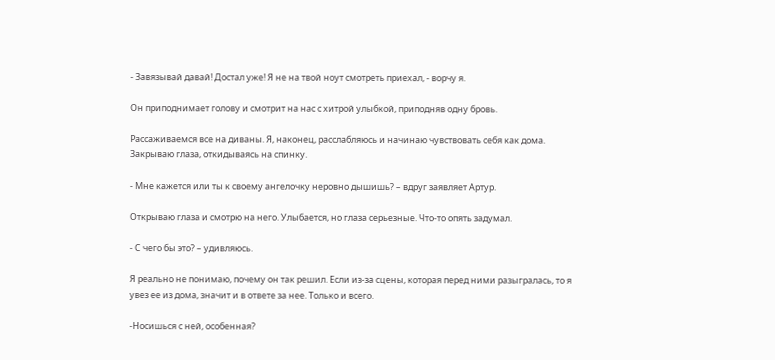- Завязывай давай! Достал уже! Я не на твой ноут смотреть приехал, - ворчу я.

Он приподнимает голову и смотрит на нас с хитрой улыбкой, приподняв одну бровь.

Рассаживаемся все на диваны. Я, наконец, расслабляюсь и начинаю чувствовать себя как дома. Закрываю глаза, откидываясь на спинку.

- Мне кажется или ты к своему ангелочку неровно дышишь? – вдруг заявляет Артур.

Открываю глаза и смотрю на него. Улыбается, но глаза серьезные. Что-то опять задумал.

- С чего бы это? – удивляюсь.

Я реально не понимаю, почему он так решил. Если из-за сцены, которая перед ними разыгралась, то я увез ее из дома, значит и в ответе за нее. Только и всего.

-Носишься с ней, особенная?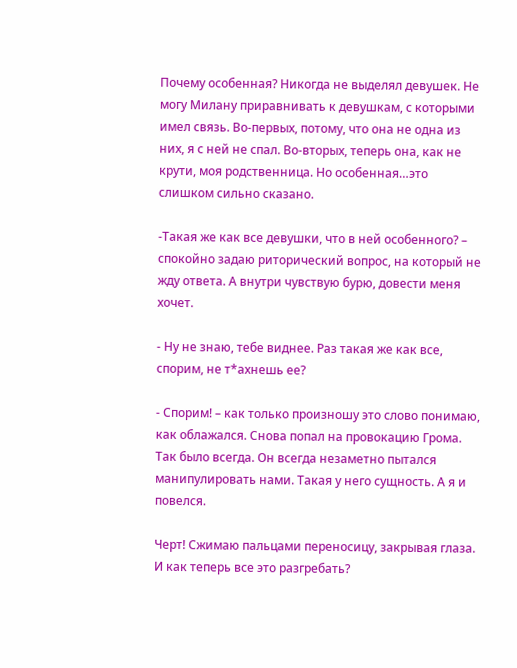Почему особенная? Никогда не выделял девушек. Не могу Милану приравнивать к девушкам, с которыми имел связь. Во-первых, потому, что она не одна из них, я с ней не спал. Во-вторых, теперь она, как не крути, моя родственница. Но особенная…это слишком сильно сказано.

-Такая же как все девушки, что в ней особенного? – спокойно задаю риторический вопрос, на который не жду ответа. А внутри чувствую бурю, довести меня хочет.

- Ну не знаю, тебе виднее. Раз такая же как все, спорим, не т*ахнешь ее?

- Спорим! – как только произношу это слово понимаю, как облажался. Снова попал на провокацию Грома. Так было всегда. Он всегда незаметно пытался манипулировать нами. Такая у него сущность. А я и повелся.

Черт! Сжимаю пальцами переносицу, закрывая глаза. И как теперь все это разгребать?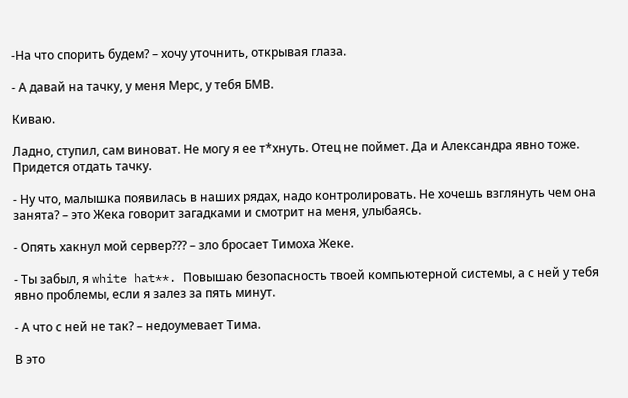-На что спорить будем? – хочу уточнить, открывая глаза.

- А давай на тачку, у меня Мерс, у тебя БМВ.

Киваю.

Ладно, ступил, сам виноват. Не могу я ее т*хнуть. Отец не поймет. Да и Александра явно тоже. Придется отдать тачку.

- Ну что, малышка появилась в наших рядах, надо контролировать. Не хочешь взглянуть чем она занята? – это Жека говорит загадками и смотрит на меня, улыбаясь.

- Опять хакнул мой сервер??? – зло бросает Тимоха Жеке.

- Ты забыл, я white hat**. Повышаю безопасность твоей компьютерной системы, а с ней у тебя явно проблемы, если я залез за пять минут.

- А что с ней не так? – недоумевает Тима.

В это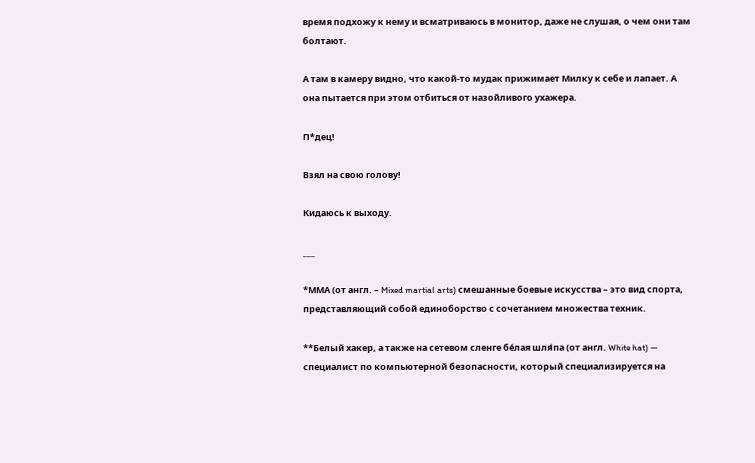время подхожу к нему и всматриваюсь в монитор, даже не слушая, о чем они там болтают.

А там в камеру видно, что какой-то мудак прижимает Милку к себе и лапает. А она пытается при этом отбиться от назойливого ухажера.

П*дец!

Взял на свою голову!

Кидаюсь к выходу.

___

*ММА (от англ. – Mixed martial arts) смешанные боевые искусства – это вид спорта, представляющий собой единоборство с сочетанием множества техник.

**Белый хакер, а также на сетевом сленге бе́лая шля́па (от англ. White hat) — специалист по компьютерной безопасности, который специализируется на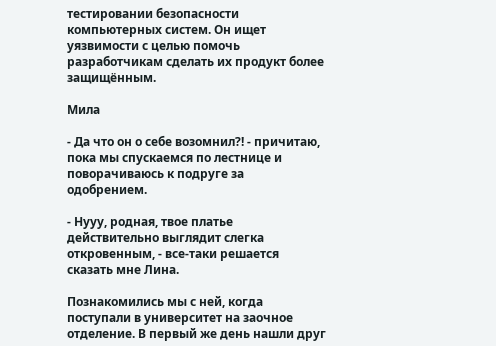тестировании безопасности компьютерных систем. Он ищет уязвимости с целью помочь разработчикам сделать их продукт более защищённым.

Мила

- Да что он о себе возомнил?! - причитаю, пока мы спускаемся по лестнице и поворачиваюсь к подруге за одобрением.

- Нууу, родная, твое платье действительно выглядит слегка откровенным, - все-таки решается сказать мне Лина.

Познакомились мы с ней, когда поступали в университет на заочное отделение. В первый же день нашли друг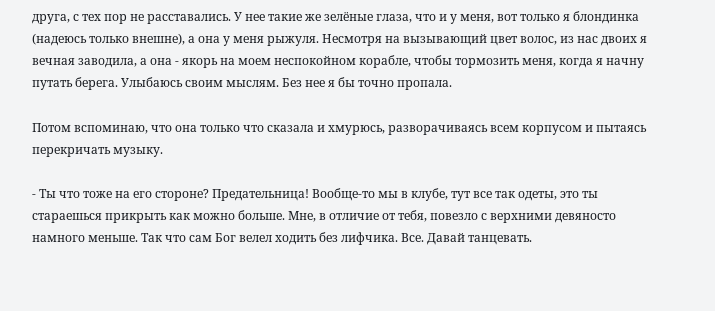друга, с тех пор не расставались. У нее такие же зелёные глаза, что и у меня, вот только я блондинка (надеюсь только внешне), а она у меня рыжуля. Несмотря на вызывающий цвет волос, из нас двоих я вечная заводила, а она - якорь на моем неспокойном корабле, чтобы тормозить меня, когда я начну путать берега. Улыбаюсь своим мыслям. Без нее я бы точно пропала.

Потом вспоминаю, что она только что сказала и хмурюсь, разворачиваясь всем корпусом и пытаясь перекричать музыку.

- Ты что тоже на его стороне? Предательница! Вообще-то мы в клубе, тут все так одеты, это ты стараешься прикрыть как можно больше. Мне, в отличие от тебя, повезло с верхними девяносто намного меньше. Так что сам Бог велел ходить без лифчика. Все. Давай танцевать.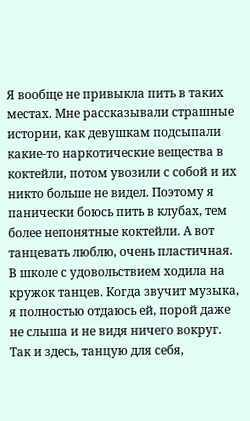Я вообще не привыкла пить в таких местах. Мне рассказывали страшные истории, как девушкам подсыпали какие-то наркотические вещества в коктейли, потом увозили с собой и их никто больше не видел. Поэтому я панически боюсь пить в клубах, тем более непонятные коктейли. А вот танцевать люблю, очень пластичная. В школе с удовольствием ходила на кружок танцев. Когда звучит музыка, я полностью отдаюсь ей, порой даже не слыша и не видя ничего вокруг. Так и здесь, танцую для себя,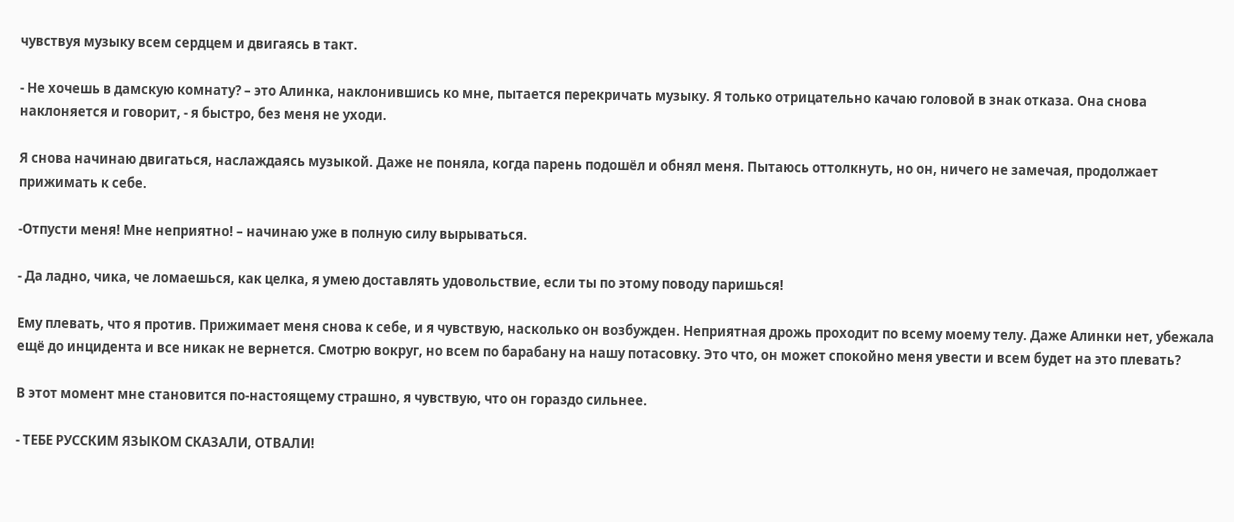чувствуя музыку всем сердцем и двигаясь в такт.

- Не хочешь в дамскую комнату? – это Алинка, наклонившись ко мне, пытается перекричать музыку. Я только отрицательно качаю головой в знак отказа. Она снова наклоняется и говорит, - я быстро, без меня не уходи.

Я снова начинаю двигаться, наслаждаясь музыкой. Даже не поняла, когда парень подошёл и обнял меня. Пытаюсь оттолкнуть, но он, ничего не замечая, продолжает прижимать к себе.

-Отпусти меня! Мне неприятно! – начинаю уже в полную силу вырываться.

- Да ладно, чика, че ломаешься, как целка, я умею доставлять удовольствие, если ты по этому поводу паришься!

Ему плевать, что я против. Прижимает меня снова к себе, и я чувствую, насколько он возбужден. Неприятная дрожь проходит по всему моему телу. Даже Алинки нет, убежала ещё до инцидента и все никак не вернется. Смотрю вокруг, но всем по барабану на нашу потасовку. Это что, он может спокойно меня увести и всем будет на это плевать?

В этот момент мне становится по-настоящему страшно, я чувствую, что он гораздо сильнее.

- ТЕБЕ РУССКИМ ЯЗЫКОМ СКАЗАЛИ, ОТВАЛИ!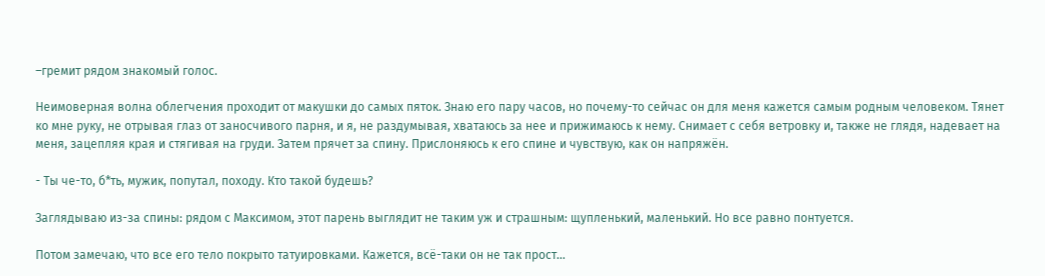–гремит рядом знакомый голос.

Неимоверная волна облегчения проходит от макушки до самых пяток. Знаю его пару часов, но почему-то сейчас он для меня кажется самым родным человеком. Тянет ко мне руку, не отрывая глаз от заносчивого парня, и я, не раздумывая, хватаюсь за нее и прижимаюсь к нему. Снимает с себя ветровку и, также не глядя, надевает на меня, зацепляя края и стягивая на груди. Затем прячет за спину. Прислоняюсь к его спине и чувствую, как он напряжён.

- Ты че-то, б*ть, мужик, попутал, походу. Кто такой будешь?

Заглядываю из-за спины: рядом с Максимом, этот парень выглядит не таким уж и страшным: щупленький, маленький. Но все равно понтуется.

Потом замечаю, что все его тело покрыто татуировками. Кажется, всё-таки он не так прост…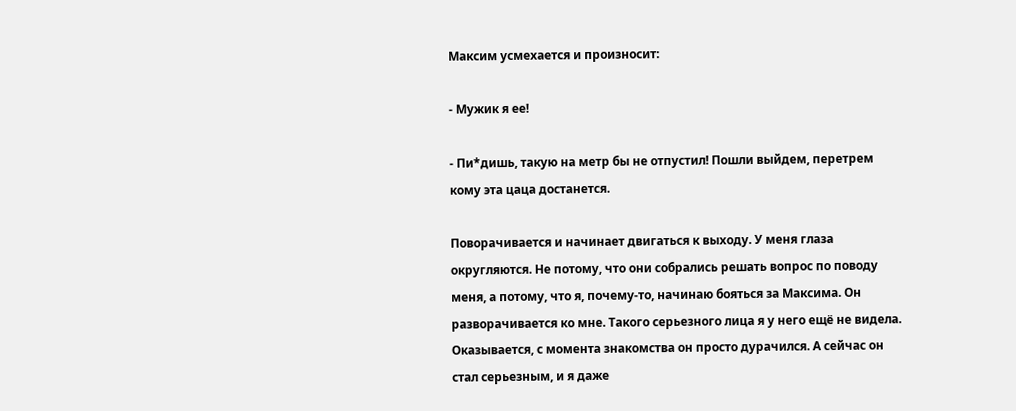Максим усмехается и произносит:

- Мужик я ее!

- Пи*дишь, такую на метр бы не отпустил! Пошли выйдем, перетрем кому эта цаца достанется.

Поворачивается и начинает двигаться к выходу. У меня глаза округляются. Не потому, что они собрались решать вопрос по поводу меня, а потому, что я, почему-то, начинаю бояться за Максима. Он разворачивается ко мне. Такого серьезного лица я у него ещё не видела. Оказывается, с момента знакомства он просто дурачился. А сейчас он стал серьезным, и я даже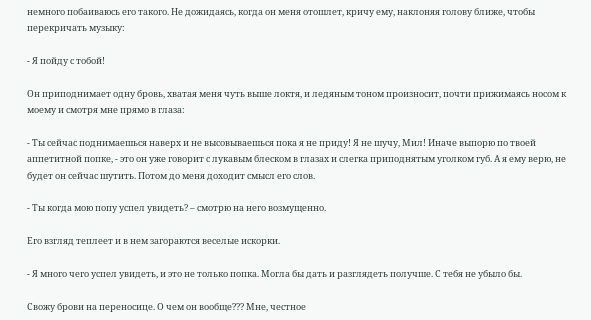немного побаиваюсь его такого. Не дожидаясь, когда он меня отошлет, кричу ему, наклоняя голову ближе, чтобы перекричать музыку:

- Я пойду с тобой!

Он приподнимает одну бровь, хватая меня чуть выше локтя, и ледяным тоном произносит, почти прижимаясь носом к моему и смотря мне прямо в глаза:

- Ты сейчас поднимаешься наверх и не высовываешься пока я не приду! Я не шучу, Мил! Иначе выпорю по твоей аппетитной попке, - это он уже говорит с лукавым блеском в глазах и слегка приподнятым уголком губ. А я ему верю, не будет он сейчас шутить. Потом до меня доходит смысл его слов.

- Ты когда мою попу успел увидеть? – смотрю на него возмущенно.

Его взгляд теплеет и в нем загораются веселые искорки.

- Я много чего успел увидеть, и это не только попка. Могла бы дать и разглядеть получше. С тебя не убыло бы.

Свожу брови на переносице. О чем он вообще??? Мне, честное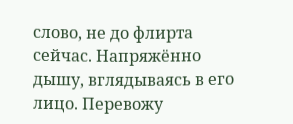слово, не до флирта сейчас. Напряжённо дышу, вглядываясь в его лицо. Перевожу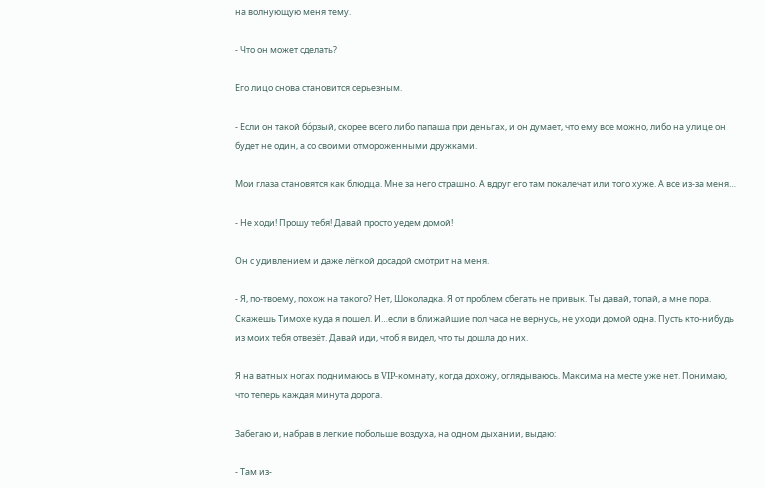на волнующую меня тему.

- Что он может сделать?

Его лицо снова становится серьезным.

- Если он такой бо́рзый, скорее всего либо папаша при деньгах, и он думает, что ему все можно, либо на улице он будет не один, а со своими отмороженными дружками.

Мои глаза становятся как блюдца. Мне за него страшно. А вдруг его там покалечат или того хуже. А все из-за меня…

- Не ходи! Прошу тебя! Давай просто уедем домой!

Он с удивлением и даже лёгкой досадой смотрит на меня.

- Я, по-твоему, похож на такого? Нет, Шоколадка. Я от проблем сбегать не привык. Ты давай, топай, а мне пора. Скажешь Тимохе куда я пошел. И…если в ближайшие пол часа не вернусь, не уходи домой одна. Пусть кто-нибудь из моих тебя отвезёт. Давай иди, чтоб я видел, что ты дошла до них.

Я на ватных ногах поднимаюсь в VIP-комнату, когда дохожу, оглядываюсь. Максима на месте уже нет. Понимаю, что теперь каждая минута дорога.

Забегаю и, набрав в легкие побольше воздуха, на одном дыхании, выдаю:

- Там из-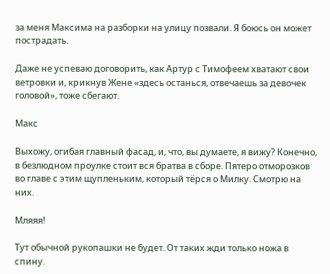за меня Максима на разборки на улицу позвали. Я боюсь он может пострадать.

Даже не успеваю договорить, как Артур с Тимофеем хватают свои ветровки и, крикнув Жене «здесь останься, отвечаешь за девочек головой», тоже сбегают.

Макс

Выхожу, огибая главный фасад, и, что, вы думаете, я вижу? Конечно, в безлюдном проулке стоит вся братва в сборе. Пятеро отморозков во главе с этим щупленьким, который тёрся о Милку. Смотрю на них.

Мляяя!

Тут обычной рукопашки не будет. От таких жди только ножа в спину.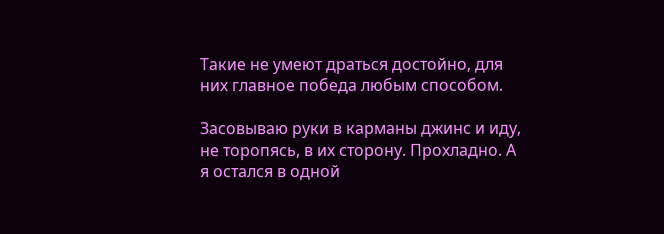Такие не умеют драться достойно, для них главное победа любым способом.

Засовываю руки в карманы джинс и иду, не торопясь, в их сторону. Прохладно. А я остался в одной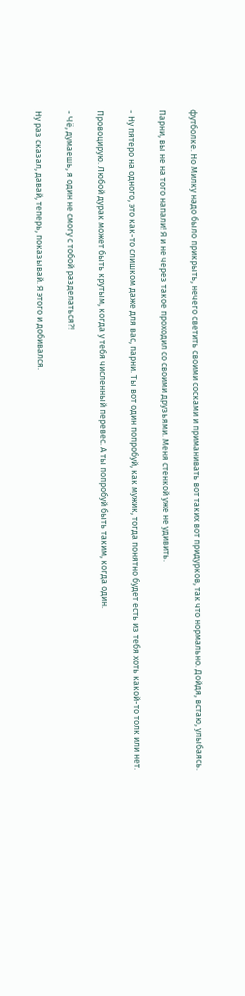футболке. Но Милку надо было прикрыть, нечего светить своими сосками и приманивать вот таких вот придурков, так что нормально. Дойдя, встаю, улыбаясь.

Парни, вы не на того напали! Я и не через такое проходил со своими друзьями. Меня стенкой уже не удивить.

- Ну пятеро на одного, это как-то слишком даже для вас, парни. Ты вот один попробуй, как мужик, тогда понятно будет есть из тебя хоть какой-то толк или нет.

Провоцирую. Любой дурак может быть крутым, когда у тебя численный перевес. А ты попробуй быть таким, когда один.

- Чё, думаешь, я один не смогу с тобой разделаться?!

Ну раз сказал, давай, теперь, показывай. Я этого и добивался.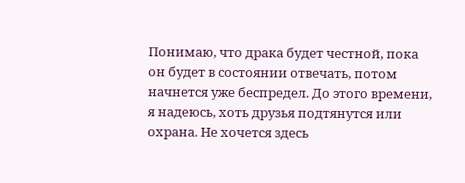Понимаю, что драка будет честной, пока он будет в состоянии отвечать, потом начнется уже беспредел. До этого времени, я надеюсь, хоть друзья подтянутся или охрана. Не хочется здесь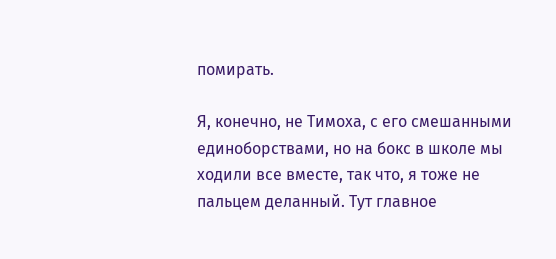помирать.

Я, конечно, не Тимоха, с его смешанными единоборствами, но на бокс в школе мы ходили все вместе, так что, я тоже не пальцем деланный. Тут главное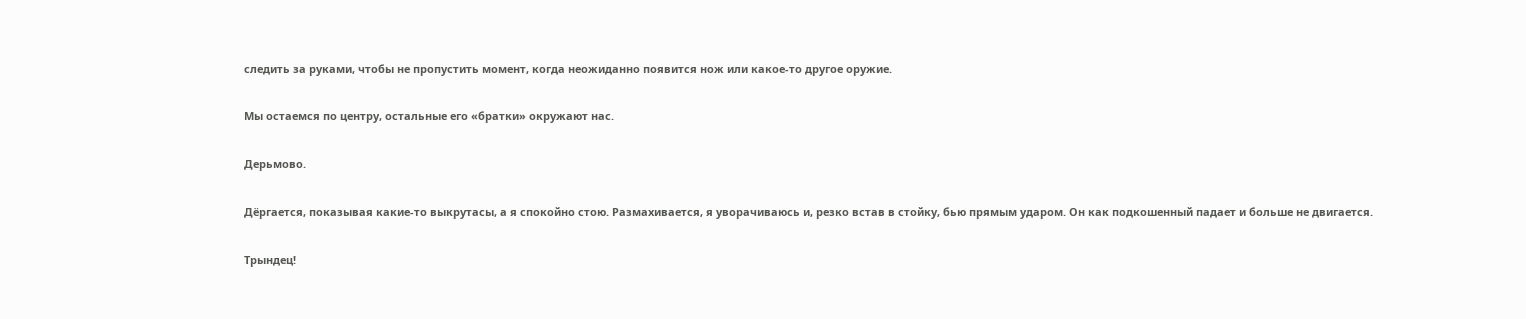следить за руками, чтобы не пропустить момент, когда неожиданно появится нож или какое-то другое оружие.

Мы остаемся по центру, остальные его «братки» окружают нас.

Дерьмово.

Дёргается, показывая какие-то выкрутасы, а я спокойно стою. Размахивается, я уворачиваюсь и, резко встав в стойку, бью прямым ударом. Он как подкошенный падает и больше не двигается.

Трындец!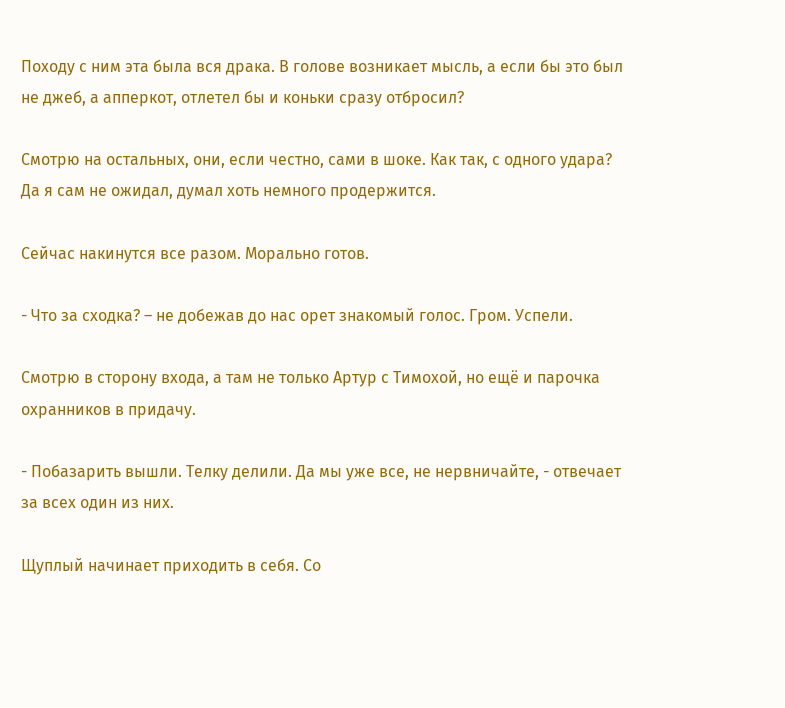Походу с ним эта была вся драка. В голове возникает мысль, а если бы это был не джеб, а апперкот, отлетел бы и коньки сразу отбросил?

Смотрю на остальных, они, если честно, сами в шоке. Как так, с одного удара? Да я сам не ожидал, думал хоть немного продержится.

Сейчас накинутся все разом. Морально готов.

- Что за сходка? – не добежав до нас орет знакомый голос. Гром. Успели.

Смотрю в сторону входа, а там не только Артур с Тимохой, но ещё и парочка охранников в придачу.

- Побазарить вышли. Телку делили. Да мы уже все, не нервничайте, - отвечает за всех один из них.

Щуплый начинает приходить в себя. Со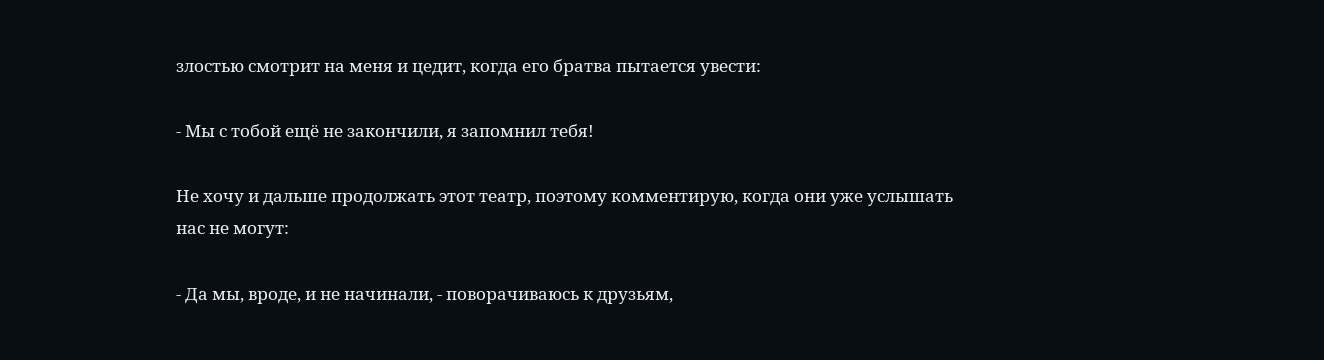злостью смотрит на меня и цедит, когда его братва пытается увести:

- Мы с тобой ещё не закончили, я запомнил тебя!

Не хочу и дальше продолжать этот театр, поэтому комментирую, когда они уже услышать нас не могут:

- Да мы, вроде, и не начинали, - поворачиваюсь к друзьям,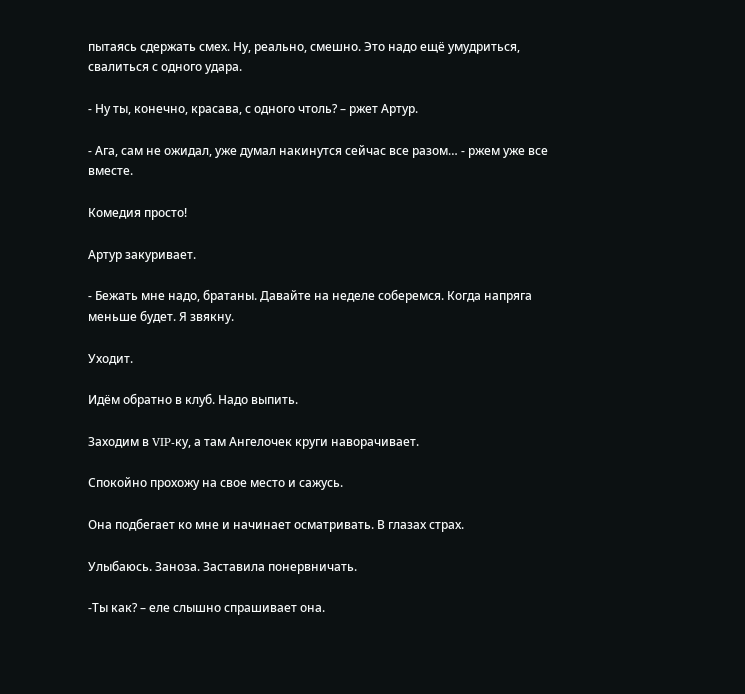пытаясь сдержать смех. Ну, реально, смешно. Это надо ещё умудриться, свалиться с одного удара.

- Ну ты, конечно, красава, с одного чтоль? – ржет Артур.

- Ага, сам не ожидал, уже думал накинутся сейчас все разом… - ржем уже все вместе.

Комедия просто!

Артур закуривает.

- Бежать мне надо, братаны. Давайте на неделе соберемся. Когда напряга меньше будет. Я звякну.

Уходит.

Идём обратно в клуб. Надо выпить.

Заходим в VIP-ку, а там Ангелочек круги наворачивает.

Спокойно прохожу на свое место и сажусь.

Она подбегает ко мне и начинает осматривать. В глазах страх.

Улыбаюсь. Заноза. Заставила понервничать.

-Ты как? – еле слышно спрашивает она.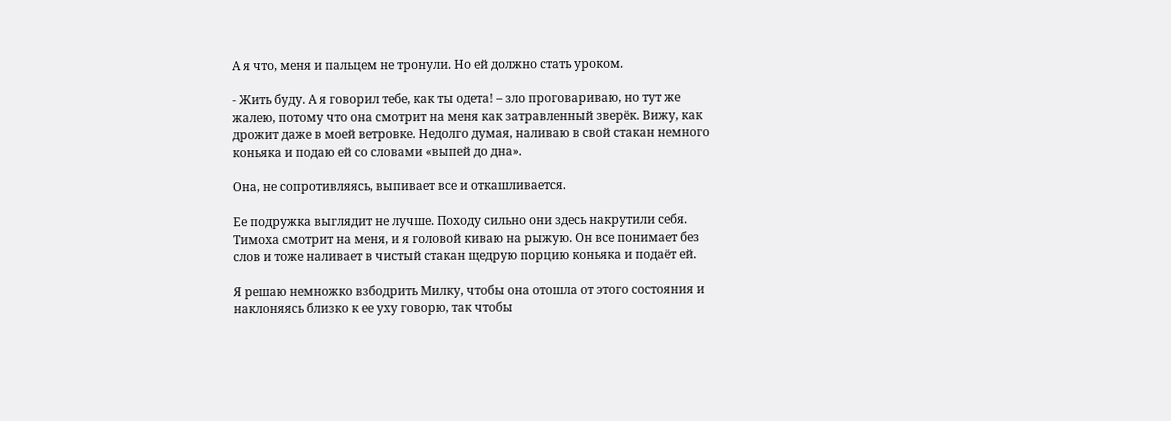А я что, меня и пальцем не тронули. Но ей должно стать уроком.

- Жить буду. А я говорил тебе, как ты одета! – зло проговариваю, но тут же жалею, потому что она смотрит на меня как затравленный зверёк. Вижу, как дрожит даже в моей ветровке. Недолго думая, наливаю в свой стакан немного коньяка и подаю ей со словами «выпей до дна».

Она, не сопротивляясь, выпивает все и откашливается.

Ее подружка выглядит не лучше. Походу сильно они здесь накрутили себя. Тимоха смотрит на меня, и я головой киваю на рыжую. Он все понимает без слов и тоже наливает в чистый стакан щедрую порцию коньяка и подаёт ей.

Я решаю немножко взбодрить Милку, чтобы она отошла от этого состояния и наклоняясь близко к ее уху говорю, так чтобы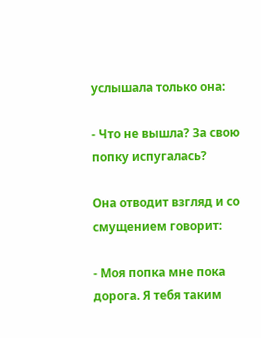услышала только она:

- Что не вышла? За свою попку испугалась?

Она отводит взгляд и со смущением говорит:

- Моя попка мне пока дорога. Я тебя таким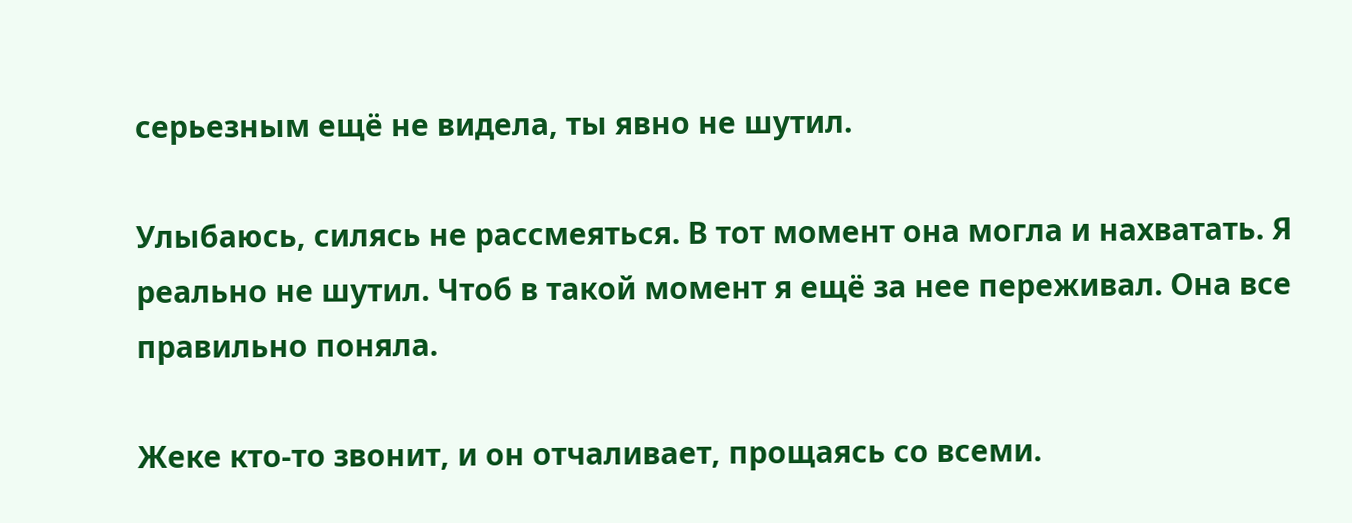серьезным ещё не видела, ты явно не шутил.

Улыбаюсь, силясь не рассмеяться. В тот момент она могла и нахватать. Я реально не шутил. Чтоб в такой момент я ещё за нее переживал. Она все правильно поняла.

Жеке кто-то звонит, и он отчаливает, прощаясь со всеми.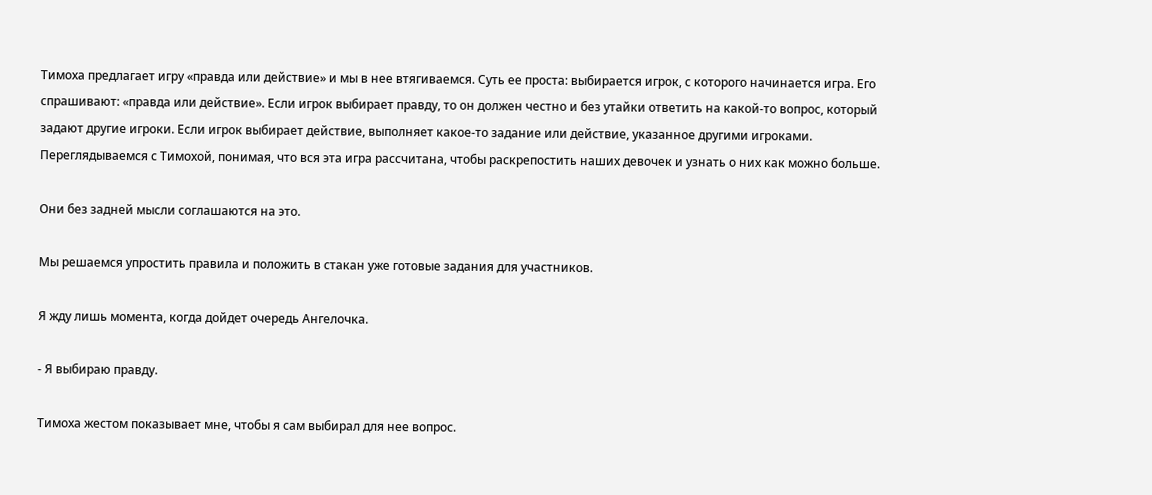Тимоха предлагает игру «правда или действие» и мы в нее втягиваемся. Суть ее проста: выбирается игрок, с которого начинается игра. Его спрашивают: «правда или действие». Если игрок выбирает правду, то он должен честно и без утайки ответить на какой-то вопрос, который задают другие игроки. Если игрок выбирает действие, выполняет какое-то задание или действие, указанное другими игроками. Переглядываемся с Тимохой, понимая, что вся эта игра рассчитана, чтобы раскрепостить наших девочек и узнать о них как можно больше.

Они без задней мысли соглашаются на это.

Мы решаемся упростить правила и положить в стакан уже готовые задания для участников.

Я жду лишь момента, когда дойдет очередь Ангелочка.

- Я выбираю правду.

Тимоха жестом показывает мне, чтобы я сам выбирал для нее вопрос.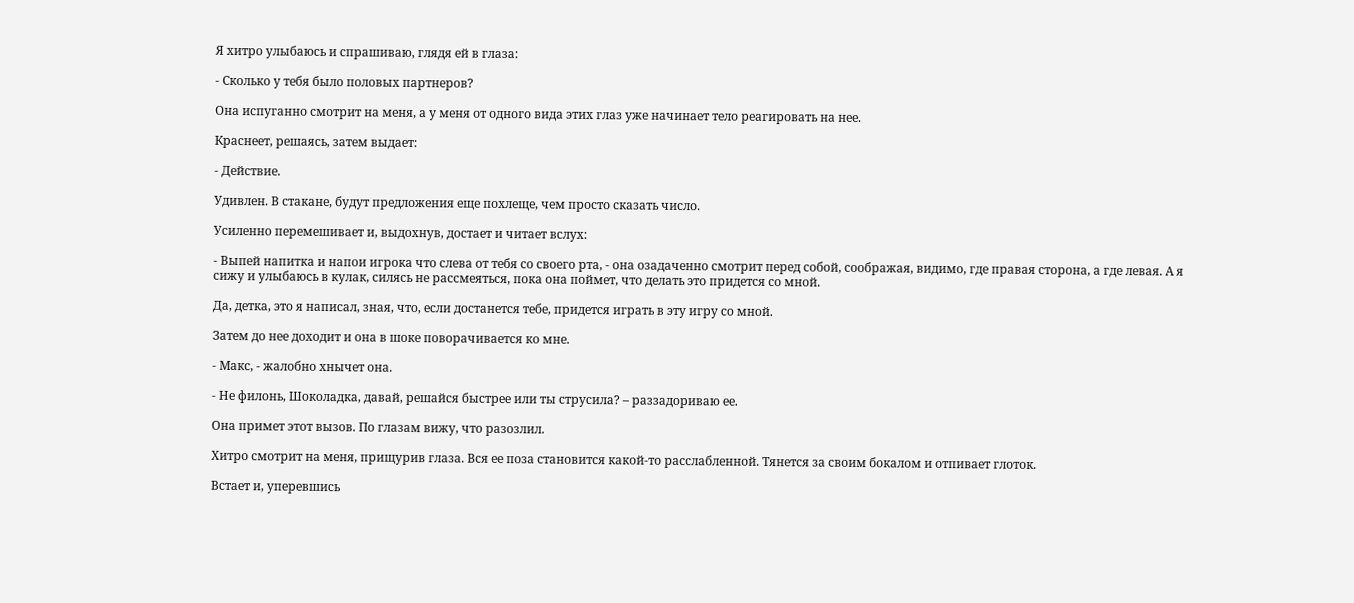Я хитро улыбаюсь и спрашиваю, глядя ей в глаза:

- Сколько у тебя было половых партнеров?

Она испуганно смотрит на меня, а у меня от одного вида этих глаз уже начинает тело реагировать на нее.

Краснеет, решаясь, затем выдает:

- Действие.

Удивлен. В стакане, будут предложения еще похлеще, чем просто сказать число.

Усиленно перемешивает и, выдохнув, достает и читает вслух:

- Выпей напитка и напои игрока что слева от тебя со своего рта, - она озадаченно смотрит перед собой, соображая, видимо, где правая сторона, а где левая. А я сижу и улыбаюсь в кулак, силясь не рассмеяться, пока она поймет, что делать это придется со мной.

Да, детка, это я написал, зная, что, если достанется тебе, придется играть в эту игру со мной.

Затем до нее доходит и она в шоке поворачивается ко мне.

- Макс, - жалобно хнычет она.

- Не филонь, Шоколадка, давай, решайся быстрее или ты струсила? – раззадориваю ее.

Она примет этот вызов. По глазам вижу, что разозлил.

Хитро смотрит на меня, прищурив глаза. Вся ее поза становится какой-то расслабленной. Тянется за своим бокалом и отпивает глоток.

Встает и, уперевшись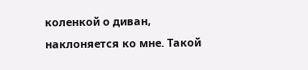коленкой о диван, наклоняется ко мне. Такой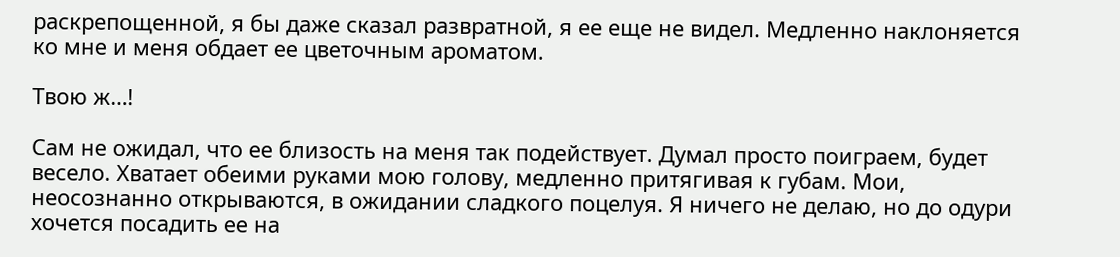раскрепощенной, я бы даже сказал развратной, я ее еще не видел. Медленно наклоняется ко мне и меня обдает ее цветочным ароматом.

Твою ж…!

Сам не ожидал, что ее близость на меня так подействует. Думал просто поиграем, будет весело. Хватает обеими руками мою голову, медленно притягивая к губам. Мои, неосознанно открываются, в ожидании сладкого поцелуя. Я ничего не делаю, но до одури хочется посадить ее на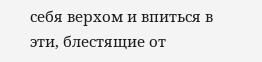себя верхом и впиться в эти, блестящие от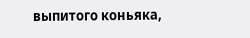выпитого коньяка,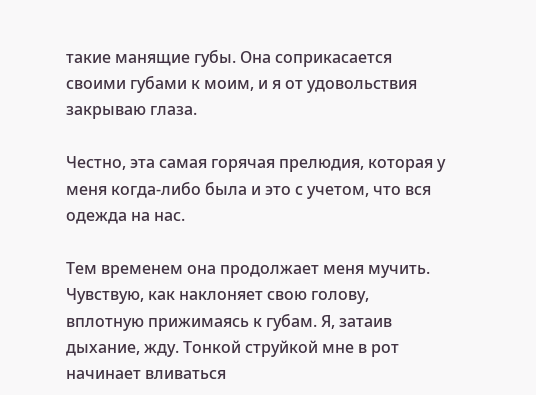такие манящие губы. Она соприкасается своими губами к моим, и я от удовольствия закрываю глаза.

Честно, эта самая горячая прелюдия, которая у меня когда-либо была и это с учетом, что вся одежда на нас.

Тем временем она продолжает меня мучить. Чувствую, как наклоняет свою голову, вплотную прижимаясь к губам. Я, затаив дыхание, жду. Тонкой струйкой мне в рот начинает вливаться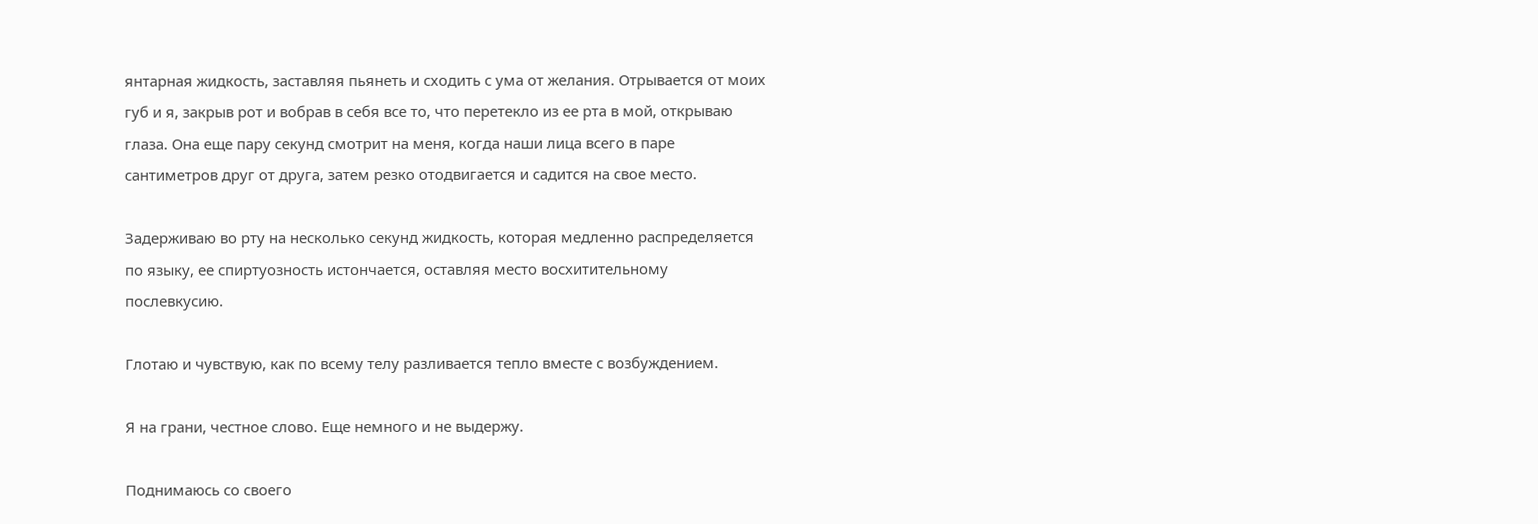янтарная жидкость, заставляя пьянеть и сходить с ума от желания. Отрывается от моих губ и я, закрыв рот и вобрав в себя все то, что перетекло из ее рта в мой, открываю глаза. Она еще пару секунд смотрит на меня, когда наши лица всего в паре сантиметров друг от друга, затем резко отодвигается и садится на свое место.

Задерживаю во рту на несколько секунд жидкость, которая медленно распределяется по языку, ее спиртуозность истончается, оставляя место восхитительному послевкусию.

Глотаю и чувствую, как по всему телу разливается тепло вместе с возбуждением.

Я на грани, честное слово. Еще немного и не выдержу.

Поднимаюсь со своего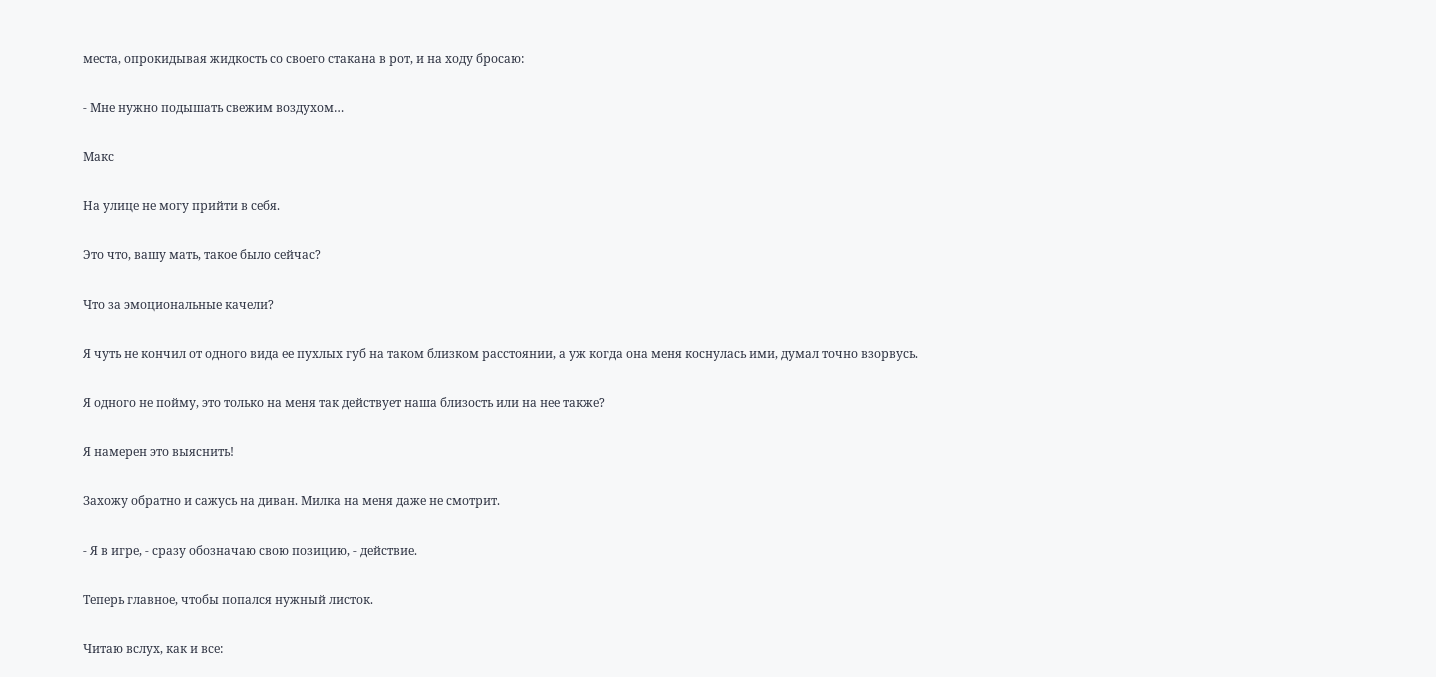места, опрокидывая жидкость со своего стакана в рот, и на ходу бросаю:

- Мне нужно подышать свежим воздухом…

Макс

На улице не могу прийти в себя.

Это что, вашу мать, такое было сейчас?

Что за эмоциональные качели?

Я чуть не кончил от одного вида ее пухлых губ на таком близком расстоянии, а уж когда она меня коснулась ими, думал точно взорвусь.

Я одного не пойму, это только на меня так действует наша близость или на нее также?

Я намерен это выяснить!

Захожу обратно и сажусь на диван. Милка на меня даже не смотрит.

- Я в игре, - сразу обозначаю свою позицию, - действие.

Теперь главное, чтобы попался нужный листок.

Читаю вслух, как и все: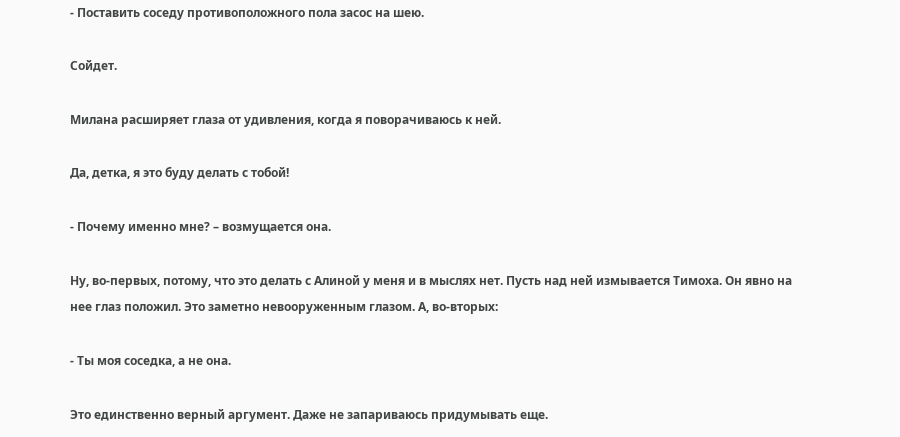- Поставить соседу противоположного пола засос на шею.

Сойдет.

Милана расширяет глаза от удивления, когда я поворачиваюсь к ней.

Да, детка, я это буду делать с тобой!

- Почему именно мне? – возмущается она.

Ну, во-первых, потому, что это делать с Алиной у меня и в мыслях нет. Пусть над ней измывается Тимоха. Он явно на нее глаз положил. Это заметно невооруженным глазом. А, во-вторых:

- Ты моя соседка, а не она.

Это единственно верный аргумент. Даже не запариваюсь придумывать еще.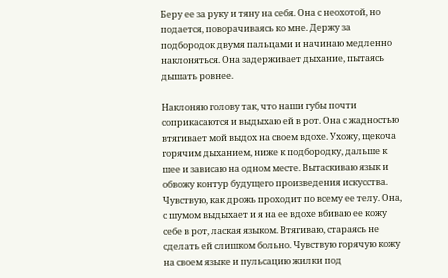Беру ее за руку и тяну на себя. Она с неохотой, но подается, поворачиваясь ко мне. Держу за подбородок двумя пальцами и начинаю медленно наклоняться. Она задерживает дыхание, пытаясь дышать ровнее.

Наклоняю голову так, что наши губы почти соприкасаются и выдыхаю ей в рот. Она с жадностью втягивает мой выдох на своем вдохе. Ухожу, щекоча горячим дыханием, ниже к подбородку, дальше к шее и зависаю на одном месте. Вытаскиваю язык и обвожу контур будущего произведения искусства. Чувствую, как дрожь проходит по всему ее телу. Она, с шумом выдыхает и я на ее вдохе вбиваю ее кожу себе в рот, лаская языком. Втягиваю, стараясь не сделать ей слишком больно. Чувствую горячую кожу на своем языке и пульсацию жилки под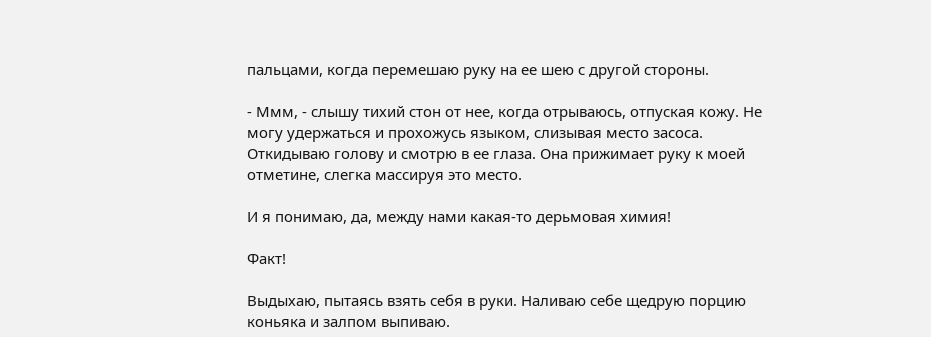пальцами, когда перемешаю руку на ее шею с другой стороны.

- Ммм, - слышу тихий стон от нее, когда отрываюсь, отпуская кожу. Не могу удержаться и прохожусь языком, слизывая место засоса. Откидываю голову и смотрю в ее глаза. Она прижимает руку к моей отметине, слегка массируя это место.

И я понимаю, да, между нами какая-то дерьмовая химия!

Факт!

Выдыхаю, пытаясь взять себя в руки. Наливаю себе щедрую порцию коньяка и залпом выпиваю.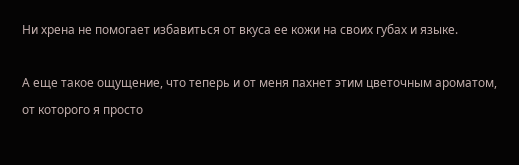Ни хрена не помогает избавиться от вкуса ее кожи на своих губах и языке.

А еще такое ощущение, что теперь и от меня пахнет этим цветочным ароматом, от которого я просто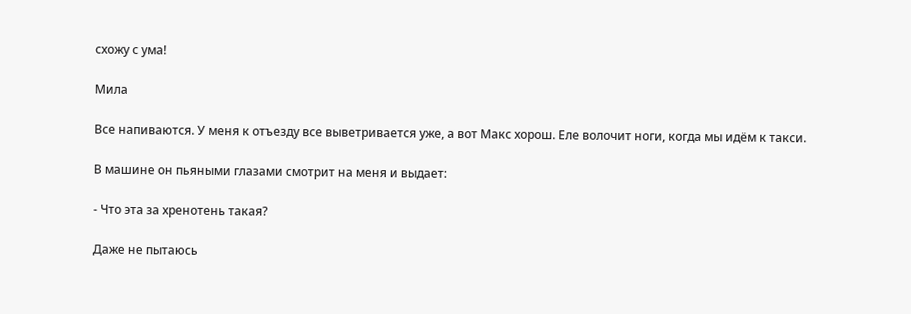схожу с ума!

Мила

Все напиваются. У меня к отъезду все выветривается уже, а вот Макс хорош. Еле волочит ноги, когда мы идём к такси.

В машине он пьяными глазами смотрит на меня и выдает:

- Что эта за хренотень такая?

Даже не пытаюсь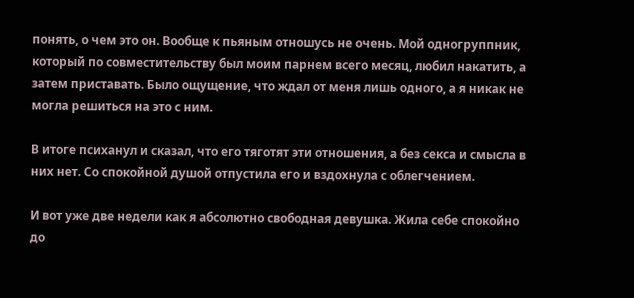понять, о чем это он. Вообще к пьяным отношусь не очень. Мой одногруппник, который по совместительству был моим парнем всего месяц, любил накатить, а затем приставать. Было ощущение, что ждал от меня лишь одного, а я никак не могла решиться на это с ним.

В итоге психанул и сказал, что его тяготят эти отношения, а без секса и смысла в них нет. Со спокойной душой отпустила его и вздохнула с облегчением.

И вот уже две недели как я абсолютно свободная девушка. Жила себе спокойно до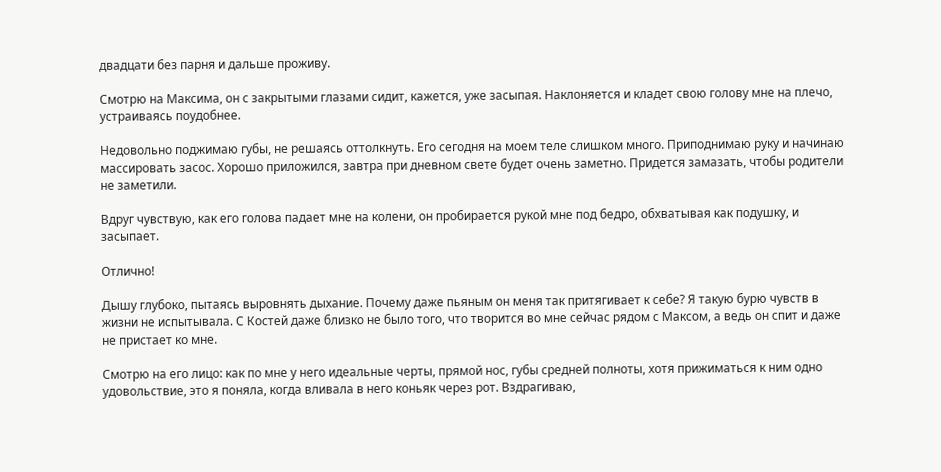двадцати без парня и дальше проживу.

Смотрю на Максима, он с закрытыми глазами сидит, кажется, уже засыпая. Наклоняется и кладет свою голову мне на плечо, устраиваясь поудобнее.

Недовольно поджимаю губы, не решаясь оттолкнуть. Его сегодня на моем теле слишком много. Приподнимаю руку и начинаю массировать засос. Хорошо приложился, завтра при дневном свете будет очень заметно. Придется замазать, чтобы родители не заметили.

Вдруг чувствую, как его голова падает мне на колени, он пробирается рукой мне под бедро, обхватывая как подушку, и засыпает.

Отлично!

Дышу глубоко, пытаясь выровнять дыхание. Почему даже пьяным он меня так притягивает к себе? Я такую бурю чувств в жизни не испытывала. С Костей даже близко не было того, что творится во мне сейчас рядом с Максом, а ведь он спит и даже не пристает ко мне.

Смотрю на его лицо: как по мне у него идеальные черты, прямой нос, губы средней полноты, хотя прижиматься к ним одно удовольствие, это я поняла, когда вливала в него коньяк через рот. Вздрагиваю,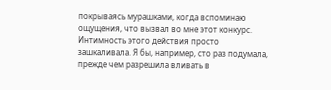покрываясь мурашками, когда вспоминаю ощущения, что вызвал во мне этот конкурс. Интимность этого действия просто зашкаливала. Я бы, например, сто раз подумала, прежде чем разрешила вливать в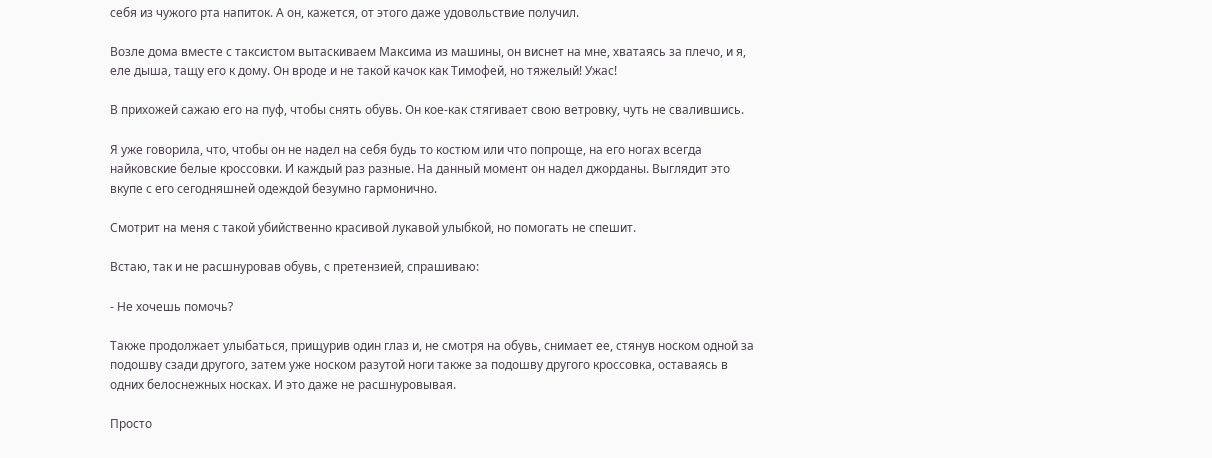себя из чужого рта напиток. А он, кажется, от этого даже удовольствие получил.

Возле дома вместе с таксистом вытаскиваем Максима из машины, он виснет на мне, хватаясь за плечо, и я, еле дыша, тащу его к дому. Он вроде и не такой качок как Тимофей, но тяжелый! Ужас!

В прихожей сажаю его на пуф, чтобы снять обувь. Он кое-как стягивает свою ветровку, чуть не свалившись.

Я уже говорила, что, чтобы он не надел на себя будь то костюм или что попроще, на его ногах всегда найковские белые кроссовки. И каждый раз разные. На данный момент он надел джорданы. Выглядит это вкупе с его сегодняшней одеждой безумно гармонично.

Смотрит на меня с такой убийственно красивой лукавой улыбкой, но помогать не спешит.

Встаю, так и не расшнуровав обувь, с претензией, спрашиваю:

- Не хочешь помочь?

Также продолжает улыбаться, прищурив один глаз и, не смотря на обувь, снимает ее, стянув носком одной за подошву сзади другого, затем уже носком разутой ноги также за подошву другого кроссовка, оставаясь в одних белоснежных носках. И это даже не расшнуровывая.

Просто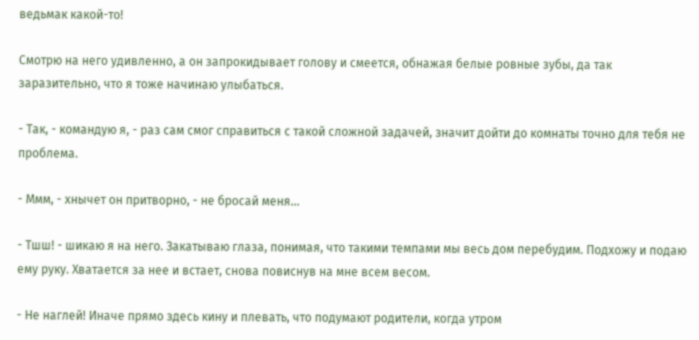ведьмак какой-то!

Смотрю на него удивленно, а он запрокидывает голову и смеется, обнажая белые ровные зубы, да так заразительно, что я тоже начинаю улыбаться.

- Так, - командую я, - раз сам смог справиться с такой сложной задачей, значит дойти до комнаты точно для тебя не проблема.

- Ммм, - хнычет он притворно, - не бросай меня…

- Тшш! - шикаю я на него. Закатываю глаза, понимая, что такими темпами мы весь дом перебудим. Подхожу и подаю ему руку. Хватается за нее и встает, снова повиснув на мне всем весом.

- Не наглей! Иначе прямо здесь кину и плевать, что подумают родители, когда утром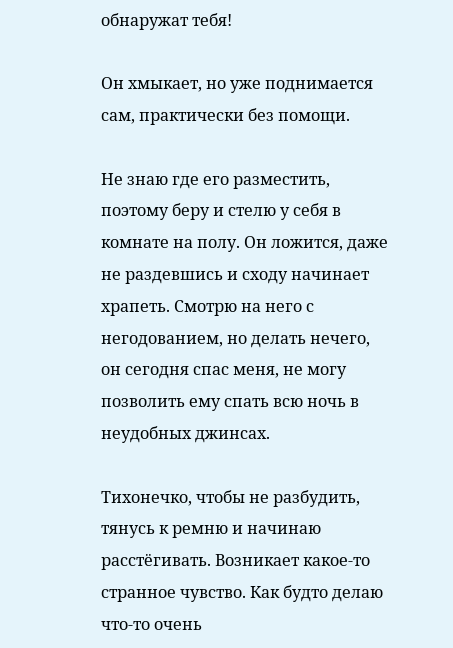обнаружат тебя!

Он хмыкает, но уже поднимается сам, практически без помощи.

Не знаю где его разместить, поэтому беру и стелю у себя в комнате на полу. Он ложится, даже не раздевшись и сходу начинает храпеть. Смотрю на него с негодованием, но делать нечего, он сегодня спас меня, не могу позволить ему спать всю ночь в неудобных джинсах.

Тихонечко, чтобы не разбудить, тянусь к ремню и начинаю расстёгивать. Возникает какое-то странное чувство. Как будто делаю что-то очень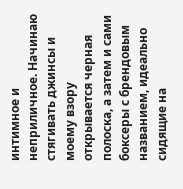интимное и неприличное. Начинаю стягивать джинсы и моему взору открывается черная полоска, а затем и сами боксеры с брендовым названием, идеально сидящие на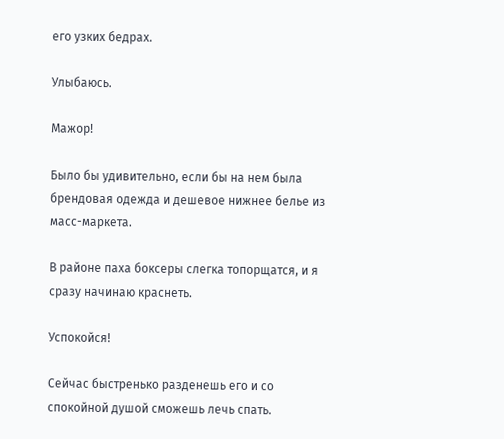его узких бедрах.

Улыбаюсь.

Мажор!

Было бы удивительно, если бы на нем была брендовая одежда и дешевое нижнее белье из масс-маркета.

В районе паха боксеры слегка топорщатся, и я сразу начинаю краснеть.

Успокойся!

Сейчас быстренько разденешь его и со спокойной душой сможешь лечь спать.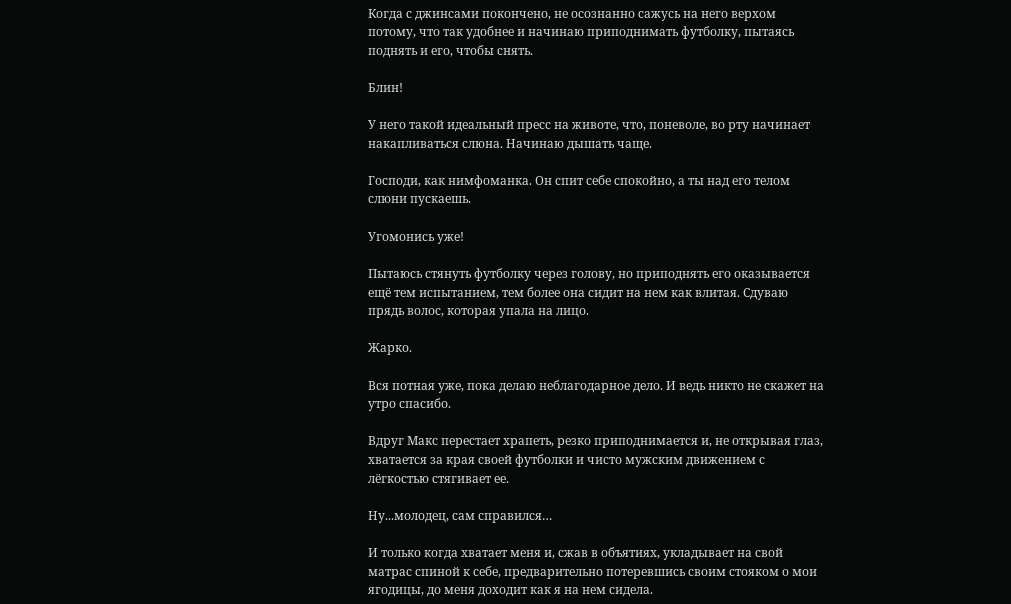Когда с джинсами покончено, не осознанно сажусь на него верхом потому, что так удобнее и начинаю приподнимать футболку, пытаясь поднять и его, чтобы снять.

Блин!

У него такой идеальный пресс на животе, что, поневоле, во рту начинает накапливаться слюна. Начинаю дышать чаще.

Господи, как нимфоманка. Он спит себе спокойно, а ты над его телом слюни пускаешь.

Угомонись уже!

Пытаюсь стянуть футболку через голову, но приподнять его оказывается ещё тем испытанием, тем более она сидит на нем как влитая. Сдуваю прядь волос, которая упала на лицо.

Жарко.

Вся потная уже, пока делаю неблагодарное дело. И ведь никто не скажет на утро спасибо.

Вдруг Макс перестает храпеть, резко приподнимается и, не открывая глаз, хватается за края своей футболки и чисто мужским движением с лёгкостью стягивает ее.

Ну...молодец, сам справился…

И только когда хватает меня и, сжав в объятиях, укладывает на свой матрас спиной к себе, предварительно потеревшись своим стояком о мои ягодицы, до меня доходит как я на нем сидела.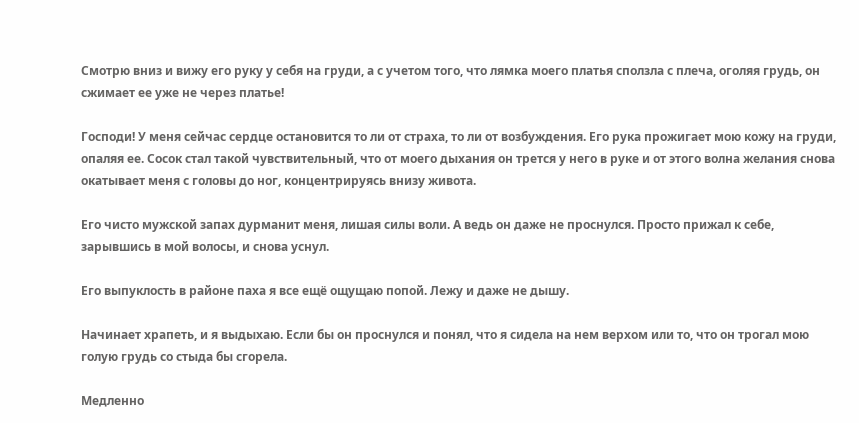Смотрю вниз и вижу его руку у себя на груди, а с учетом того, что лямка моего платья сползла с плеча, оголяя грудь, он сжимает ее уже не через платье!

Господи! У меня сейчас сердце остановится то ли от страха, то ли от возбуждения. Его рука прожигает мою кожу на груди, опаляя ее. Сосок стал такой чувствительный, что от моего дыхания он трется у него в руке и от этого волна желания снова окатывает меня с головы до ног, концентрируясь внизу живота.

Его чисто мужской запах дурманит меня, лишая силы воли. А ведь он даже не проснулся. Просто прижал к себе, зарывшись в мой волосы, и снова уснул.

Его выпуклость в районе паха я все ещё ощущаю попой. Лежу и даже не дышу.

Начинает храпеть, и я выдыхаю. Если бы он проснулся и понял, что я сидела на нем верхом или то, что он трогал мою голую грудь со стыда бы сгорела.

Медленно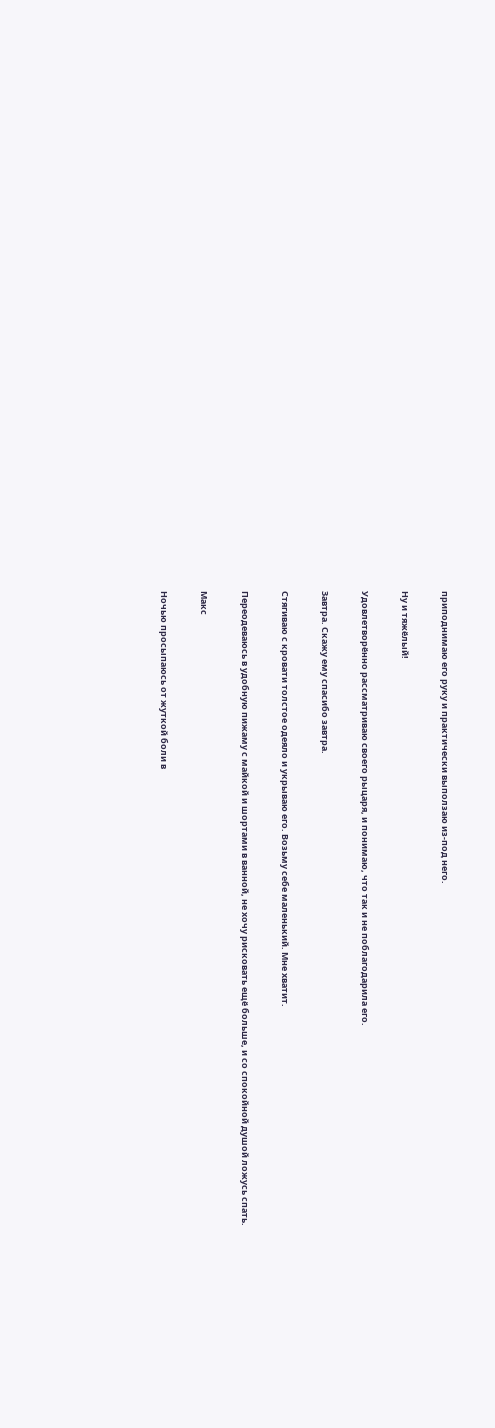приподнимаю его руку и практически выползаю из-под него.

Ну и тяжёлый!

Удовлетворённо рассматриваю своего рыцаря, и понимаю, что так и не поблагодарила его.

Завтра. Скажу ему спасибо завтра.

Стягиваю с кровати толстое одеяло и укрываю его. Возьму себе маленький. Мне хватит.

Переодеваюсь в удобную пижаму с майкой и шортами в ванной, не хочу рисковать ещё больше, и со спокойной душой ложусь спать.

Макс

Ночью просыпаюсь от жуткой боли в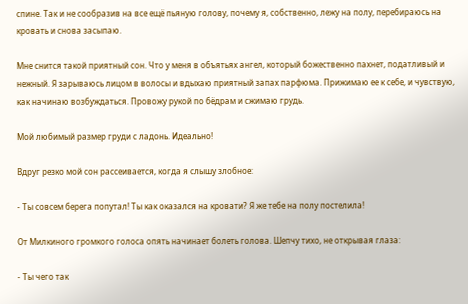спине. Так и не сообразив на все ещё пьяную голову, почему я, собственно, лежу на полу, перебираюсь на кровать и снова засыпаю.

Мне снится такой приятный сон. Что у меня в объятьях ангел, который божественно пахнет, податливый и нежный. Я зарываюсь лицом в волосы и вдыхаю приятный запах парфюма. Прижимаю ее к себе, и чувствую, как начинаю возбуждаться. Провожу рукой по бёдрам и сжимаю грудь.

Мой любимый размер груди с ладонь. Идеально!

Вдруг резко мой сон рассеивается, когда я слышу злобное:

- Ты совсем берега попутал! Ты как оказался на кровати? Я же тебе на полу постелила!

От Милкиного громкого голоса опять начинает болеть голова. Шепчу тихо, не открывая глаза:

- Ты чего так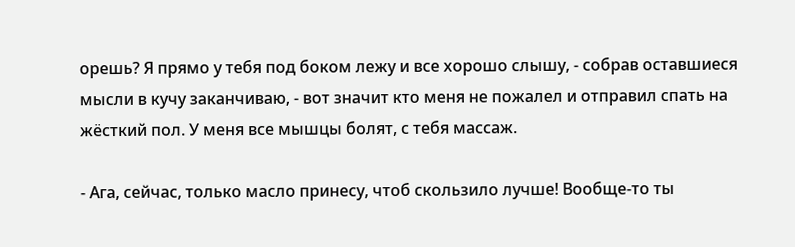орешь? Я прямо у тебя под боком лежу и все хорошо слышу, - собрав оставшиеся мысли в кучу заканчиваю, - вот значит кто меня не пожалел и отправил спать на жёсткий пол. У меня все мышцы болят, с тебя массаж.

- Ага, сейчас, только масло принесу, чтоб скользило лучше! Вообще-то ты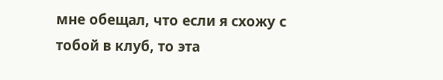мне обещал, что если я схожу с тобой в клуб, то эта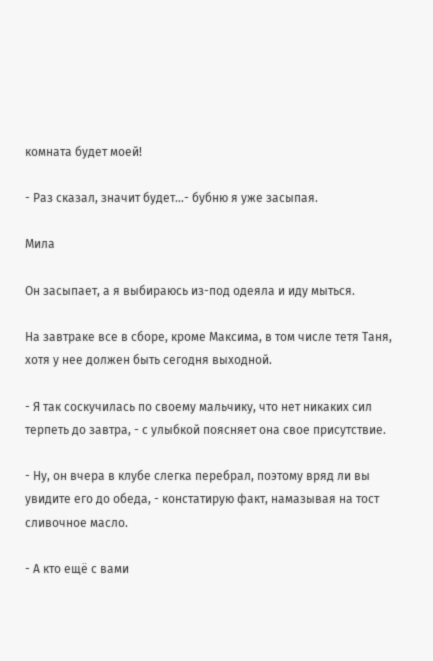комната будет моей!

- Раз сказал, значит будет…- бубню я уже засыпая.

Мила

Он засыпает, а я выбираюсь из-под одеяла и иду мыться.

На завтраке все в сборе, кроме Максима, в том числе тетя Таня, хотя у нее должен быть сегодня выходной.

- Я так соскучилась по своему мальчику, что нет никаких сил терпеть до завтра, - с улыбкой поясняет она свое присутствие.

- Ну, он вчера в клубе слегка перебрал, поэтому вряд ли вы увидите его до обеда, - констатирую факт, намазывая на тост сливочное масло.

- А кто ещё с вами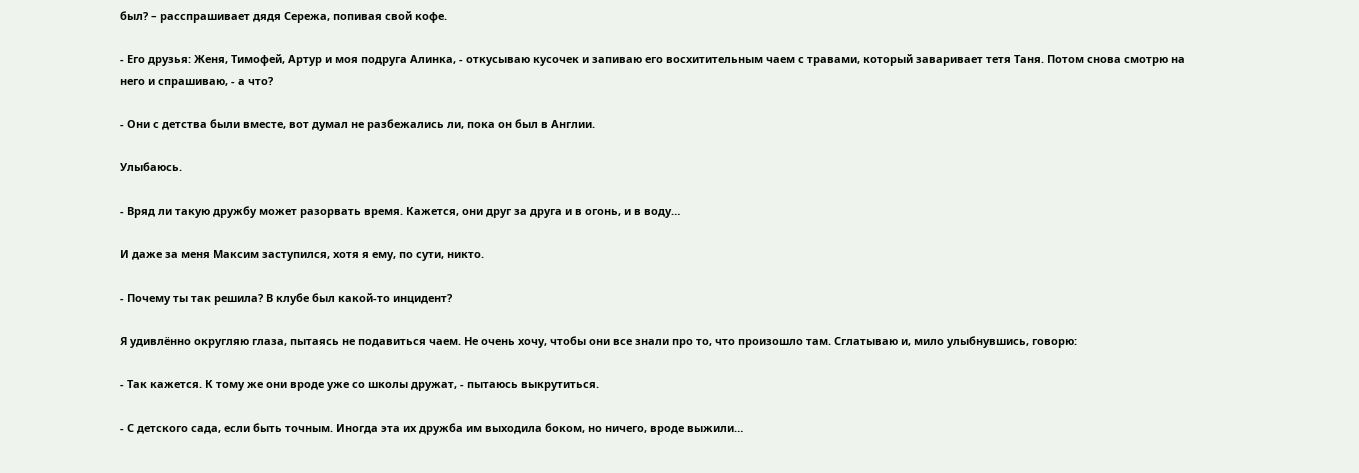был? – расспрашивает дядя Сережа, попивая свой кофе.

- Его друзья: Женя, Тимофей, Артур и моя подруга Алинка, - откусываю кусочек и запиваю его восхитительным чаем с травами, который заваривает тетя Таня. Потом снова смотрю на него и спрашиваю, - а что?

- Они с детства были вместе, вот думал не разбежались ли, пока он был в Англии.

Улыбаюсь.

- Вряд ли такую дружбу может разорвать время. Кажется, они друг за друга и в огонь, и в воду…

И даже за меня Максим заступился, хотя я ему, по сути, никто.

- Почему ты так решила? В клубе был какой-то инцидент?

Я удивлённо округляю глаза, пытаясь не подавиться чаем. Не очень хочу, чтобы они все знали про то, что произошло там. Сглатываю и, мило улыбнувшись, говорю:

- Так кажется. К тому же они вроде уже со школы дружат, - пытаюсь выкрутиться.

- С детского сада, если быть точным. Иногда эта их дружба им выходила боком, но ничего, вроде выжили…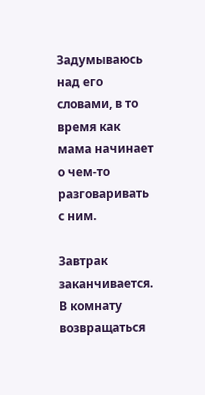Задумываюсь над его словами, в то время как мама начинает о чем-то разговаривать с ним.

Завтрак заканчивается. В комнату возвращаться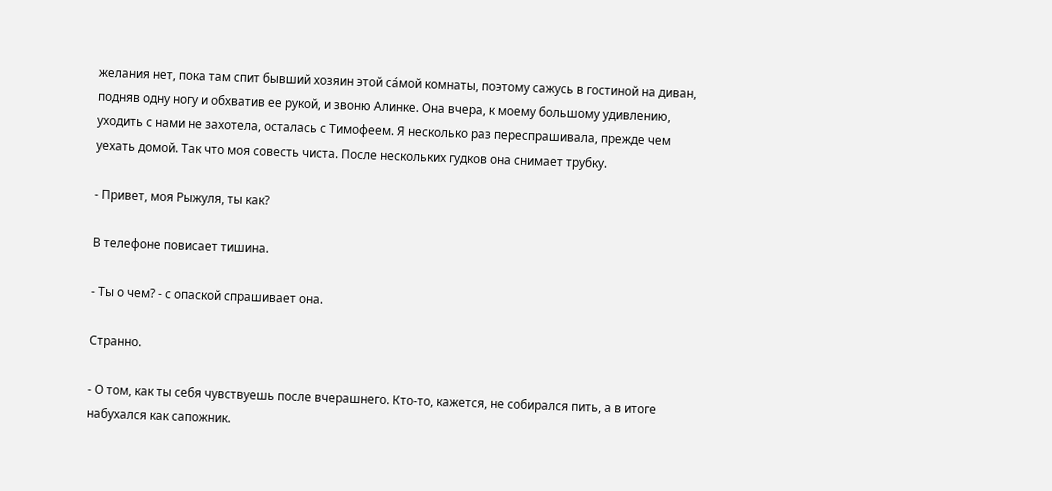желания нет, пока там спит бывший хозяин этой са́мой комнаты, поэтому сажусь в гостиной на диван, подняв одну ногу и обхватив ее рукой, и звоню Алинке. Она вчера, к моему большому удивлению, уходить с нами не захотела, осталась с Тимофеем. Я несколько раз переспрашивала, прежде чем уехать домой. Так что моя совесть чиста. После нескольких гудков она снимает трубку.

- Привет, моя Рыжуля, ты как?

В телефоне повисает тишина.

- Ты о чем? - с опаской спрашивает она.

Странно.

- О том, как ты себя чувствуешь после вчерашнего. Кто-то, кажется, не собирался пить, а в итоге набухался как сапожник.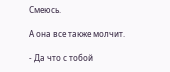Смеюсь.

А она все также молчит.

- Да что с тобой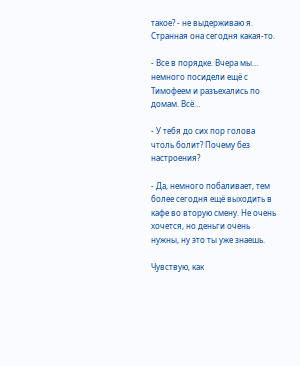такое? - не выдерживаю я. Странная она сегодня какая-то.

- Все в порядке. Вчера мы… немного посидели ещё с Тимофеем и разъехались по домам. Всё…

- У тебя до сих пор голова чтоль болит? Почему без настроения?

- Да, немного побаливает, тем более сегодня ещё выходить в кафе во вторую смену. Не очень хочется, но деньги очень нужны, ну это ты уже знаешь.

Чувствую, как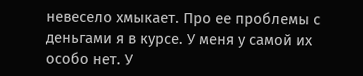невесело хмыкает. Про ее проблемы с деньгами я в курсе. У меня у самой их особо нет. У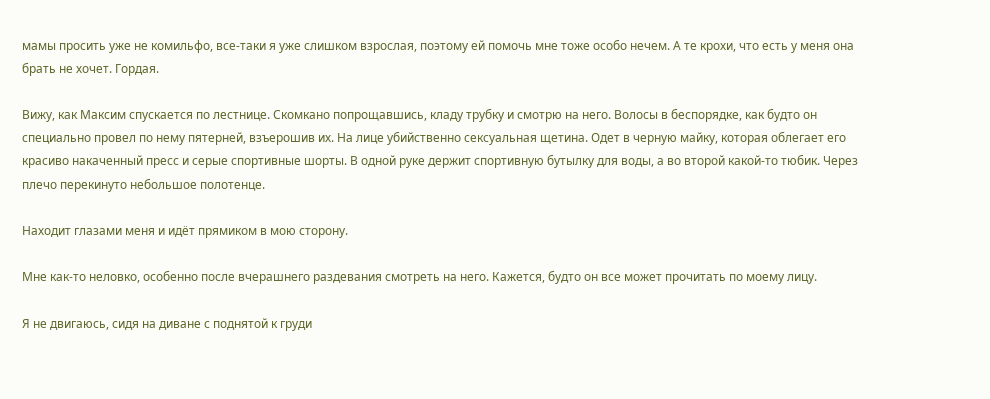мамы просить уже не комильфо, все-таки я уже слишком взрослая, поэтому ей помочь мне тоже особо нечем. А те крохи, что есть у меня она брать не хочет. Гордая.

Вижу, как Максим спускается по лестнице. Скомкано попрощавшись, кладу трубку и смотрю на него. Волосы в беспорядке, как будто он специально провел по нему пятерней, взъерошив их. На лице убийственно сексуальная щетина. Одет в черную майку, которая облегает его красиво накаченный пресс и серые спортивные шорты. В одной руке держит спортивную бутылку для воды, а во второй какой-то тюбик. Через плечо перекинуто небольшое полотенце.

Находит глазами меня и идёт прямиком в мою сторону.

Мне как-то неловко, особенно после вчерашнего раздевания смотреть на него. Кажется, будто он все может прочитать по моему лицу.

Я не двигаюсь, сидя на диване с поднятой к груди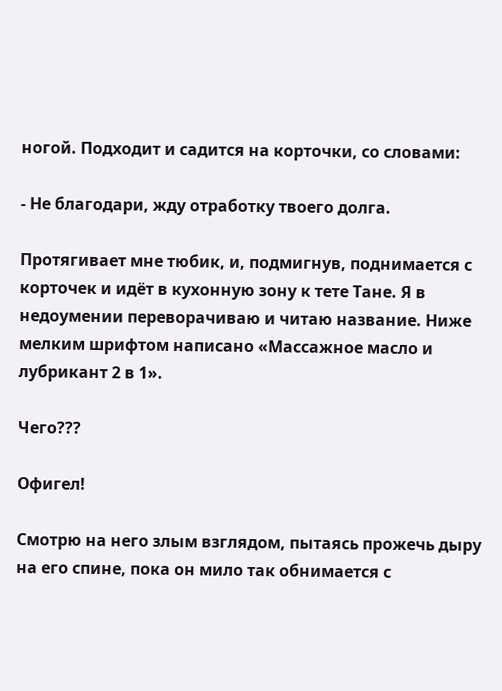ногой. Подходит и садится на корточки, со словами:

- Не благодари, жду отработку твоего долга.

Протягивает мне тюбик, и, подмигнув, поднимается с корточек и идёт в кухонную зону к тете Тане. Я в недоумении переворачиваю и читаю название. Ниже мелким шрифтом написано «Массажное масло и лубрикант 2 в 1».

Чего???

Офигел!

Смотрю на него злым взглядом, пытаясь прожечь дыру на его спине, пока он мило так обнимается с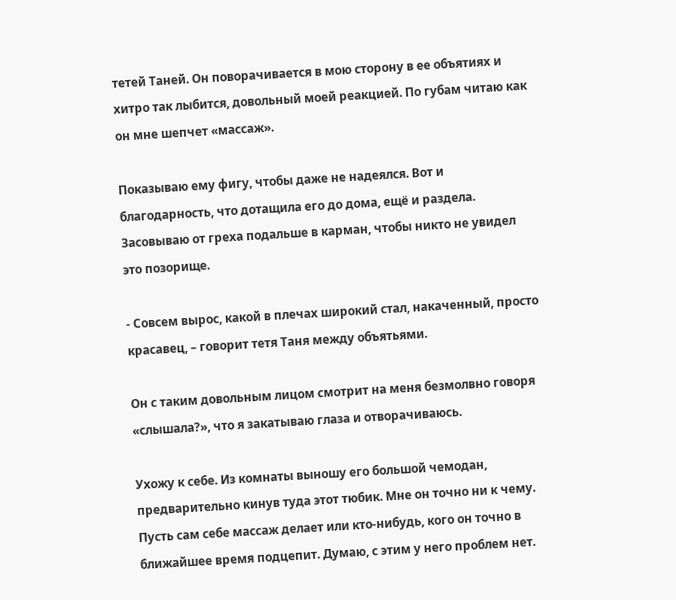тетей Таней. Он поворачивается в мою сторону в ее объятиях и хитро так лыбится, довольный моей реакцией. По губам читаю как он мне шепчет «массаж».

Показываю ему фигу, чтобы даже не надеялся. Вот и благодарность, что дотащила его до дома, ещё и раздела. Засовываю от греха подальше в карман, чтобы никто не увидел это позорище.

- Совсем вырос, какой в плечах широкий стал, накаченный, просто красавец, – говорит тетя Таня между объятьями.

Он с таким довольным лицом смотрит на меня безмолвно говоря «слышала?», что я закатываю глаза и отворачиваюсь.

Ухожу к себе. Из комнаты выношу его большой чемодан, предварительно кинув туда этот тюбик. Мне он точно ни к чему. Пусть сам себе массаж делает или кто-нибудь, кого он точно в ближайшее время подцепит. Думаю, с этим у него проблем нет.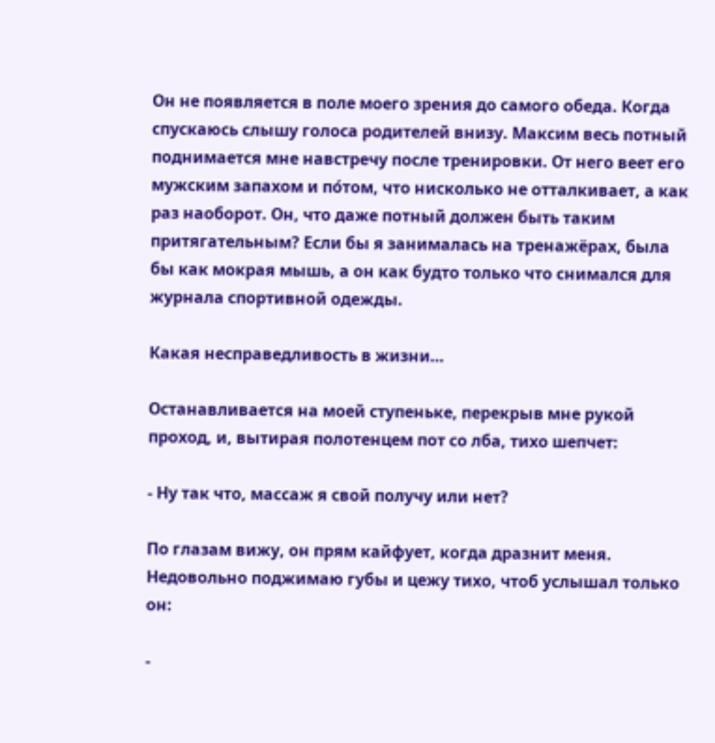Он не появляется в поле моего зрения до самого обеда. Когда спускаюсь слышу голоса родителей внизу. Максим весь потный поднимается мне навстречу после тренировки. От него веет его мужским запахом и по́том, что нисколько не отталкивает, а как раз наоборот. Он, что даже потный должен быть таким притягательным? Если бы я занималась на тренажёрах, была бы как мокрая мышь, а он как будто только что снимался для журнала спортивной одежды.

Какая несправедливость в жизни…

Останавливается на моей ступеньке, перекрыв мне рукой проход, и, вытирая полотенцем пот со лба, тихо шепчет:

- Ну так что, массаж я свой получу или нет?

По глазам вижу, он прям кайфует, когда дразнит меня. Недовольно поджимаю губы и цежу тихо, чтоб услышал только он:

-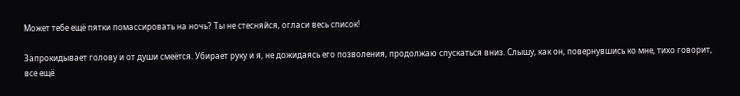Может тебе ещё пятки помассировать на ночь? Ты не стесняйся, огласи весь список!

Запрокидывает голову и от души смеётся. Убирает руку и я, не дожидаясь его позволения, продолжаю спускаться вниз. Слышу, как он, повернувшись ко мне, тихо говорит, все ещё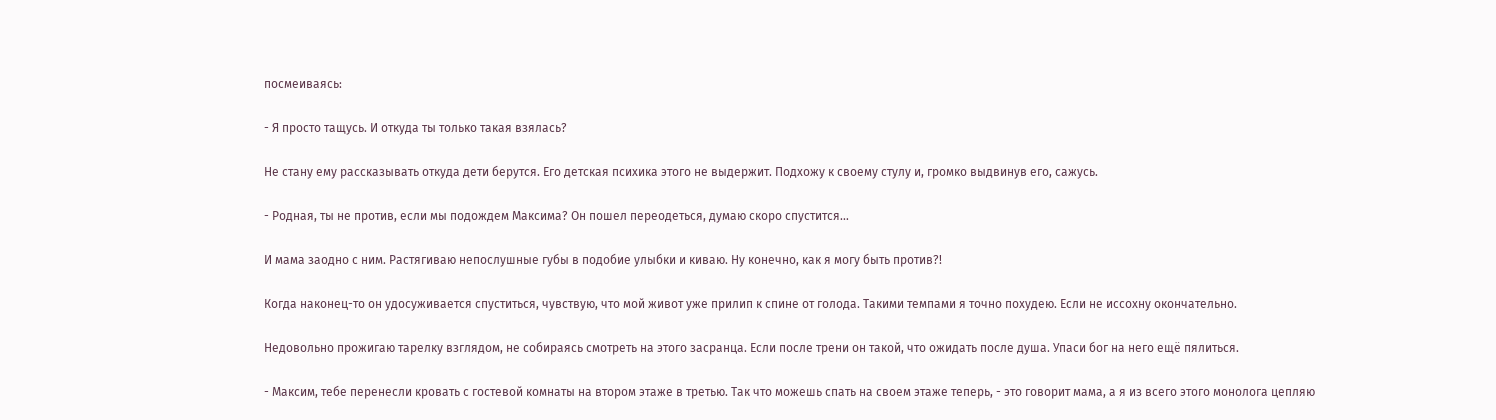посмеиваясь:

- Я просто тащусь. И откуда ты только такая взялась?

Не стану ему рассказывать откуда дети берутся. Его детская психика этого не выдержит. Подхожу к своему стулу и, громко выдвинув его, сажусь.

- Родная, ты не против, если мы подождем Максима? Он пошел переодеться, думаю скоро спустится…

И мама заодно с ним. Растягиваю непослушные губы в подобие улыбки и киваю. Ну конечно, как я могу быть против?!

Когда наконец-то он удосуживается спуститься, чувствую, что мой живот уже прилип к спине от голода. Такими темпами я точно похудею. Если не иссохну окончательно.

Недовольно прожигаю тарелку взглядом, не собираясь смотреть на этого засранца. Если после трени он такой, что ожидать после душа. Упаси бог на него ещё пялиться.

- Максим, тебе перенесли кровать с гостевой комнаты на втором этаже в третью. Так что можешь спать на своем этаже теперь, - это говорит мама, а я из всего этого монолога цепляю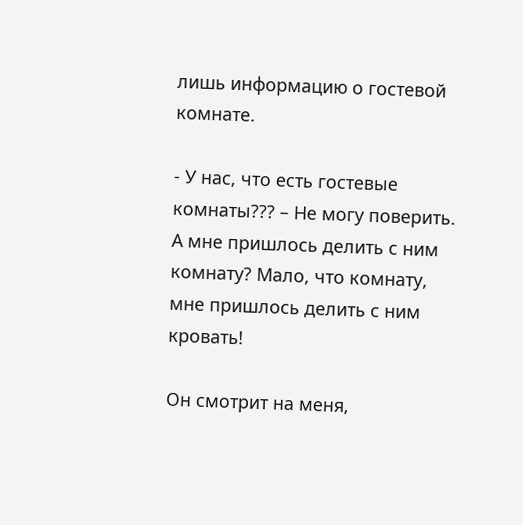лишь информацию о гостевой комнате.

- У нас, что есть гостевые комнаты??? – Не могу поверить. А мне пришлось делить с ним комнату? Мало, что комнату, мне пришлось делить с ним кровать!

Он смотрит на меня,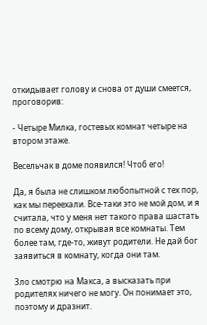откидывает голову и снова от души смеется, проговорив:

- Четыре Милка, гостевых комнат четыре на втором этаже.

Весельчак в доме появился! Чтоб его!

Да, я была не слишком любопытной с тех пор, как мы переехали. Все-таки это не мой дом, и я считала, что у меня нет такого права шастать по всему дому, открывая все комнаты. Тем более там, где-то, живут родители. Не дай бог заявиться в комнату, когда они там.

Зло смотрю на Макса, а высказать при родителях ничего не могу. Он понимает это, поэтому и дразнит.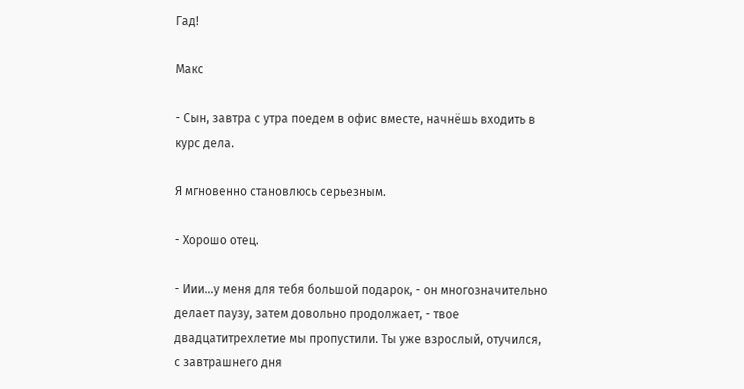Гад!

Макс

- Сын, завтра с утра поедем в офис вместе, начнёшь входить в курс дела.

Я мгновенно становлюсь серьезным.

- Хорошо отец.

- Иии…у меня для тебя большой подарок, - он многозначительно делает паузу, затем довольно продолжает, - твое двадцатитрехлетие мы пропустили. Ты уже взрослый, отучился, с завтрашнего дня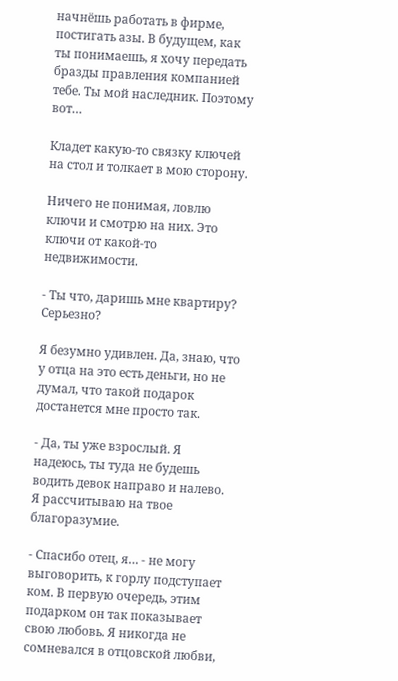начнёшь работать в фирме, постигать азы. В будущем, как ты понимаешь, я хочу передать бразды правления компанией тебе. Ты мой наследник. Поэтому вот…

Кладет какую-то связку ключей на стол и толкает в мою сторону.

Ничего не понимая, ловлю ключи и смотрю на них. Это ключи от какой-то недвижимости.

- Ты что, даришь мне квартиру? Серьезно?

Я безумно удивлен. Да, знаю, что у отца на это есть деньги, но не думал, что такой подарок достанется мне просто так.

- Да, ты уже взрослый. Я надеюсь, ты туда не будешь водить девок направо и налево. Я рассчитываю на твое благоразумие.

- Спасибо отец, я… - не могу выговорить, к горлу подступает ком. В первую очередь, этим подарком он так показывает свою любовь. Я никогда не сомневался в отцовской любви,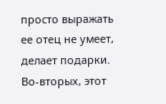просто выражать ее отец не умеет, делает подарки. Во-вторых, этот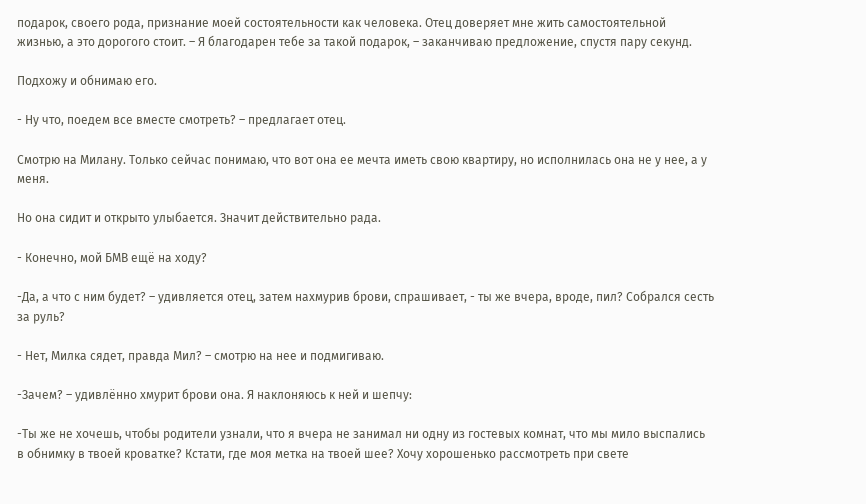подарок, своего рода, признание моей состоятельности как человека. Отец доверяет мне жить самостоятельной жизнью, а это дорогого стоит. – Я благодарен тебе за такой подарок, – заканчиваю предложение, спустя пару секунд.

Подхожу и обнимаю его.

- Ну что, поедем все вместе смотреть? – предлагает отец.

Смотрю на Милану. Только сейчас понимаю, что вот она ее мечта иметь свою квартиру, но исполнилась она не у нее, а у меня.

Но она сидит и открыто улыбается. Значит действительно рада.

- Конечно, мой БМВ ещё на ходу?

-Да, а что с ним будет? – удивляется отец, затем нахмурив брови, спрашивает, - ты же вчера, вроде, пил? Собрался сесть за руль?

- Нет, Милка сядет, правда Мил? – смотрю на нее и подмигиваю.

-Зачем? – удивлённо хмурит брови она. Я наклоняюсь к ней и шепчу:

-Ты же не хочешь, чтобы родители узнали, что я вчера не занимал ни одну из гостевых комнат, что мы мило выспались в обнимку в твоей кроватке? Кстати, где моя метка на твоей шее? Хочу хорошенько рассмотреть при свете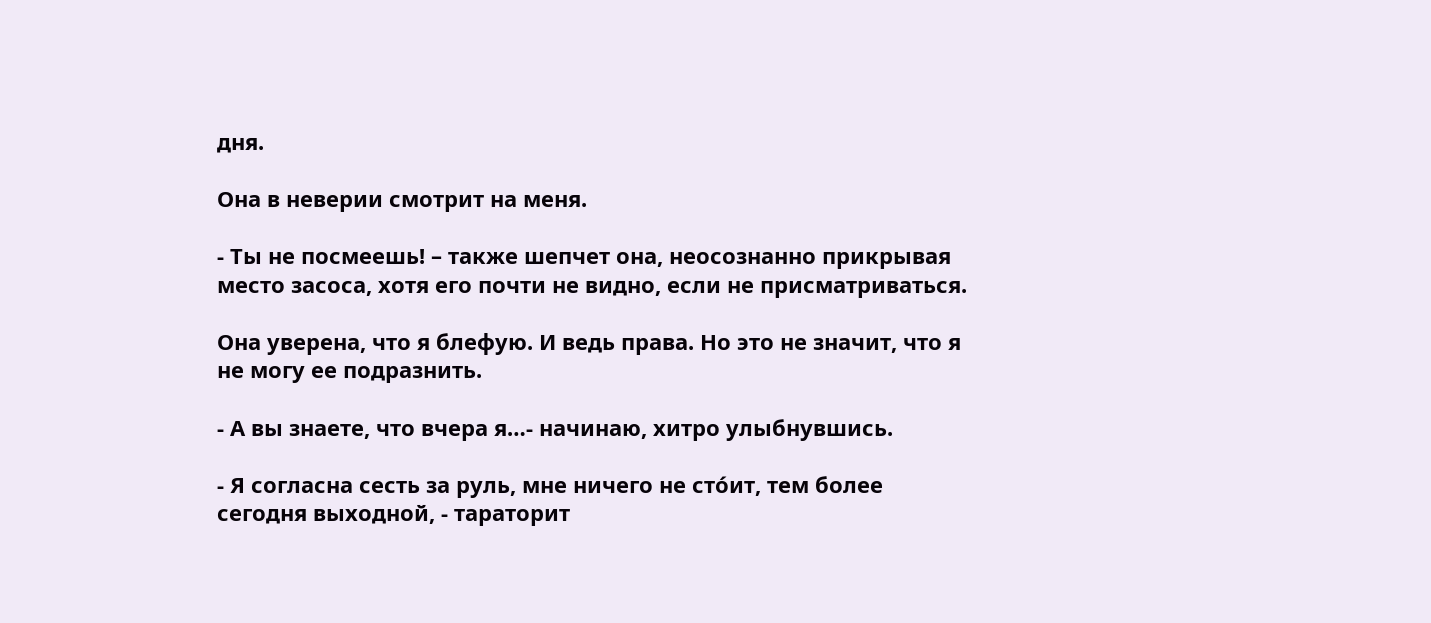дня.

Она в неверии смотрит на меня.

- Ты не посмеешь! – также шепчет она, неосознанно прикрывая место засоса, хотя его почти не видно, если не присматриваться.

Она уверена, что я блефую. И ведь права. Но это не значит, что я не могу ее подразнить.

- А вы знаете, что вчера я…- начинаю, хитро улыбнувшись.

- Я согласна сесть за руль, мне ничего не сто́ит, тем более сегодня выходной, - тараторит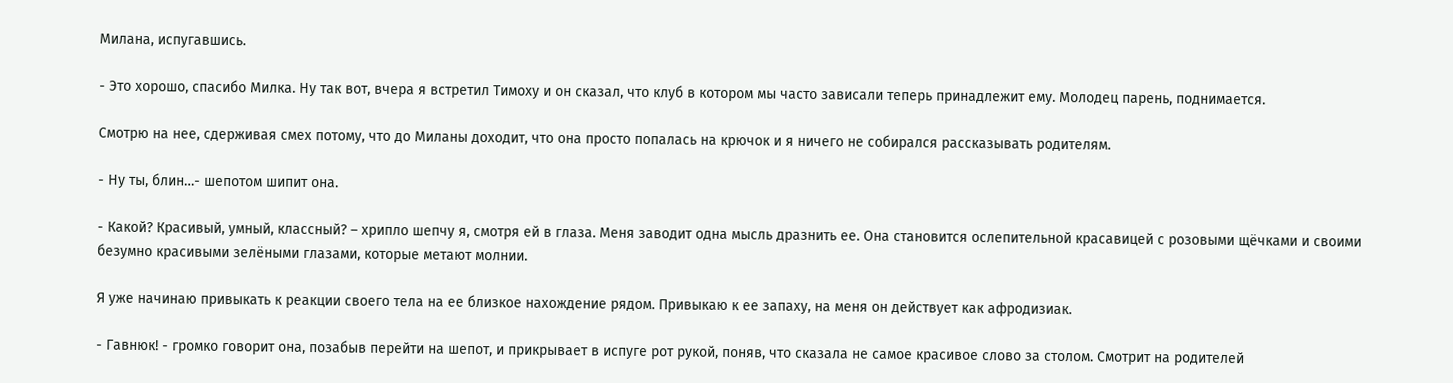Милана, испугавшись.

- Это хорошо, спасибо Милка. Ну так вот, вчера я встретил Тимоху и он сказал, что клуб в котором мы часто зависали теперь принадлежит ему. Молодец парень, поднимается.

Смотрю на нее, сдерживая смех потому, что до Миланы доходит, что она просто попалась на крючок и я ничего не собирался рассказывать родителям.

- Ну ты, блин…- шепотом шипит она.

- Какой? Красивый, умный, классный? – хрипло шепчу я, смотря ей в глаза. Меня заводит одна мысль дразнить ее. Она становится ослепительной красавицей с розовыми щёчками и своими безумно красивыми зелёными глазами, которые метают молнии.

Я уже начинаю привыкать к реакции своего тела на ее близкое нахождение рядом. Привыкаю к ее запаху, на меня он действует как афродизиак.

- Гавнюк! - громко говорит она, позабыв перейти на шепот, и прикрывает в испуге рот рукой, поняв, что сказала не самое красивое слово за столом. Смотрит на родителей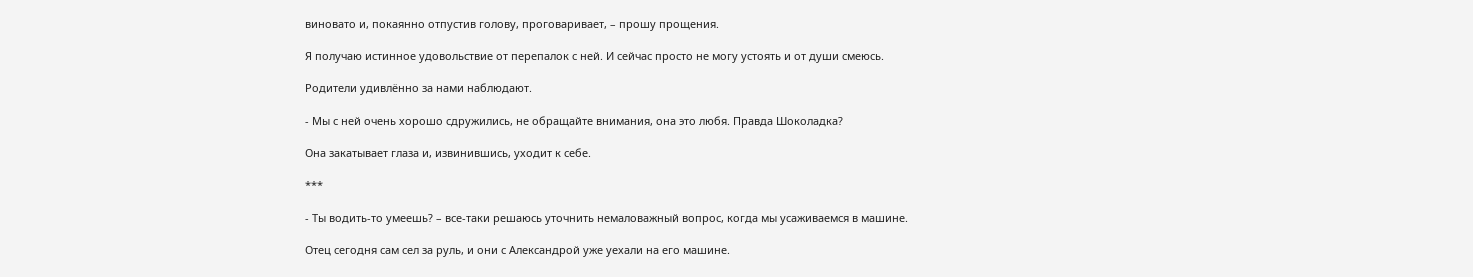виновато и, покаянно отпустив голову, проговаривает, – прошу прощения.

Я получаю истинное удовольствие от перепалок с ней. И сейчас просто не могу устоять и от души смеюсь.

Родители удивлённо за нами наблюдают.

- Мы с ней очень хорошо сдружились, не обращайте внимания, она это любя. Правда Шоколадка?

Она закатывает глаза и, извинившись, уходит к себе.

***

- Ты водить-то умеешь? – все-таки решаюсь уточнить немаловажный вопрос, когда мы усаживаемся в машине.

Отец сегодня сам сел за руль, и они с Александрой уже уехали на его машине.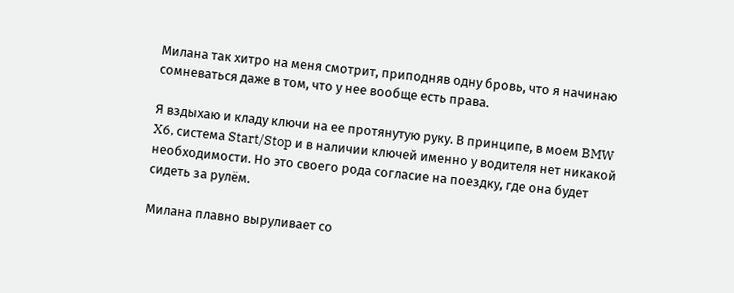Милана так хитро на меня смотрит, приподняв одну бровь, что я начинаю сомневаться даже в том, что у нее вообще есть права.

Я вздыхаю и кладу ключи на ее протянутую руку. В принципе, в моем BMW X6, система Start/Stop и в наличии ключей именно у водителя нет никакой необходимости. Но это своего рода согласие на поездку, где она будет сидеть за рулём.

Милана плавно выруливает со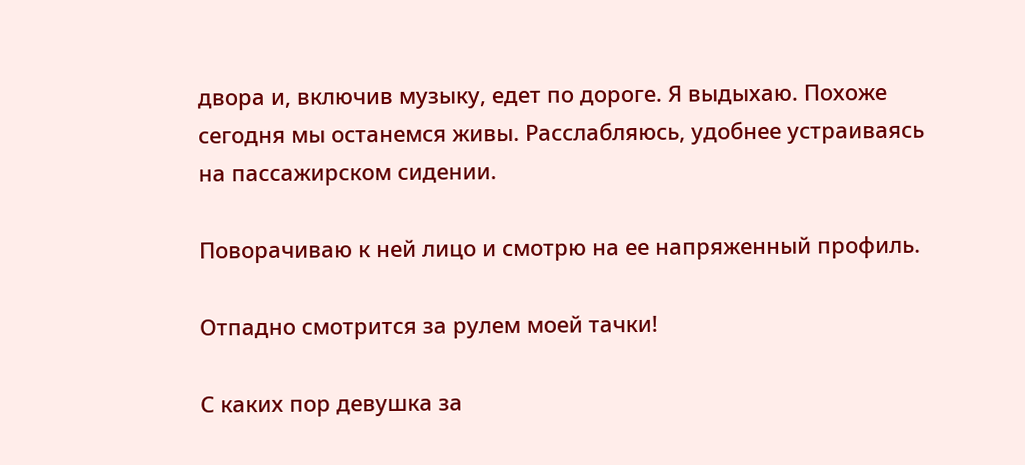двора и, включив музыку, едет по дороге. Я выдыхаю. Похоже сегодня мы останемся живы. Расслабляюсь, удобнее устраиваясь на пассажирском сидении.

Поворачиваю к ней лицо и смотрю на ее напряженный профиль.

Отпадно смотрится за рулем моей тачки!

С каких пор девушка за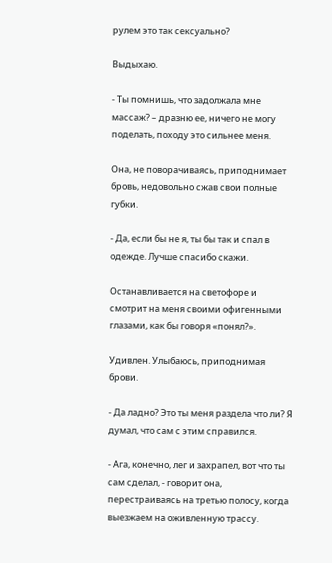рулем это так сексуально?

Выдыхаю.

- Ты помнишь, что задолжала мне массаж? – дразню ее, ничего не могу поделать, походу это сильнее меня.

Она, не поворачиваясь, приподнимает бровь, недовольно сжав свои полные губки.

- Да, если бы не я, ты бы так и спал в одежде. Лучше спасибо скажи.

Останавливается на светофоре и смотрит на меня своими офигенными глазами, как бы говоря «понял?».

Удивлен. Улыбаюсь, приподнимая брови.

- Да ладно? Это ты меня раздела что ли? Я думал, что сам с этим справился.

- Ага, конечно, лег и захрапел, вот что ты сам сделал, - говорит она, перестраиваясь на третью полосу, когда выезжаем на оживленную трассу.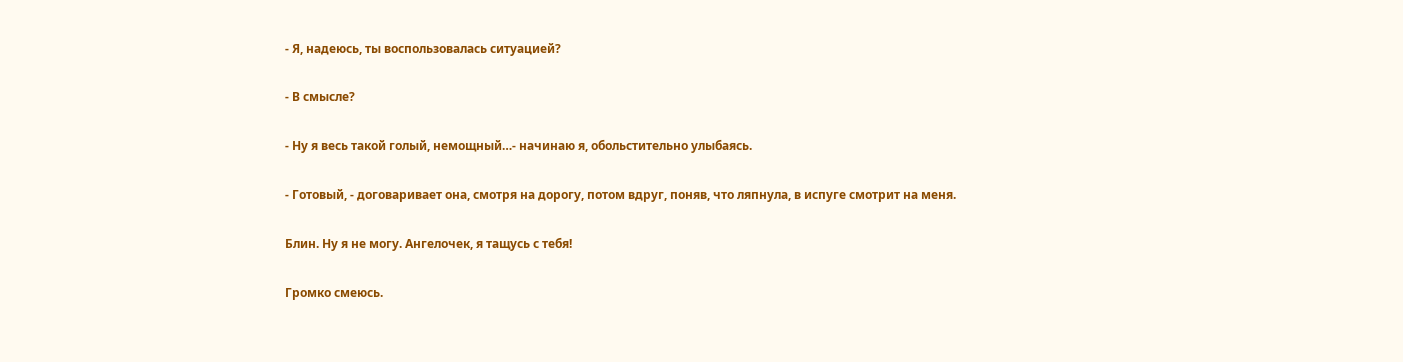- Я, надеюсь, ты воспользовалась ситуацией?

- В смысле?

- Ну я весь такой голый, немощный…- начинаю я, обольстительно улыбаясь.

- Готовый, - договаривает она, смотря на дорогу, потом вдруг, поняв, что ляпнула, в испуге смотрит на меня.

Блин. Ну я не могу. Ангелочек, я тащусь с тебя!

Громко смеюсь.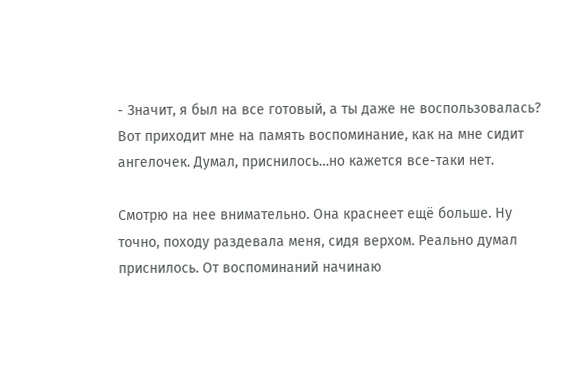- Значит, я был на все готовый, а ты даже не воспользовалась? Вот приходит мне на память воспоминание, как на мне сидит ангелочек. Думал, приснилось…но кажется все-таки нет.

Смотрю на нее внимательно. Она краснеет ещё больше. Ну точно, походу раздевала меня, сидя верхом. Реально думал приснилось. От воспоминаний начинаю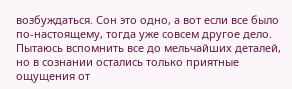возбуждаться. Сон это одно, а вот если все было по-настоящему, тогда уже совсем другое дело. Пытаюсь вспомнить все до мельчайших деталей, но в сознании остались только приятные ощущения от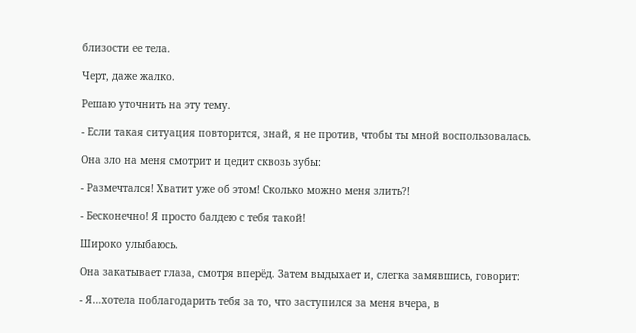близости ее тела.

Черт, даже жалко.

Решаю уточнить на эту тему.

- Если такая ситуация повторится, знай, я не против, чтобы ты мной воспользовалась.

Она зло на меня смотрит и цедит сквозь зубы:

- Размечтался! Хватит уже об этом! Сколько можно меня злить?!

- Бесконечно! Я просто балдею с тебя такой!

Широко улыбаюсь.

Она закатывает глаза, смотря вперёд. Затем выдыхает и, слегка замявшись, говорит:

- Я…хотела поблагодарить тебя за то, что заступился за меня вчера, в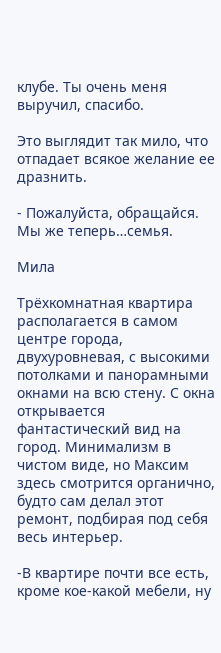клубе. Ты очень меня выручил, спасибо.

Это выглядит так мило, что отпадает всякое желание ее дразнить.

- Пожалуйста, обращайся. Мы же теперь…семья.

Мила

Трёхкомнатная квартира располагается в самом центре города, двухуровневая, с высокими потолками и панорамными окнами на всю стену. С окна открывается фантастический вид на город. Минимализм в чистом виде, но Максим здесь смотрится органично, будто сам делал этот ремонт, подбирая под себя весь интерьер.

-В квартире почти все есть, кроме кое-какой мебели, ну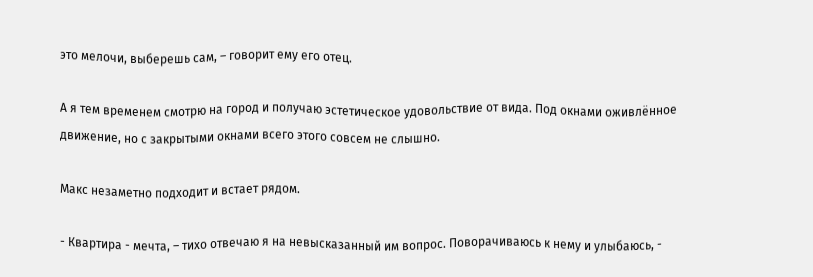это мелочи, выберешь сам, – говорит ему его отец.

А я тем временем смотрю на город и получаю эстетическое удовольствие от вида. Под окнами оживлённое движение, но с закрытыми окнами всего этого совсем не слышно.

Макс незаметно подходит и встает рядом.

- Квартира - мечта, – тихо отвечаю я на невысказанный им вопрос. Поворачиваюсь к нему и улыбаюсь, -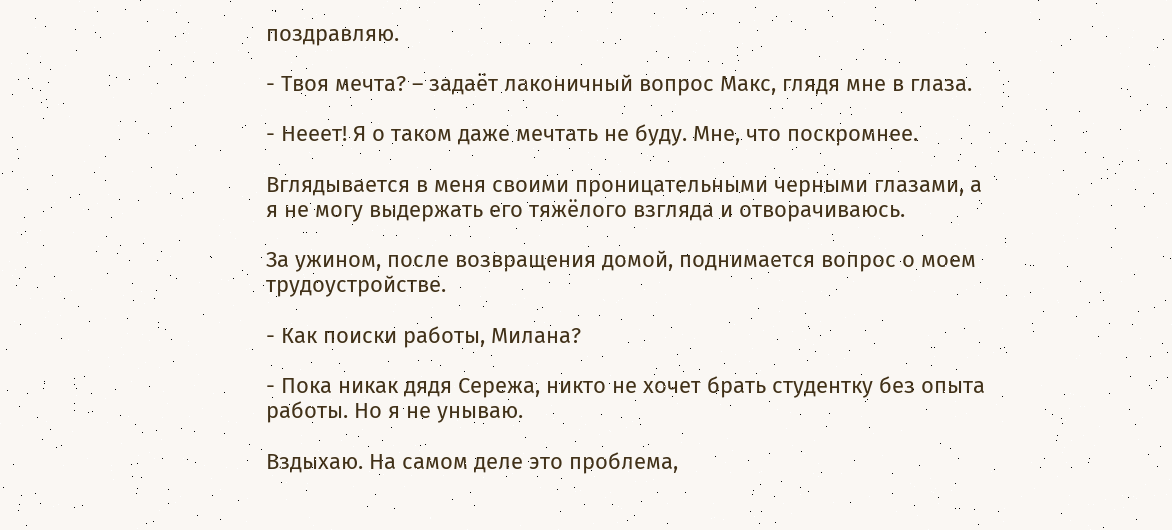поздравляю.

- Твоя мечта? – задаёт лаконичный вопрос Макс, глядя мне в глаза.

- Нееет! Я о таком даже мечтать не буду. Мне, что поскромнее.

Вглядывается в меня своими проницательными черными глазами, а я не могу выдержать его тяжёлого взгляда и отворачиваюсь.

За ужином, после возвращения домой, поднимается вопрос о моем трудоустройстве.

- Как поиски работы, Милана?

- Пока никак дядя Сережа, никто не хочет брать студентку без опыта работы. Но я не унываю.

Вздыхаю. На самом деле это проблема,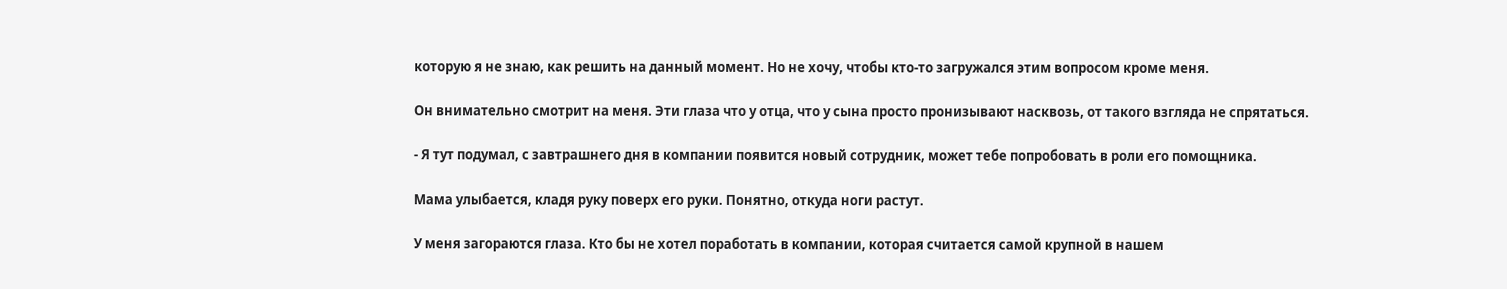которую я не знаю, как решить на данный момент. Но не хочу, чтобы кто-то загружался этим вопросом кроме меня.

Он внимательно смотрит на меня. Эти глаза что у отца, что у сына просто пронизывают насквозь, от такого взгляда не спрятаться.

- Я тут подумал, с завтрашнего дня в компании появится новый сотрудник, может тебе попробовать в роли его помощника.

Мама улыбается, кладя руку поверх его руки. Понятно, откуда ноги растут.

У меня загораются глаза. Кто бы не хотел поработать в компании, которая считается самой крупной в нашем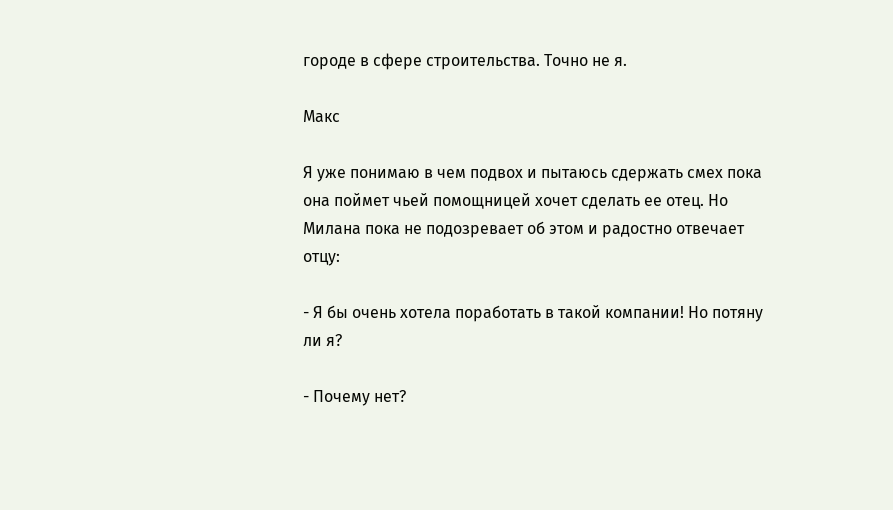городе в сфере строительства. Точно не я.

Макс

Я уже понимаю в чем подвох и пытаюсь сдержать смех пока она поймет чьей помощницей хочет сделать ее отец. Но Милана пока не подозревает об этом и радостно отвечает отцу:

- Я бы очень хотела поработать в такой компании! Но потяну ли я?

- Почему нет?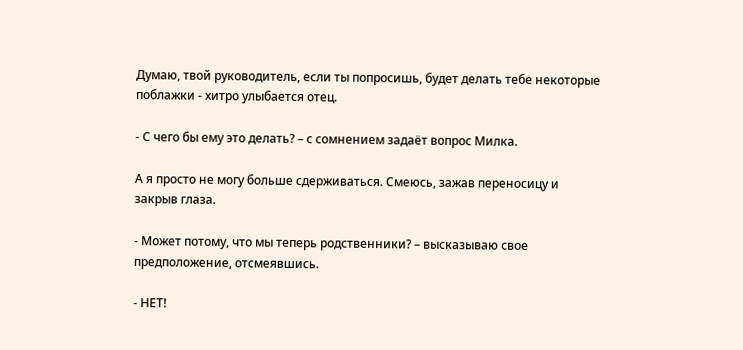Думаю, твой руководитель, если ты попросишь, будет делать тебе некоторые поблажки - хитро улыбается отец.

- С чего бы ему это делать? – с сомнением задаёт вопрос Милка.

А я просто не могу больше сдерживаться. Смеюсь, зажав переносицу и закрыв глаза.

- Может потому, что мы теперь родственники? – высказываю свое предположение, отсмеявшись.

- НЕТ!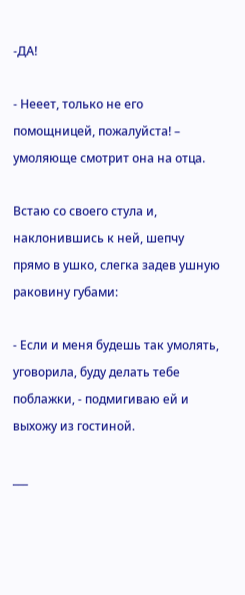-ДА!

- Нееет, только не его помощницей, пожалуйста! – умоляюще смотрит она на отца.

Встаю со своего стула и, наклонившись к ней, шепчу прямо в ушко, слегка задев ушную раковину губами:

- Если и меня будешь так умолять, уговорила, буду делать тебе поблажки, - подмигиваю ей и выхожу из гостиной.

___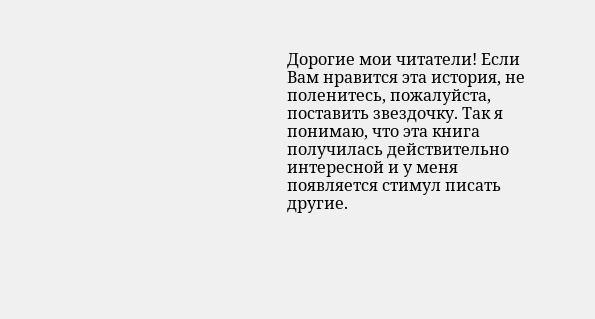Дорогие мои читатели! Если Вам нравится эта история, не поленитесь, пожалуйста, поставить звездочку. Так я понимаю, что эта книга получилась действительно интересной и у меня появляется стимул писать другие.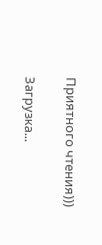Приятного чтения)))

Загрузка...